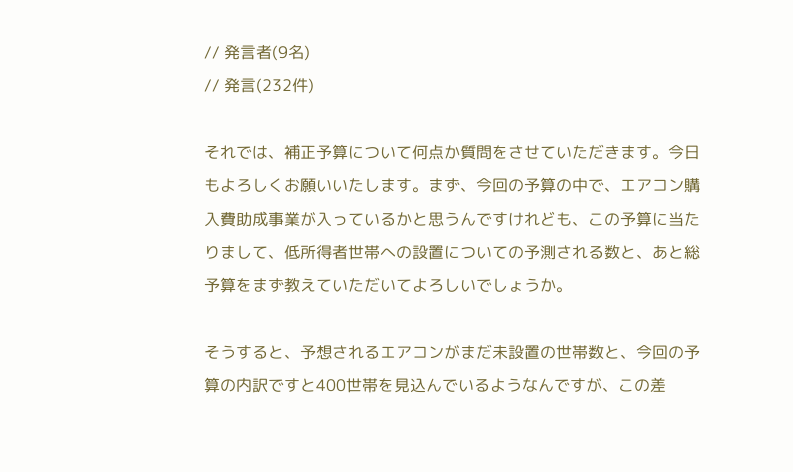// 発言者(9名)
// 発言(232件)

それでは、補正予算について何点か質問をさせていただきます。今日もよろしくお願いいたします。まず、今回の予算の中で、エアコン購入費助成事業が入っているかと思うんですけれども、この予算に当たりまして、低所得者世帯への設置についての予測される数と、あと総予算をまず教えていただいてよろしいでしょうか。

そうすると、予想されるエアコンがまだ未設置の世帯数と、今回の予算の内訳ですと400世帯を見込んでいるようなんですが、この差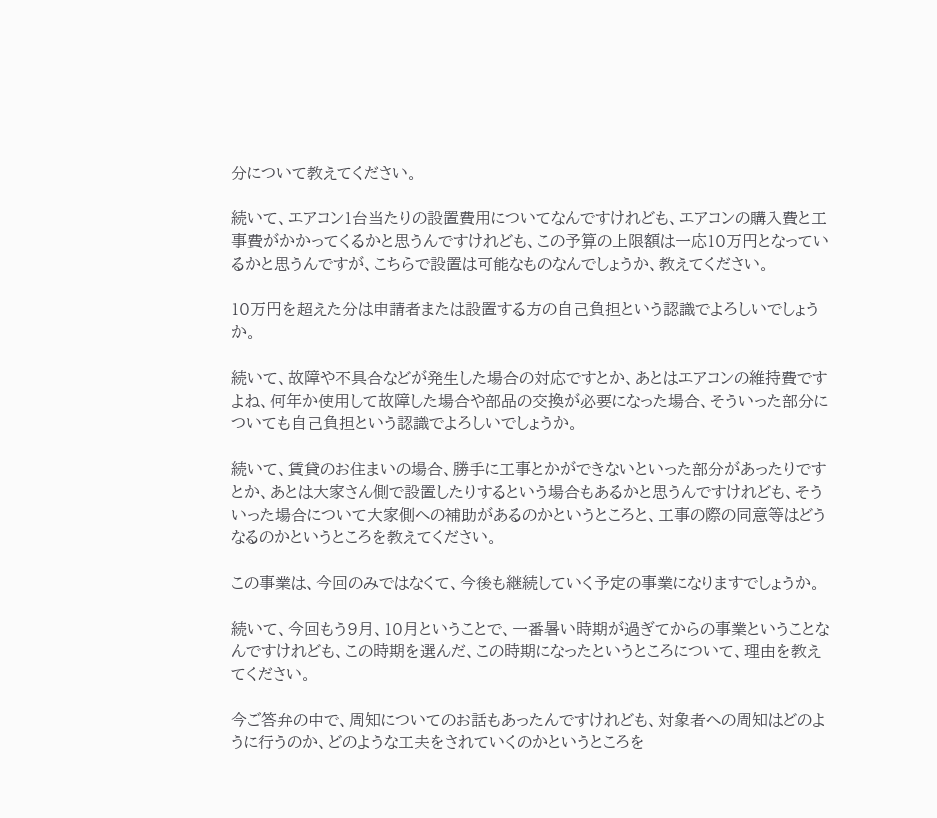分について教えてください。

続いて、エアコン1台当たりの設置費用についてなんですけれども、エアコンの購入費と工事費がかかってくるかと思うんですけれども、この予算の上限額は一応10万円となっているかと思うんですが、こちらで設置は可能なものなんでしょうか、教えてください。

10万円を超えた分は申請者または設置する方の自己負担という認識でよろしいでしょうか。

続いて、故障や不具合などが発生した場合の対応ですとか、あとはエアコンの維持費ですよね、何年か使用して故障した場合や部品の交換が必要になった場合、そういった部分についても自己負担という認識でよろしいでしょうか。

続いて、賃貸のお住まいの場合、勝手に工事とかができないといった部分があったりですとか、あとは大家さん側で設置したりするという場合もあるかと思うんですけれども、そういった場合について大家側への補助があるのかというところと、工事の際の同意等はどうなるのかというところを教えてください。

この事業は、今回のみではなくて、今後も継続していく予定の事業になりますでしょうか。

続いて、今回もう9月、10月ということで、一番暑い時期が過ぎてからの事業ということなんですけれども、この時期を選んだ、この時期になったというところについて、理由を教えてください。

今ご答弁の中で、周知についてのお話もあったんですけれども、対象者への周知はどのように行うのか、どのような工夫をされていくのかというところを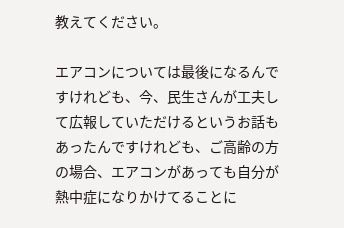教えてください。

エアコンについては最後になるんですけれども、今、民生さんが工夫して広報していただけるというお話もあったんですけれども、ご高齢の方の場合、エアコンがあっても自分が熱中症になりかけてることに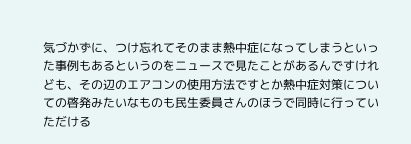気づかずに、つけ忘れてそのまま熱中症になってしまうといった事例もあるというのをニュースで見たことがあるんですけれども、その辺のエアコンの使用方法ですとか熱中症対策についての啓発みたいなものも民生委員さんのほうで同時に行っていただける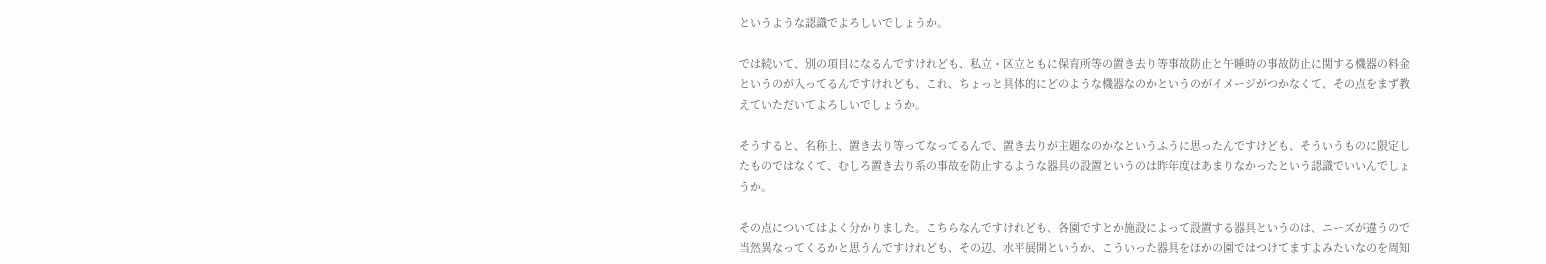というような認識でよろしいでしょうか。

では続いて、別の項目になるんですけれども、私立・区立ともに保育所等の置き去り等事故防止と午睡時の事故防止に関する機器の料金というのが入ってるんですけれども、これ、ちょっと具体的にどのような機器なのかというのがイメージがつかなくて、その点をまず教えていただいてよろしいでしょうか。

そうすると、名称上、置き去り等ってなってるんで、置き去りが主題なのかなというふうに思ったんですけども、そういうものに限定したものではなくて、むしろ置き去り系の事故を防止するような器具の設置というのは昨年度はあまりなかったという認識でいいんでしょうか。

その点についてはよく分かりました。こちらなんですけれども、各園ですとか施設によって設置する器具というのは、ニーズが違うので当然異なってくるかと思うんですけれども、その辺、水平展開というか、こういった器具をほかの園ではつけてますよみたいなのを周知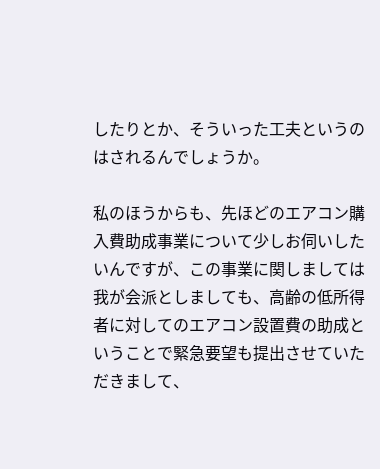したりとか、そういった工夫というのはされるんでしょうか。

私のほうからも、先ほどのエアコン購入費助成事業について少しお伺いしたいんですが、この事業に関しましては我が会派としましても、高齢の低所得者に対してのエアコン設置費の助成ということで緊急要望も提出させていただきまして、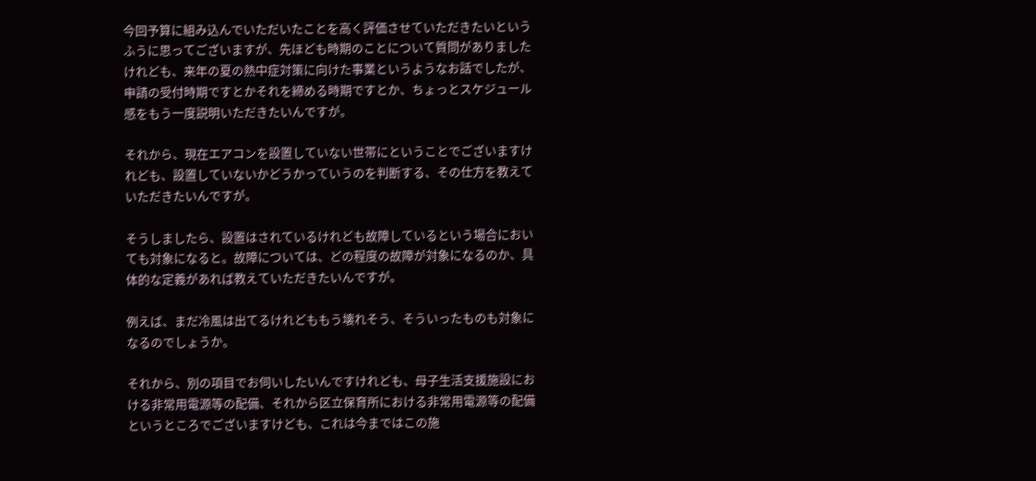今回予算に組み込んでいただいたことを高く評価させていただきたいというふうに思ってございますが、先ほども時期のことについて質問がありましたけれども、来年の夏の熱中症対策に向けた事業というようなお話でしたが、申請の受付時期ですとかそれを締める時期ですとか、ちょっとスケジュール感をもう一度説明いただきたいんですが。

それから、現在エアコンを設置していない世帯にということでございますけれども、設置していないかどうかっていうのを判断する、その仕方を教えていただきたいんですが。

そうしましたら、設置はされているけれども故障しているという場合においても対象になると。故障については、どの程度の故障が対象になるのか、具体的な定義があれば教えていただきたいんですが。

例えば、まだ冷風は出てるけれどももう壊れそう、そういったものも対象になるのでしょうか。

それから、別の項目でお伺いしたいんですけれども、母子生活支援施設における非常用電源等の配備、それから区立保育所における非常用電源等の配備というところでございますけども、これは今まではこの施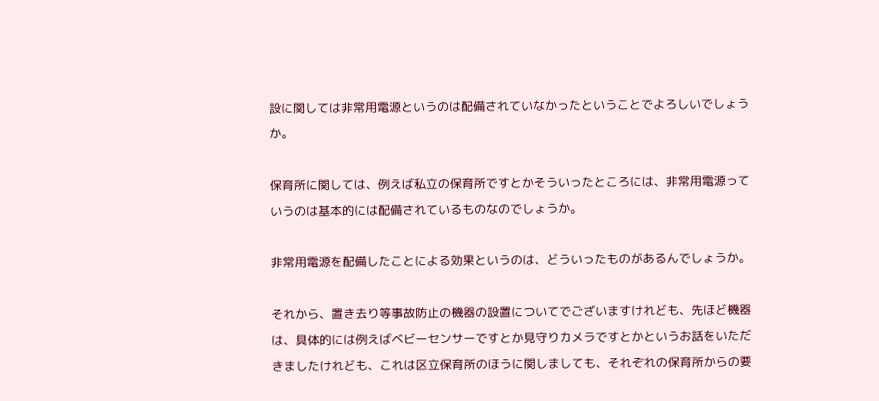設に関しては非常用電源というのは配備されていなかったということでよろしいでしょうか。

保育所に関しては、例えば私立の保育所ですとかそういったところには、非常用電源っていうのは基本的には配備されているものなのでしょうか。

非常用電源を配備したことによる効果というのは、どういったものがあるんでしょうか。

それから、置き去り等事故防止の機器の設置についてでございますけれども、先ほど機器は、具体的には例えばベビーセンサーですとか見守りカメラですとかというお話をいただきましたけれども、これは区立保育所のほうに関しましても、それぞれの保育所からの要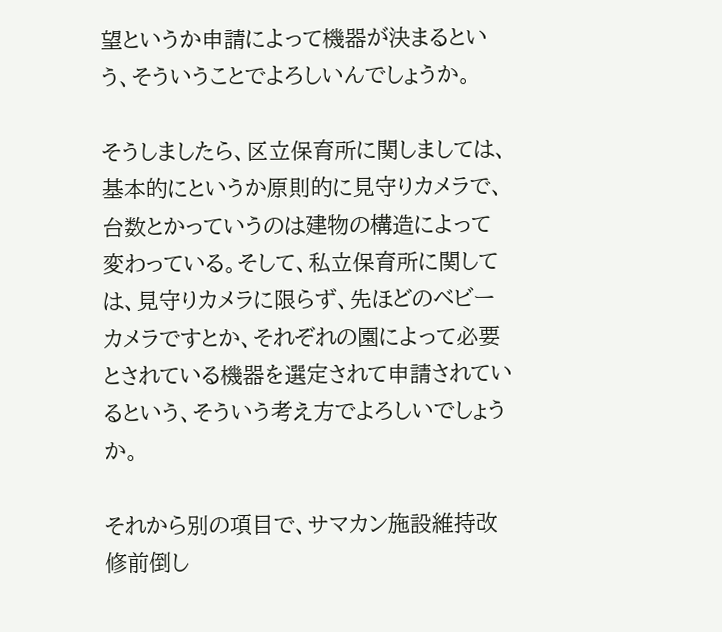望というか申請によって機器が決まるという、そういうことでよろしいんでしょうか。

そうしましたら、区立保育所に関しましては、基本的にというか原則的に見守りカメラで、台数とかっていうのは建物の構造によって変わっている。そして、私立保育所に関しては、見守りカメラに限らず、先ほどのベビーカメラですとか、それぞれの園によって必要とされている機器を選定されて申請されているという、そういう考え方でよろしいでしょうか。

それから別の項目で、サマカン施設維持改修前倒し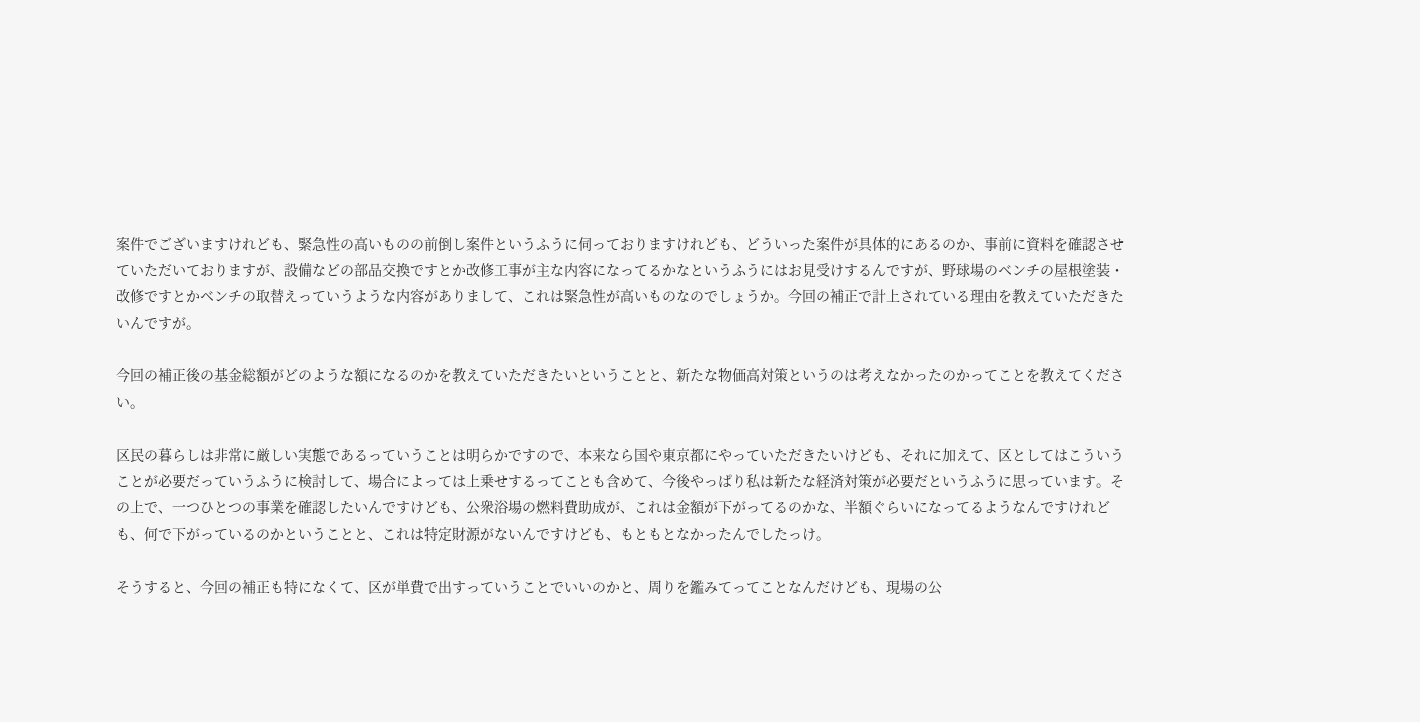案件でございますけれども、緊急性の高いものの前倒し案件というふうに伺っておりますけれども、どういった案件が具体的にあるのか、事前に資料を確認させていただいておりますが、設備などの部品交換ですとか改修工事が主な内容になってるかなというふうにはお見受けするんですが、野球場のベンチの屋根塗装・改修ですとかベンチの取替えっていうような内容がありまして、これは緊急性が高いものなのでしょうか。今回の補正で計上されている理由を教えていただきたいんですが。

今回の補正後の基金総額がどのような額になるのかを教えていただきたいということと、新たな物価高対策というのは考えなかったのかってことを教えてください。

区民の暮らしは非常に厳しい実態であるっていうことは明らかですので、本来なら国や東京都にやっていただきたいけども、それに加えて、区としてはこういうことが必要だっていうふうに検討して、場合によっては上乗せするってことも含めて、今後やっぱり私は新たな経済対策が必要だというふうに思っています。その上で、一つひとつの事業を確認したいんですけども、公衆浴場の燃料費助成が、これは金額が下がってるのかな、半額ぐらいになってるようなんですけれども、何で下がっているのかということと、これは特定財源がないんですけども、もともとなかったんでしたっけ。

そうすると、今回の補正も特になくて、区が単費で出すっていうことでいいのかと、周りを鑑みてってことなんだけども、現場の公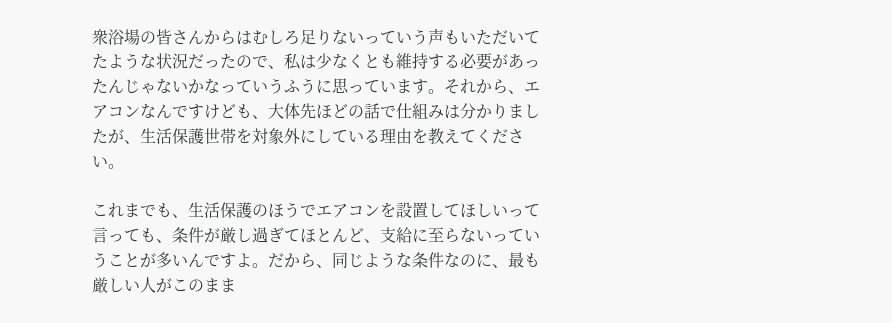衆浴場の皆さんからはむしろ足りないっていう声もいただいてたような状況だったので、私は少なくとも維持する必要があったんじゃないかなっていうふうに思っています。それから、エアコンなんですけども、大体先ほどの話で仕組みは分かりましたが、生活保護世帯を対象外にしている理由を教えてください。

これまでも、生活保護のほうでエアコンを設置してほしいって言っても、条件が厳し過ぎてほとんど、支給に至らないっていうことが多いんですよ。だから、同じような条件なのに、最も厳しい人がこのまま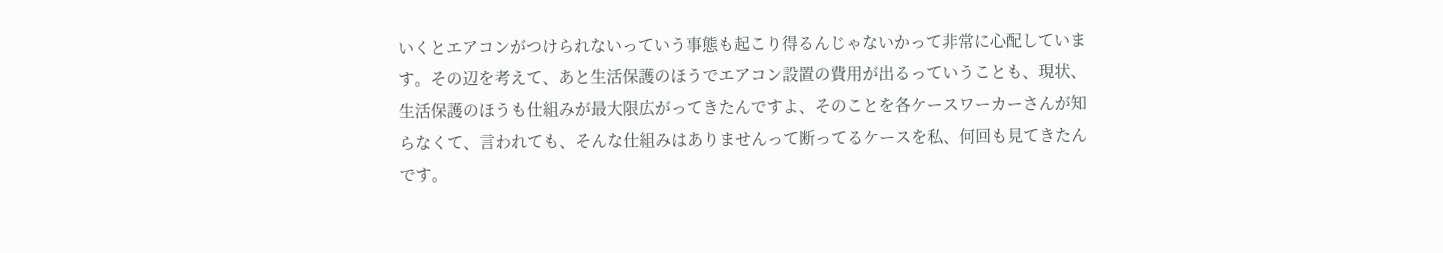いくとエアコンがつけられないっていう事態も起こり得るんじゃないかって非常に心配しています。その辺を考えて、あと生活保護のほうでエアコン設置の費用が出るっていうことも、現状、生活保護のほうも仕組みが最大限広がってきたんですよ、そのことを各ケースワーカーさんが知らなくて、言われても、そんな仕組みはありませんって断ってるケースを私、何回も見てきたんです。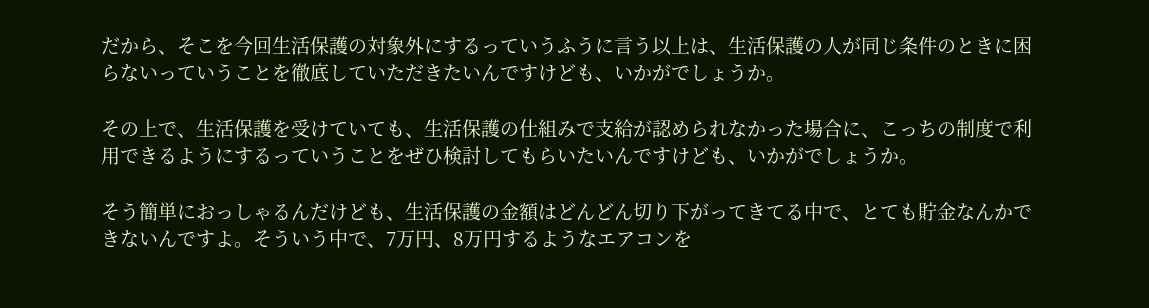だから、そこを今回生活保護の対象外にするっていうふうに言う以上は、生活保護の人が同じ条件のときに困らないっていうことを徹底していただきたいんですけども、いかがでしょうか。

その上で、生活保護を受けていても、生活保護の仕組みで支給が認められなかった場合に、こっちの制度で利用できるようにするっていうことをぜひ検討してもらいたいんですけども、いかがでしょうか。

そう簡単におっしゃるんだけども、生活保護の金額はどんどん切り下がってきてる中で、とても貯金なんかできないんですよ。そういう中で、7万円、8万円するようなエアコンを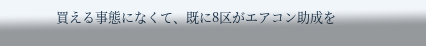買える事態になくて、既に8区がエアコン助成を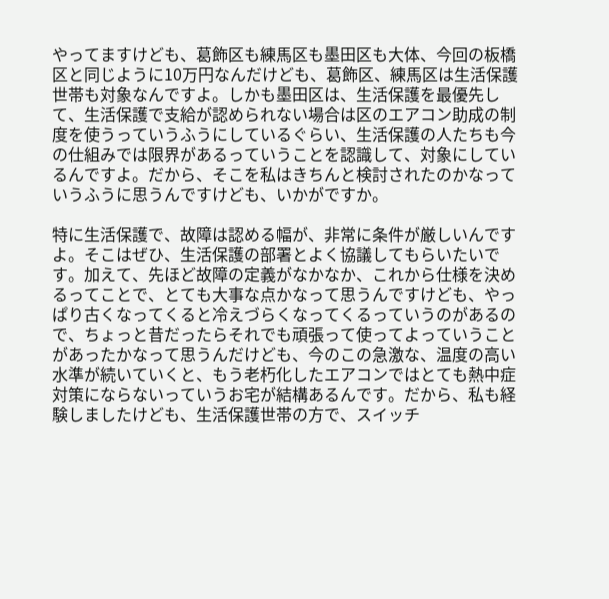やってますけども、葛飾区も練馬区も墨田区も大体、今回の板橋区と同じように10万円なんだけども、葛飾区、練馬区は生活保護世帯も対象なんですよ。しかも墨田区は、生活保護を最優先して、生活保護で支給が認められない場合は区のエアコン助成の制度を使うっていうふうにしているぐらい、生活保護の人たちも今の仕組みでは限界があるっていうことを認識して、対象にしているんですよ。だから、そこを私はきちんと検討されたのかなっていうふうに思うんですけども、いかがですか。

特に生活保護で、故障は認める幅が、非常に条件が厳しいんですよ。そこはぜひ、生活保護の部署とよく協議してもらいたいです。加えて、先ほど故障の定義がなかなか、これから仕様を決めるってことで、とても大事な点かなって思うんですけども、やっぱり古くなってくると冷えづらくなってくるっていうのがあるので、ちょっと昔だったらそれでも頑張って使ってよっていうことがあったかなって思うんだけども、今のこの急激な、温度の高い水準が続いていくと、もう老朽化したエアコンではとても熱中症対策にならないっていうお宅が結構あるんです。だから、私も経験しましたけども、生活保護世帯の方で、スイッチ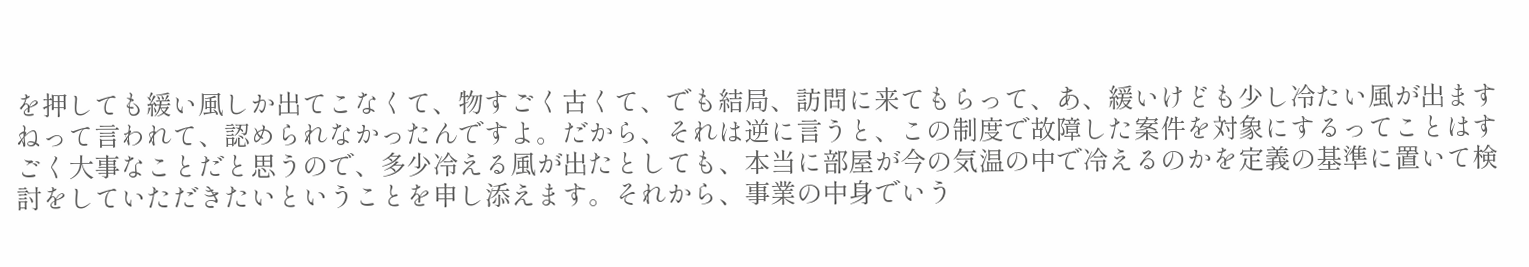を押しても緩い風しか出てこなくて、物すごく古くて、でも結局、訪問に来てもらって、あ、緩いけども少し冷たい風が出ますねって言われて、認められなかったんですよ。だから、それは逆に言うと、この制度で故障した案件を対象にするってことはすごく大事なことだと思うので、多少冷える風が出たとしても、本当に部屋が今の気温の中で冷えるのかを定義の基準に置いて検討をしていただきたいということを申し添えます。それから、事業の中身でいう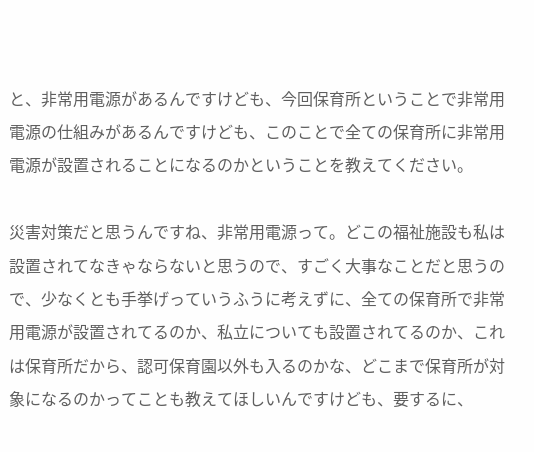と、非常用電源があるんですけども、今回保育所ということで非常用電源の仕組みがあるんですけども、このことで全ての保育所に非常用電源が設置されることになるのかということを教えてください。

災害対策だと思うんですね、非常用電源って。どこの福祉施設も私は設置されてなきゃならないと思うので、すごく大事なことだと思うので、少なくとも手挙げっていうふうに考えずに、全ての保育所で非常用電源が設置されてるのか、私立についても設置されてるのか、これは保育所だから、認可保育園以外も入るのかな、どこまで保育所が対象になるのかってことも教えてほしいんですけども、要するに、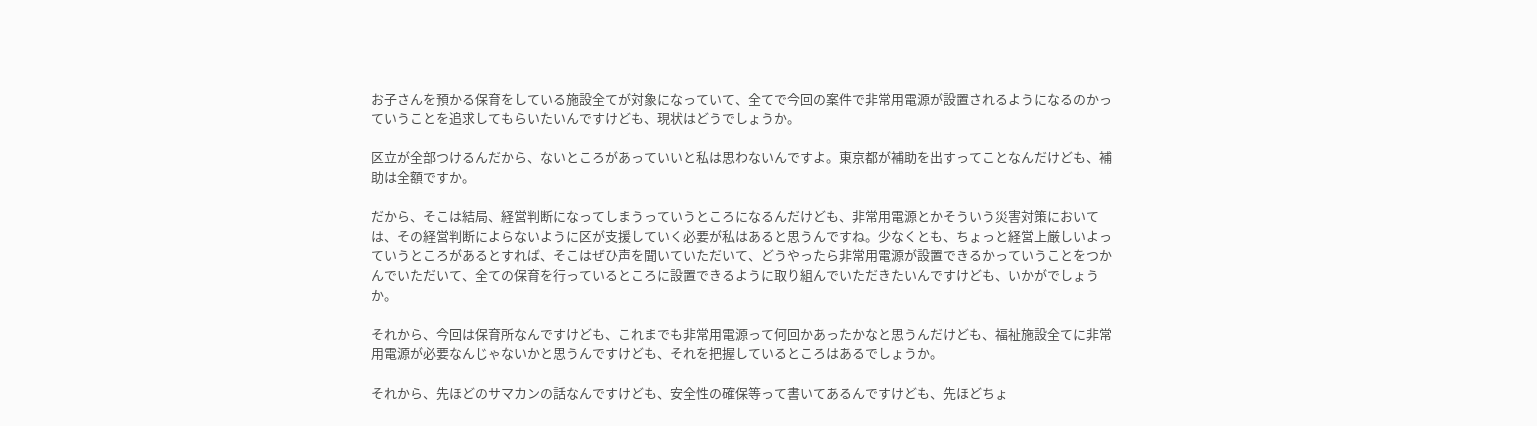お子さんを預かる保育をしている施設全てが対象になっていて、全てで今回の案件で非常用電源が設置されるようになるのかっていうことを追求してもらいたいんですけども、現状はどうでしょうか。

区立が全部つけるんだから、ないところがあっていいと私は思わないんですよ。東京都が補助を出すってことなんだけども、補助は全額ですか。

だから、そこは結局、経営判断になってしまうっていうところになるんだけども、非常用電源とかそういう災害対策においては、その経営判断によらないように区が支援していく必要が私はあると思うんですね。少なくとも、ちょっと経営上厳しいよっていうところがあるとすれば、そこはぜひ声を聞いていただいて、どうやったら非常用電源が設置できるかっていうことをつかんでいただいて、全ての保育を行っているところに設置できるように取り組んでいただきたいんですけども、いかがでしょうか。

それから、今回は保育所なんですけども、これまでも非常用電源って何回かあったかなと思うんだけども、福祉施設全てに非常用電源が必要なんじゃないかと思うんですけども、それを把握しているところはあるでしょうか。

それから、先ほどのサマカンの話なんですけども、安全性の確保等って書いてあるんですけども、先ほどちょ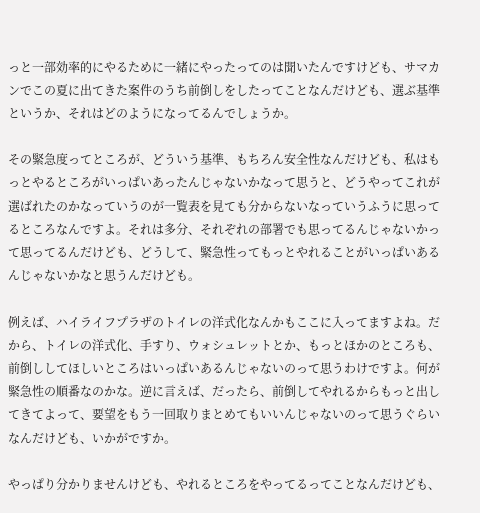っと一部効率的にやるために一緒にやったってのは聞いたんですけども、サマカンでこの夏に出てきた案件のうち前倒しをしたってことなんだけども、選ぶ基準というか、それはどのようになってるんでしょうか。

その緊急度ってところが、どういう基準、もちろん安全性なんだけども、私はもっとやるところがいっぱいあったんじゃないかなって思うと、どうやってこれが選ばれたのかなっていうのが一覧表を見ても分からないなっていうふうに思ってるところなんですよ。それは多分、それぞれの部署でも思ってるんじゃないかって思ってるんだけども、どうして、緊急性ってもっとやれることがいっぱいあるんじゃないかなと思うんだけども。

例えば、ハイライフプラザのトイレの洋式化なんかもここに入ってますよね。だから、トイレの洋式化、手すり、ウォシュレットとか、もっとほかのところも、前倒ししてほしいところはいっぱいあるんじゃないのって思うわけですよ。何が緊急性の順番なのかな。逆に言えば、だったら、前倒してやれるからもっと出してきてよって、要望をもう一回取りまとめてもいいんじゃないのって思うぐらいなんだけども、いかがですか。

やっぱり分かりませんけども、やれるところをやってるってことなんだけども、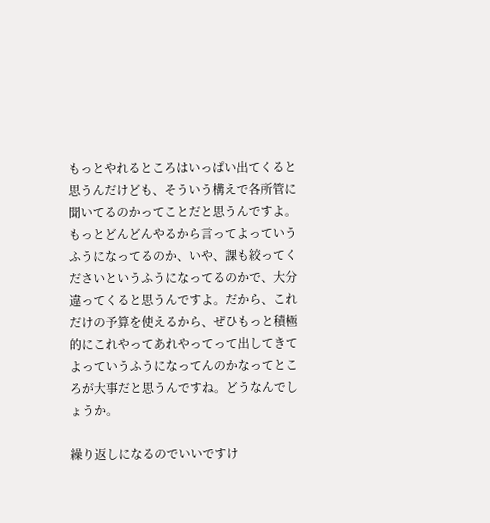もっとやれるところはいっぱい出てくると思うんだけども、そういう構えで各所管に聞いてるのかってことだと思うんですよ。もっとどんどんやるから言ってよっていうふうになってるのか、いや、課も絞ってくださいというふうになってるのかで、大分違ってくると思うんですよ。だから、これだけの予算を使えるから、ぜひもっと積極的にこれやってあれやってって出してきてよっていうふうになってんのかなってところが大事だと思うんですね。どうなんでしょうか。

繰り返しになるのでいいですけ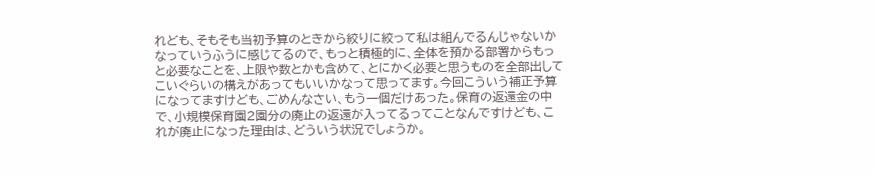れども、そもそも当初予算のときから絞りに絞って私は組んでるんじゃないかなっていうふうに感じてるので、もっと積極的に、全体を預かる部署からもっと必要なことを、上限や数とかも含めて、とにかく必要と思うものを全部出してこいぐらいの構えがあってもいいかなって思ってます。今回こういう補正予算になってますけども、ごめんなさい、もう一個だけあった。保育の返還金の中で、小規模保育園2園分の廃止の返還が入ってるってことなんですけども、これが廃止になった理由は、どういう状況でしょうか。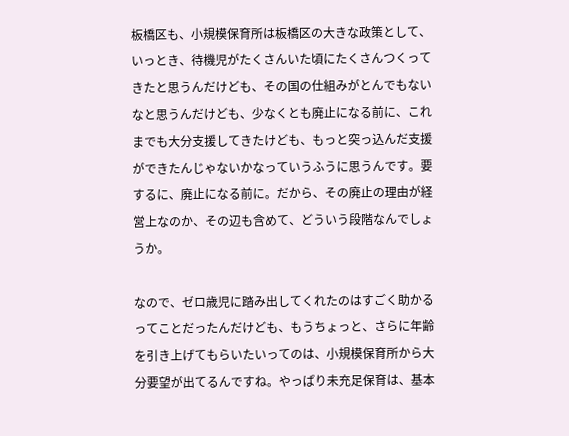板橋区も、小規模保育所は板橋区の大きな政策として、いっとき、待機児がたくさんいた頃にたくさんつくってきたと思うんだけども、その国の仕組みがとんでもないなと思うんだけども、少なくとも廃止になる前に、これまでも大分支援してきたけども、もっと突っ込んだ支援ができたんじゃないかなっていうふうに思うんです。要するに、廃止になる前に。だから、その廃止の理由が経営上なのか、その辺も含めて、どういう段階なんでしょうか。

なので、ゼロ歳児に踏み出してくれたのはすごく助かるってことだったんだけども、もうちょっと、さらに年齢を引き上げてもらいたいってのは、小規模保育所から大分要望が出てるんですね。やっぱり未充足保育は、基本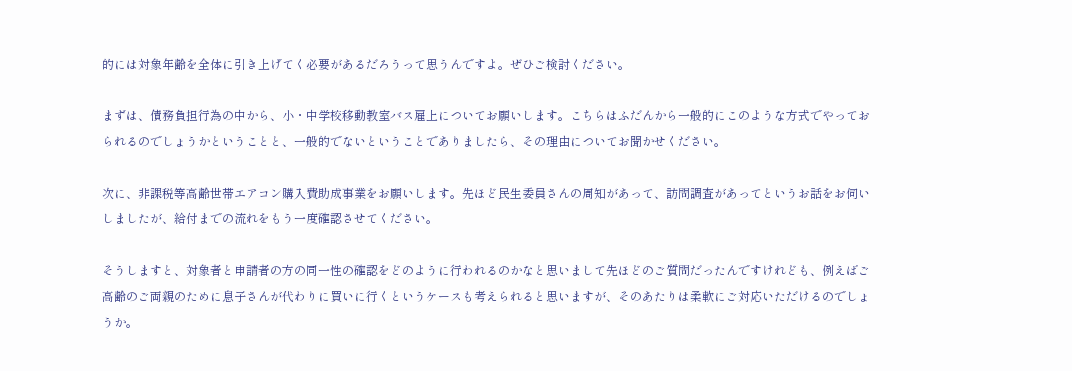的には対象年齢を全体に引き上げてく必要があるだろうって思うんですよ。ぜひご検討ください。

まずは、債務負担行為の中から、小・中学校移動教室バス雇上についてお願いします。こちらはふだんから一般的にこのような方式でやっておられるのでしょうかということと、一般的でないということでありましたら、その理由についてお聞かせください。

次に、非課税等高齢世帯エアコン購入費助成事業をお願いします。先ほど民生委員さんの周知があって、訪問調査があってというお話をお伺いしましたが、給付までの流れをもう一度確認させてください。

そうしますと、対象者と申請者の方の同一性の確認をどのように行われるのかなと思いまして先ほどのご質問だったんですけれども、例えばご高齢のご両親のために息子さんが代わりに買いに行くというケースも考えられると思いますが、そのあたりは柔軟にご対応いただけるのでしょうか。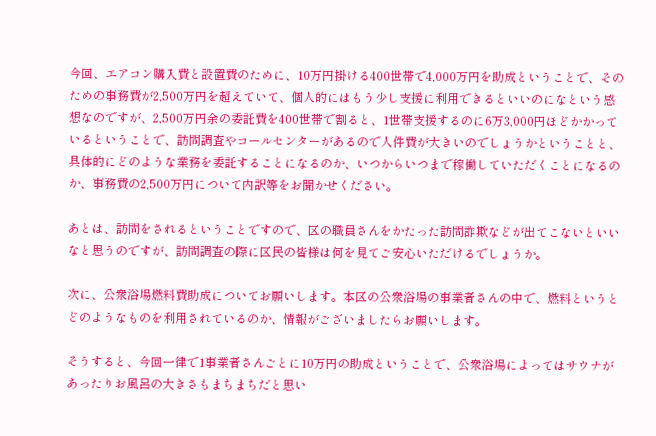今回、エアコン購入費と設置費のために、10万円掛ける400世帯で4,000万円を助成ということで、そのための事務費が2,500万円を超えていて、個人的にはもう少し支援に利用できるといいのになという感想なのですが、2,500万円余の委託費を400世帯で割ると、1世帯支援するのに6万3,000円ほどかかっているということで、訪問調査やコールセンターがあるので人件費が大きいのでしょうかということと、具体的にどのような業務を委託することになるのか、いつからいつまで稼働していただくことになるのか、事務費の2,500万円について内訳等をお聞かせください。

あとは、訪問をされるということですので、区の職員さんをかたった訪問詐欺などが出てこないといいなと思うのですが、訪問調査の際に区民の皆様は何を見てご安心いただけるでしょうか。

次に、公衆浴場燃料費助成についてお願いします。本区の公衆浴場の事業者さんの中で、燃料というとどのようなものを利用されているのか、情報がございましたらお願いします。

そうすると、今回一律で1事業者さんごとに10万円の助成ということで、公衆浴場によってはサウナがあったりお風呂の大きさもまちまちだと思い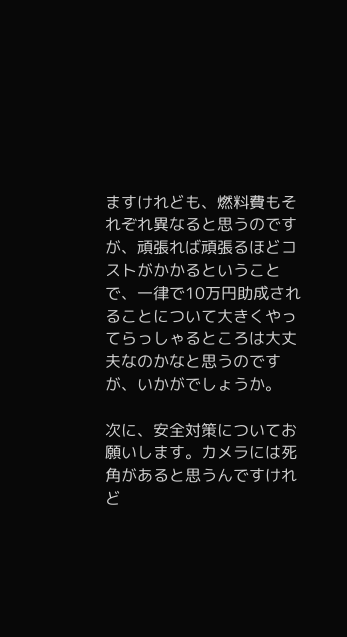ますけれども、燃料費もそれぞれ異なると思うのですが、頑張れば頑張るほどコストがかかるということで、一律で10万円助成されることについて大きくやってらっしゃるところは大丈夫なのかなと思うのですが、いかがでしょうか。

次に、安全対策についてお願いします。カメラには死角があると思うんですけれど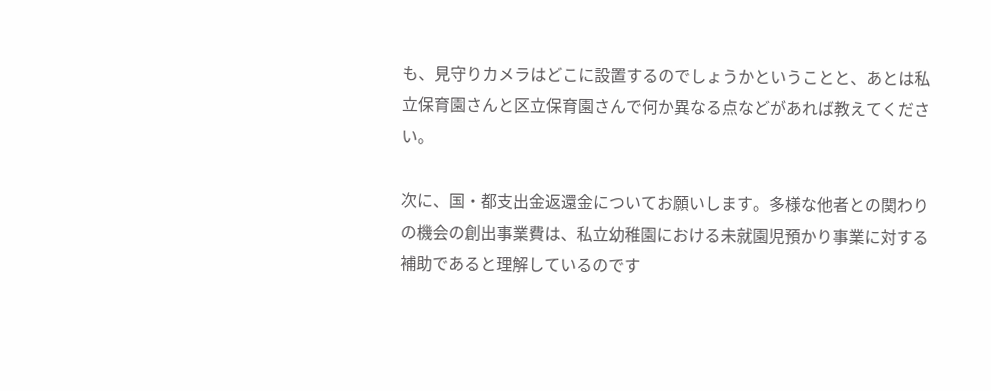も、見守りカメラはどこに設置するのでしょうかということと、あとは私立保育園さんと区立保育園さんで何か異なる点などがあれば教えてください。

次に、国・都支出金返還金についてお願いします。多様な他者との関わりの機会の創出事業費は、私立幼稚園における未就園児預かり事業に対する補助であると理解しているのです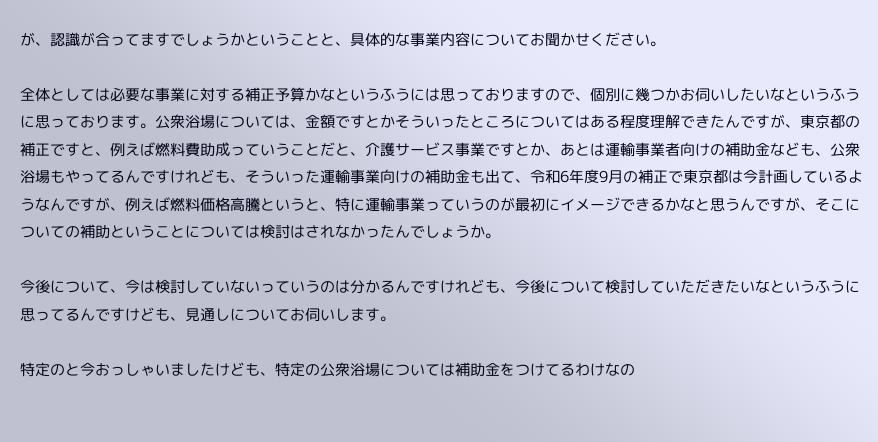が、認識が合ってますでしょうかということと、具体的な事業内容についてお聞かせください。

全体としては必要な事業に対する補正予算かなというふうには思っておりますので、個別に幾つかお伺いしたいなというふうに思っております。公衆浴場については、金額ですとかそういったところについてはある程度理解できたんですが、東京都の補正ですと、例えば燃料費助成っていうことだと、介護サービス事業ですとか、あとは運輸事業者向けの補助金なども、公衆浴場もやってるんですけれども、そういった運輸事業向けの補助金も出て、令和6年度9月の補正で東京都は今計画しているようなんですが、例えば燃料価格高騰というと、特に運輸事業っていうのが最初にイメージできるかなと思うんですが、そこについての補助ということについては検討はされなかったんでしょうか。

今後について、今は検討していないっていうのは分かるんですけれども、今後について検討していただきたいなというふうに思ってるんですけども、見通しについてお伺いします。

特定のと今おっしゃいましたけども、特定の公衆浴場については補助金をつけてるわけなの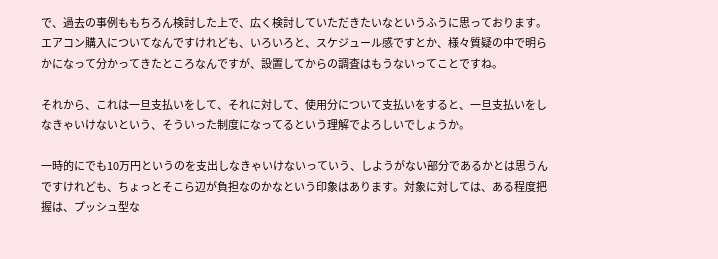で、過去の事例ももちろん検討した上で、広く検討していただきたいなというふうに思っております。エアコン購入についてなんですけれども、いろいろと、スケジュール感ですとか、様々質疑の中で明らかになって分かってきたところなんですが、設置してからの調査はもうないってことですね。

それから、これは一旦支払いをして、それに対して、使用分について支払いをすると、一旦支払いをしなきゃいけないという、そういった制度になってるという理解でよろしいでしょうか。

一時的にでも10万円というのを支出しなきゃいけないっていう、しようがない部分であるかとは思うんですけれども、ちょっとそこら辺が負担なのかなという印象はあります。対象に対しては、ある程度把握は、プッシュ型な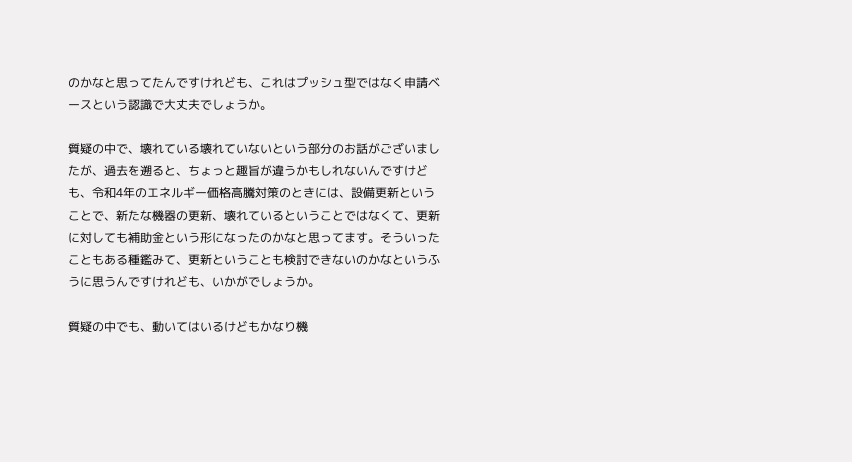のかなと思ってたんですけれども、これはプッシュ型ではなく申請ベースという認識で大丈夫でしょうか。

質疑の中で、壊れている壊れていないという部分のお話がございましたが、過去を遡ると、ちょっと趣旨が違うかもしれないんですけども、令和4年のエネルギー価格高騰対策のときには、設備更新ということで、新たな機器の更新、壊れているということではなくて、更新に対しても補助金という形になったのかなと思ってます。そういったこともある種鑑みて、更新ということも検討できないのかなというふうに思うんですけれども、いかがでしょうか。

質疑の中でも、動いてはいるけどもかなり機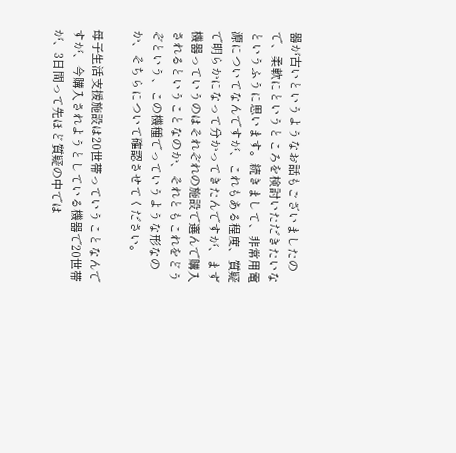器が古いというようなお話もございましたので、柔軟にというところを検討いただきたいなというふうに思います。続きまして、非常用電源についてなんですが、これもある程度、質疑で明らかになって分かってきたんですが、まず機器っていうのはそれぞれの施設で選んで購入されるということなのか、それともこれをどうぞという、この機種でっていうような形なのか、そちらについて確認させてください。

母子生活支援施設は20世帯っていうことなんですが、今購入されようとしている機器で20世帯が、3日間って先ほど質疑の中では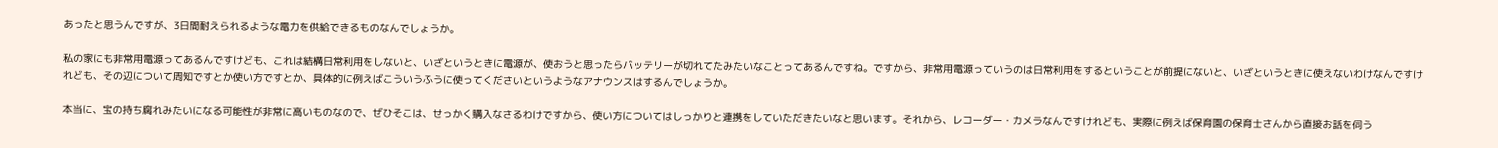あったと思うんですが、3日間耐えられるような電力を供給できるものなんでしょうか。

私の家にも非常用電源ってあるんですけども、これは結構日常利用をしないと、いざというときに電源が、使おうと思ったらバッテリーが切れてたみたいなことってあるんですね。ですから、非常用電源っていうのは日常利用をするということが前提にないと、いざというときに使えないわけなんですけれども、その辺について周知ですとか使い方ですとか、具体的に例えばこういうふうに使ってくださいというようなアナウンスはするんでしょうか。

本当に、宝の持ち腐れみたいになる可能性が非常に高いものなので、ぜひそこは、せっかく購入なさるわけですから、使い方についてはしっかりと連携をしていただきたいなと思います。それから、レコーダー・カメラなんですけれども、実際に例えば保育園の保育士さんから直接お話を伺う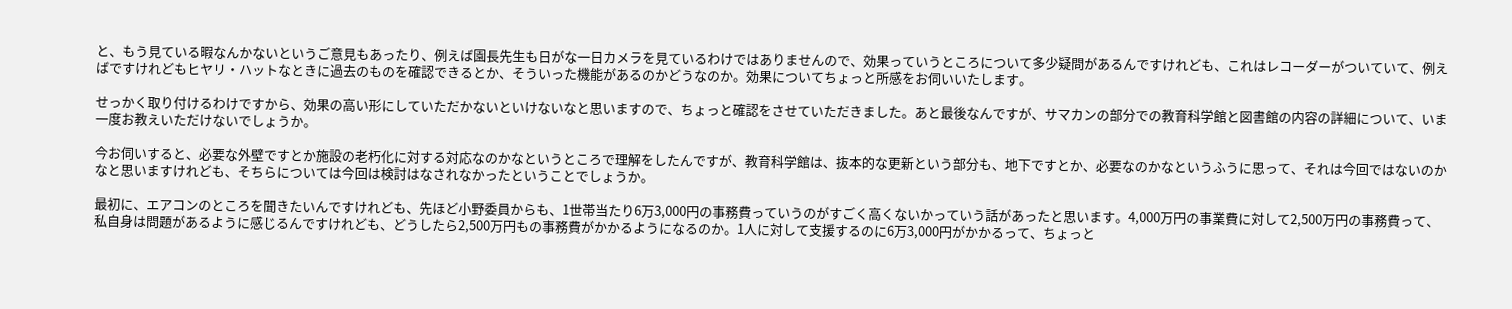と、もう見ている暇なんかないというご意見もあったり、例えば園長先生も日がな一日カメラを見ているわけではありませんので、効果っていうところについて多少疑問があるんですけれども、これはレコーダーがついていて、例えばですけれどもヒヤリ・ハットなときに過去のものを確認できるとか、そういった機能があるのかどうなのか。効果についてちょっと所感をお伺いいたします。

せっかく取り付けるわけですから、効果の高い形にしていただかないといけないなと思いますので、ちょっと確認をさせていただきました。あと最後なんですが、サマカンの部分での教育科学館と図書館の内容の詳細について、いま一度お教えいただけないでしょうか。

今お伺いすると、必要な外壁ですとか施設の老朽化に対する対応なのかなというところで理解をしたんですが、教育科学館は、抜本的な更新という部分も、地下ですとか、必要なのかなというふうに思って、それは今回ではないのかなと思いますけれども、そちらについては今回は検討はなされなかったということでしょうか。

最初に、エアコンのところを聞きたいんですけれども、先ほど小野委員からも、1世帯当たり6万3,000円の事務費っていうのがすごく高くないかっていう話があったと思います。4,000万円の事業費に対して2,500万円の事務費って、私自身は問題があるように感じるんですけれども、どうしたら2,500万円もの事務費がかかるようになるのか。1人に対して支援するのに6万3,000円がかかるって、ちょっと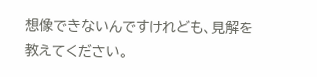想像できないんですけれども、見解を教えてください。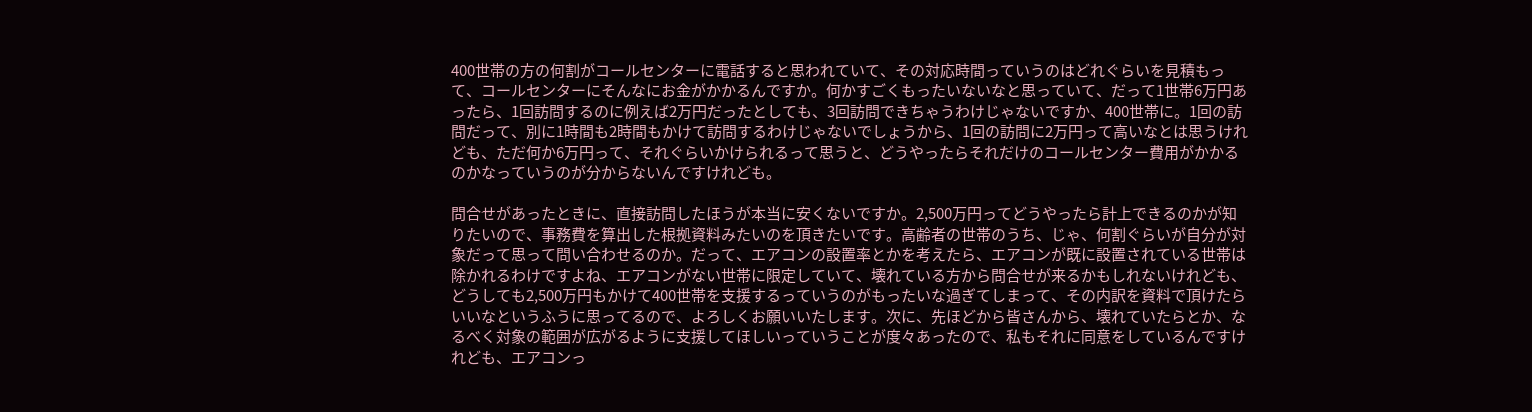400世帯の方の何割がコールセンターに電話すると思われていて、その対応時間っていうのはどれぐらいを見積もって、コールセンターにそんなにお金がかかるんですか。何かすごくもったいないなと思っていて、だって1世帯6万円あったら、1回訪問するのに例えば2万円だったとしても、3回訪問できちゃうわけじゃないですか、400世帯に。1回の訪問だって、別に1時間も2時間もかけて訪問するわけじゃないでしょうから、1回の訪問に2万円って高いなとは思うけれども、ただ何か6万円って、それぐらいかけられるって思うと、どうやったらそれだけのコールセンター費用がかかるのかなっていうのが分からないんですけれども。

問合せがあったときに、直接訪問したほうが本当に安くないですか。2,500万円ってどうやったら計上できるのかが知りたいので、事務費を算出した根拠資料みたいのを頂きたいです。高齢者の世帯のうち、じゃ、何割ぐらいが自分が対象だって思って問い合わせるのか。だって、エアコンの設置率とかを考えたら、エアコンが既に設置されている世帯は除かれるわけですよね、エアコンがない世帯に限定していて、壊れている方から問合せが来るかもしれないけれども、どうしても2,500万円もかけて400世帯を支援するっていうのがもったいな過ぎてしまって、その内訳を資料で頂けたらいいなというふうに思ってるので、よろしくお願いいたします。次に、先ほどから皆さんから、壊れていたらとか、なるべく対象の範囲が広がるように支援してほしいっていうことが度々あったので、私もそれに同意をしているんですけれども、エアコンっ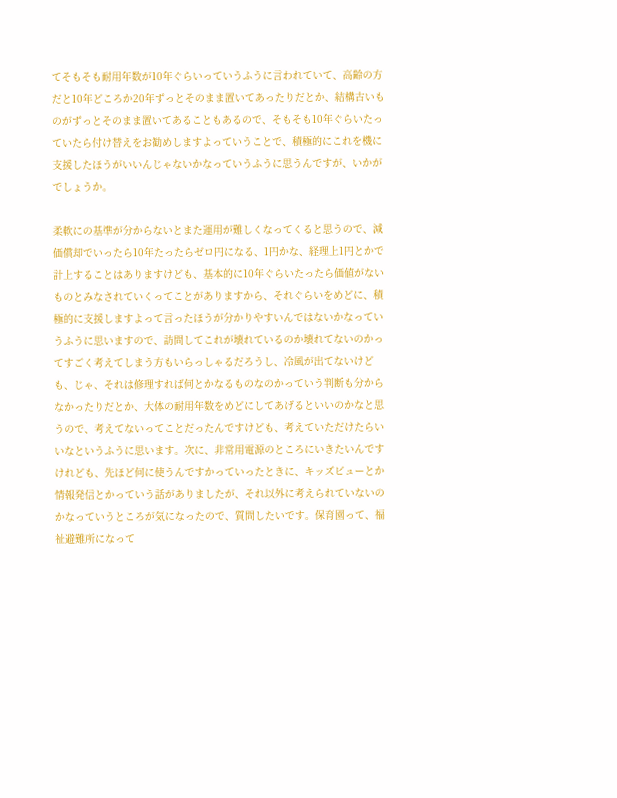てそもそも耐用年数が10年ぐらいっていうふうに言われていて、高齢の方だと10年どころか20年ずっとそのまま置いてあったりだとか、結構古いものがずっとそのまま置いてあることもあるので、そもそも10年ぐらいたっていたら付け替えをお勧めしますよっていうことで、積極的にこれを機に支援したほうがいいんじゃないかなっていうふうに思うんですが、いかがでしょうか。

柔軟にの基準が分からないとまた運用が難しくなってくると思うので、減価償却でいったら10年たったらゼロ円になる、1円かな、経理上1円とかで計上することはありますけども、基本的に10年ぐらいたったら価値がないものとみなされていくってことがありますから、それぐらいをめどに、積極的に支援しますよって言ったほうが分かりやすいんではないかなっていうふうに思いますので、訪問してこれが壊れているのか壊れてないのかってすごく考えてしまう方もいらっしゃるだろうし、冷風が出てないけども、じゃ、それは修理すれば何とかなるものなのかっていう判断も分からなかったりだとか、大体の耐用年数をめどにしてあげるといいのかなと思うので、考えてないってことだったんですけども、考えていただけたらいいなというふうに思います。次に、非常用電源のところにいきたいんですけれども、先ほど何に使うんですかっていったときに、キッズビューとか情報発信とかっていう話がありましたが、それ以外に考えられていないのかなっていうところが気になったので、質問したいです。保育園って、福祉避難所になって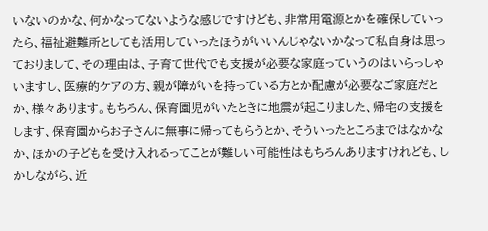いないのかな、何かなってないような感じですけども、非常用電源とかを確保していったら、福祉避難所としても活用していったほうがいいんじゃないかなって私自身は思っておりまして、その理由は、子育て世代でも支援が必要な家庭っていうのはいらっしゃいますし、医療的ケアの方、親が障がいを持っている方とか配慮が必要なご家庭だとか、様々あります。もちろん、保育園児がいたときに地震が起こりました、帰宅の支援をします、保育園からお子さんに無事に帰ってもらうとか、そういったところまではなかなか、ほかの子どもを受け入れるってことが難しい可能性はもちろんありますけれども、しかしながら、近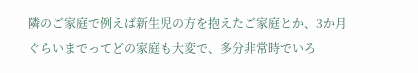隣のご家庭で例えば新生児の方を抱えたご家庭とか、3か月ぐらいまでってどの家庭も大変で、多分非常時でいろ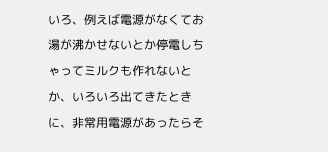いろ、例えば電源がなくてお湯が沸かせないとか停電しちゃってミルクも作れないとか、いろいろ出てきたときに、非常用電源があったらそ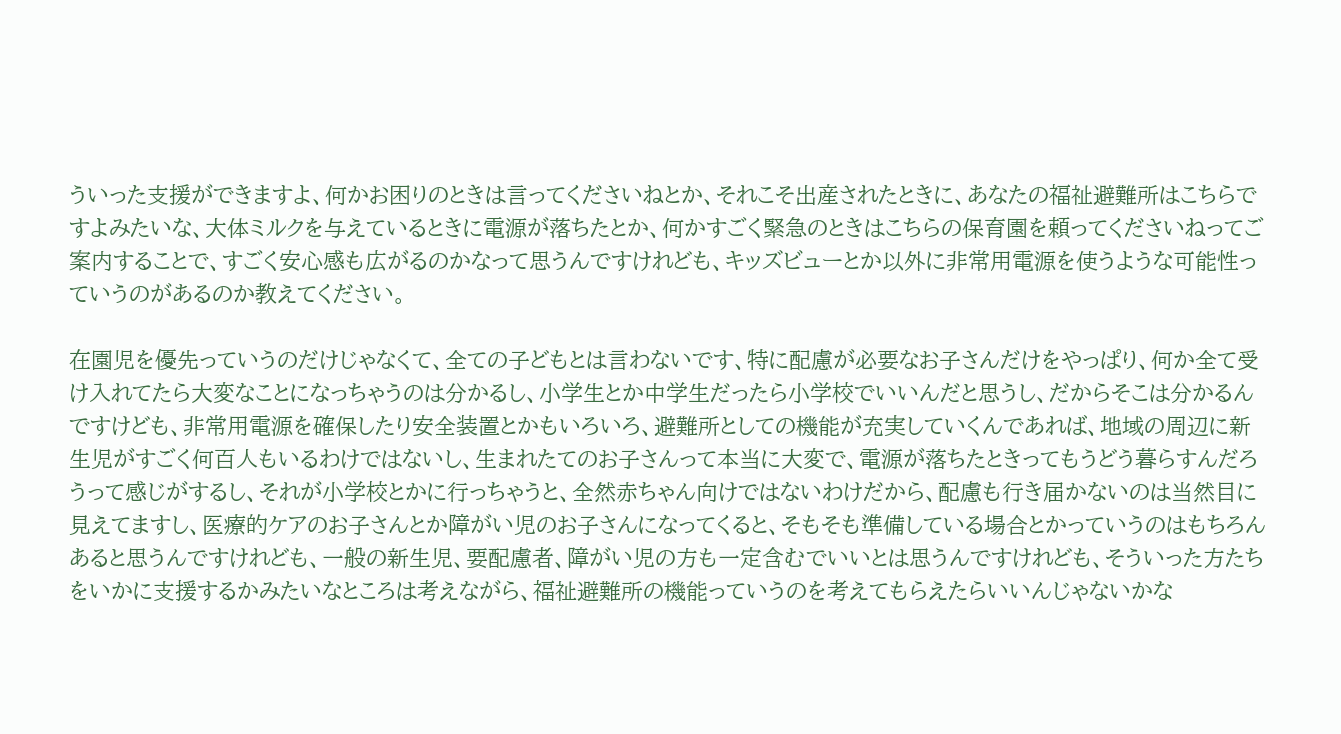ういった支援ができますよ、何かお困りのときは言ってくださいねとか、それこそ出産されたときに、あなたの福祉避難所はこちらですよみたいな、大体ミルクを与えているときに電源が落ちたとか、何かすごく緊急のときはこちらの保育園を頼ってくださいねってご案内することで、すごく安心感も広がるのかなって思うんですけれども、キッズビューとか以外に非常用電源を使うような可能性っていうのがあるのか教えてください。

在園児を優先っていうのだけじゃなくて、全ての子どもとは言わないです、特に配慮が必要なお子さんだけをやっぱり、何か全て受け入れてたら大変なことになっちゃうのは分かるし、小学生とか中学生だったら小学校でいいんだと思うし、だからそこは分かるんですけども、非常用電源を確保したり安全装置とかもいろいろ、避難所としての機能が充実していくんであれば、地域の周辺に新生児がすごく何百人もいるわけではないし、生まれたてのお子さんって本当に大変で、電源が落ちたときってもうどう暮らすんだろうって感じがするし、それが小学校とかに行っちゃうと、全然赤ちゃん向けではないわけだから、配慮も行き届かないのは当然目に見えてますし、医療的ケアのお子さんとか障がい児のお子さんになってくると、そもそも準備している場合とかっていうのはもちろんあると思うんですけれども、一般の新生児、要配慮者、障がい児の方も一定含むでいいとは思うんですけれども、そういった方たちをいかに支援するかみたいなところは考えながら、福祉避難所の機能っていうのを考えてもらえたらいいんじゃないかな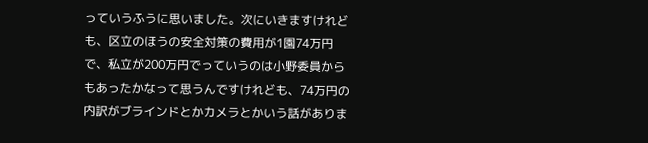っていうふうに思いました。次にいきますけれども、区立のほうの安全対策の費用が1園74万円で、私立が200万円でっていうのは小野委員からもあったかなって思うんですけれども、74万円の内訳がブラインドとかカメラとかいう話がありま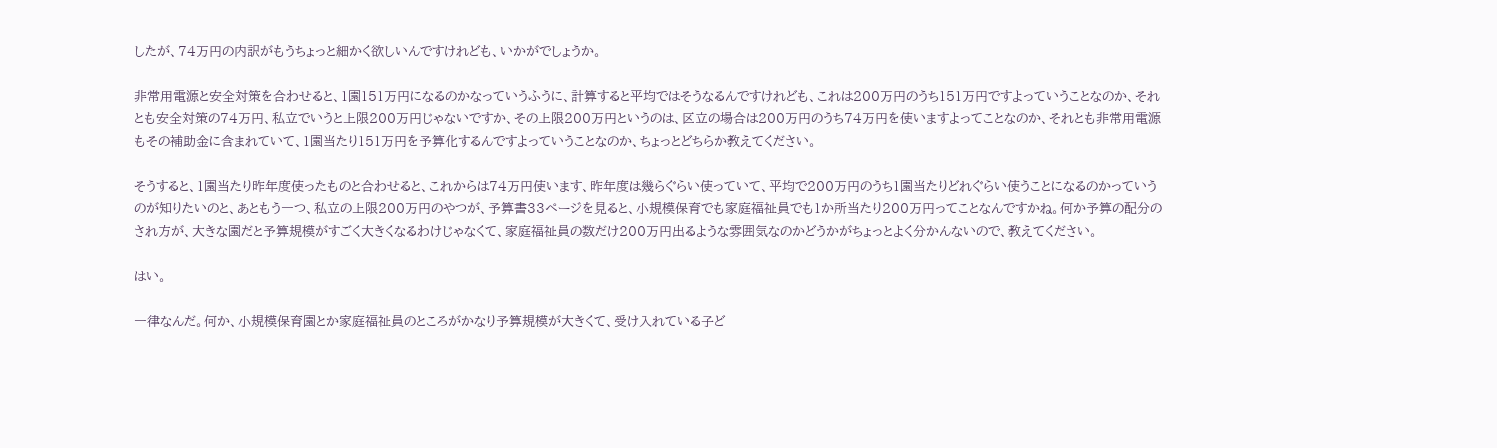したが、74万円の内訳がもうちょっと細かく欲しいんですけれども、いかがでしょうか。

非常用電源と安全対策を合わせると、1園151万円になるのかなっていうふうに、計算すると平均ではそうなるんですけれども、これは200万円のうち151万円ですよっていうことなのか、それとも安全対策の74万円、私立でいうと上限200万円じゃないですか、その上限200万円というのは、区立の場合は200万円のうち74万円を使いますよってことなのか、それとも非常用電源もその補助金に含まれていて、1園当たり151万円を予算化するんですよっていうことなのか、ちょっとどちらか教えてください。

そうすると、1園当たり昨年度使ったものと合わせると、これからは74万円使います、昨年度は幾らぐらい使っていて、平均で200万円のうち1園当たりどれぐらい使うことになるのかっていうのが知りたいのと、あともう一つ、私立の上限200万円のやつが、予算書33ページを見ると、小規模保育でも家庭福祉員でも1か所当たり200万円ってことなんですかね。何か予算の配分のされ方が、大きな園だと予算規模がすごく大きくなるわけじゃなくて、家庭福祉員の数だけ200万円出るような雰囲気なのかどうかがちょっとよく分かんないので、教えてください。

はい。

一律なんだ。何か、小規模保育園とか家庭福祉員のところがかなり予算規模が大きくて、受け入れている子ど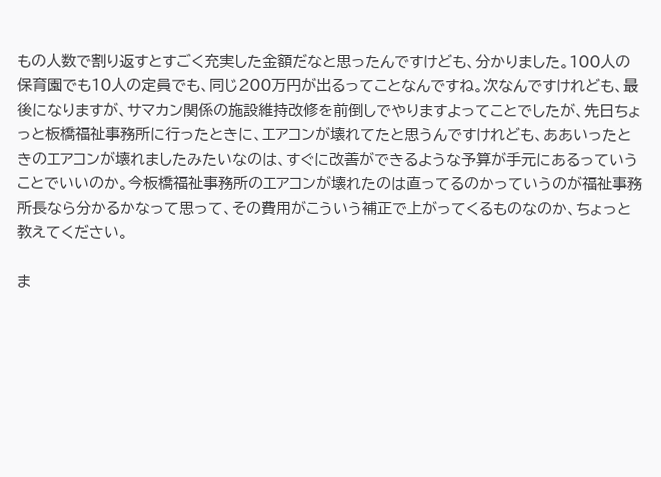もの人数で割り返すとすごく充実した金額だなと思ったんですけども、分かりました。100人の保育園でも10人の定員でも、同じ200万円が出るってことなんですね。次なんですけれども、最後になりますが、サマカン関係の施設維持改修を前倒しでやりますよってことでしたが、先日ちょっと板橋福祉事務所に行ったときに、エアコンが壊れてたと思うんですけれども、ああいったときのエアコンが壊れましたみたいなのは、すぐに改善ができるような予算が手元にあるっていうことでいいのか。今板橋福祉事務所のエアコンが壊れたのは直ってるのかっていうのが福祉事務所長なら分かるかなって思って、その費用がこういう補正で上がってくるものなのか、ちょっと教えてください。

ま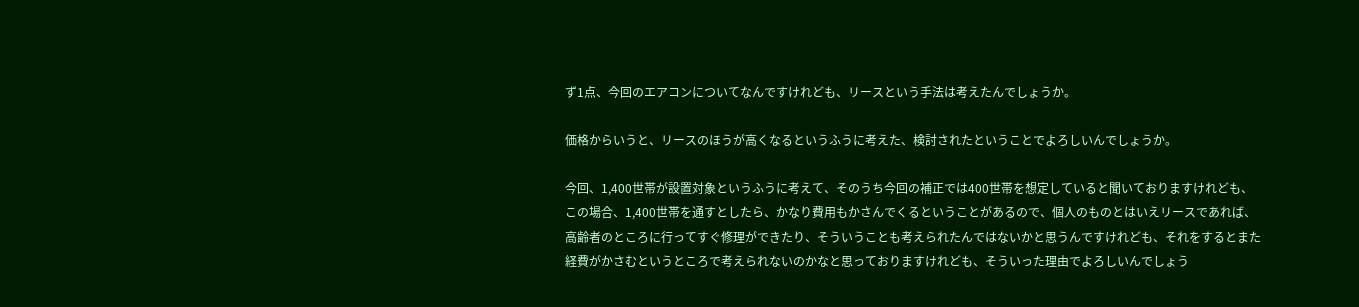ず1点、今回のエアコンについてなんですけれども、リースという手法は考えたんでしょうか。

価格からいうと、リースのほうが高くなるというふうに考えた、検討されたということでよろしいんでしょうか。

今回、1,400世帯が設置対象というふうに考えて、そのうち今回の補正では400世帯を想定していると聞いておりますけれども、この場合、1,400世帯を通すとしたら、かなり費用もかさんでくるということがあるので、個人のものとはいえリースであれば、高齢者のところに行ってすぐ修理ができたり、そういうことも考えられたんではないかと思うんですけれども、それをするとまた経費がかさむというところで考えられないのかなと思っておりますけれども、そういった理由でよろしいんでしょう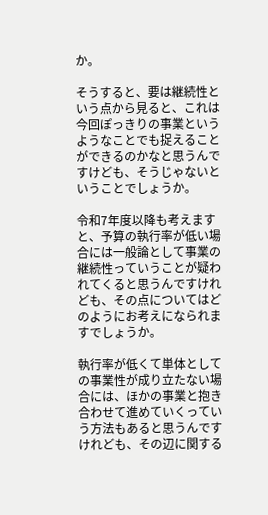か。

そうすると、要は継続性という点から見ると、これは今回ぽっきりの事業というようなことでも捉えることができるのかなと思うんですけども、そうじゃないということでしょうか。

令和7年度以降も考えますと、予算の執行率が低い場合には一般論として事業の継続性っていうことが疑われてくると思うんですけれども、その点についてはどのようにお考えになられますでしょうか。

執行率が低くて単体としての事業性が成り立たない場合には、ほかの事業と抱き合わせて進めていくっていう方法もあると思うんですけれども、その辺に関する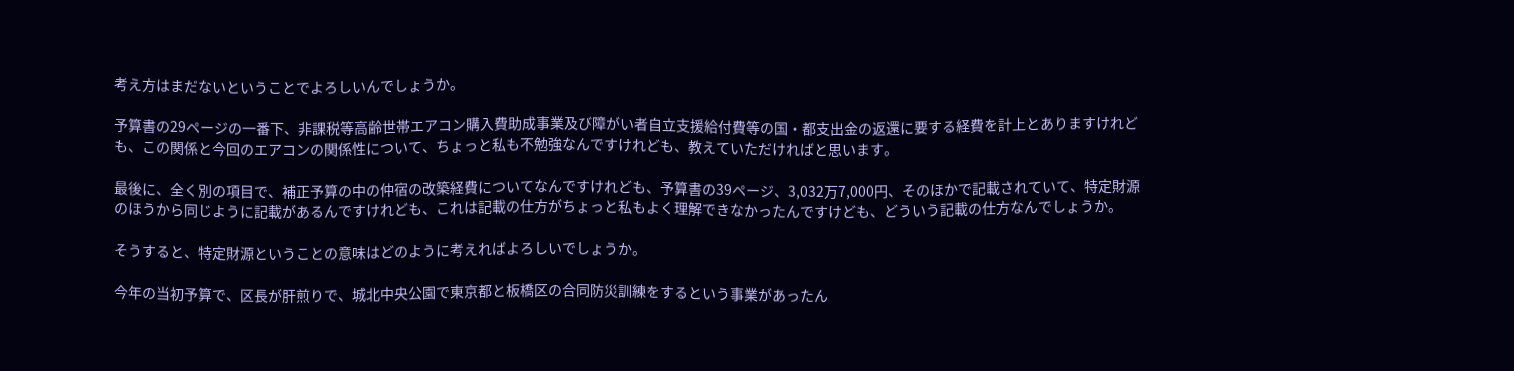考え方はまだないということでよろしいんでしょうか。

予算書の29ページの一番下、非課税等高齢世帯エアコン購入費助成事業及び障がい者自立支援給付費等の国・都支出金の返還に要する経費を計上とありますけれども、この関係と今回のエアコンの関係性について、ちょっと私も不勉強なんですけれども、教えていただければと思います。

最後に、全く別の項目で、補正予算の中の仲宿の改築経費についてなんですけれども、予算書の39ページ、3,032万7,000円、そのほかで記載されていて、特定財源のほうから同じように記載があるんですけれども、これは記載の仕方がちょっと私もよく理解できなかったんですけども、どういう記載の仕方なんでしょうか。

そうすると、特定財源ということの意味はどのように考えればよろしいでしょうか。

今年の当初予算で、区長が肝煎りで、城北中央公園で東京都と板橋区の合同防災訓練をするという事業があったん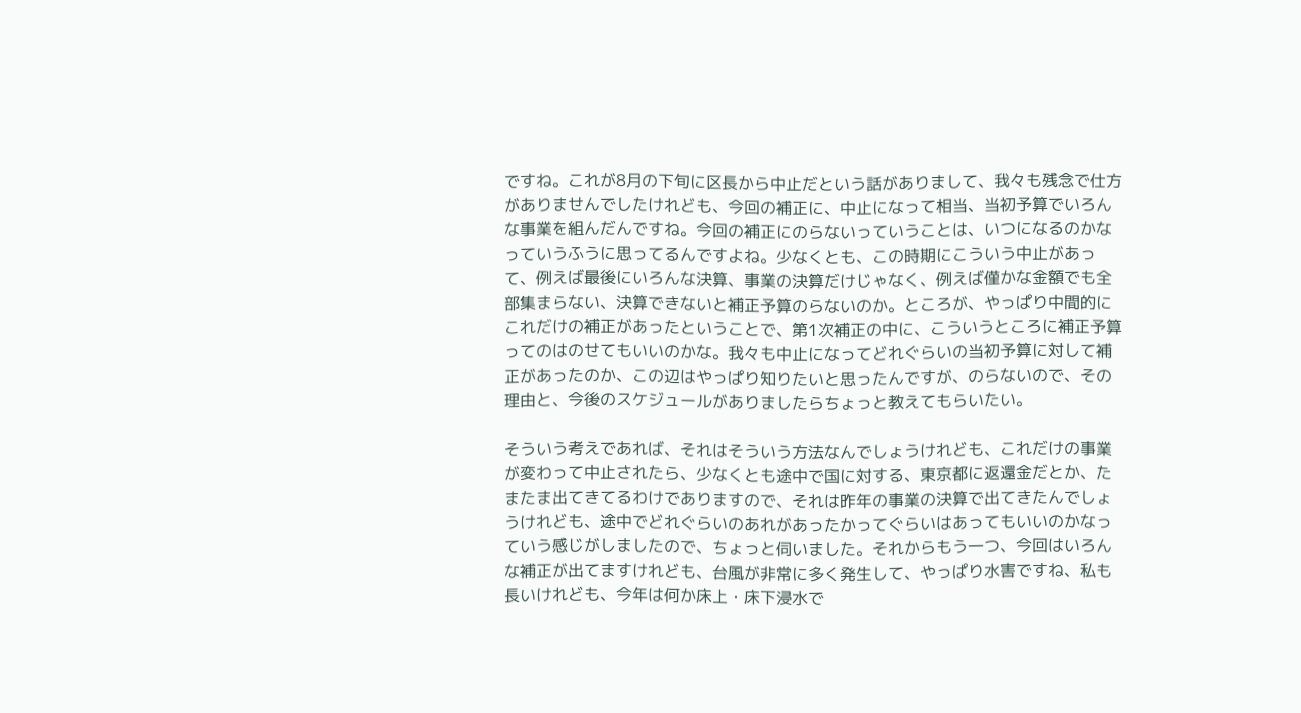ですね。これが8月の下旬に区長から中止だという話がありまして、我々も残念で仕方がありませんでしたけれども、今回の補正に、中止になって相当、当初予算でいろんな事業を組んだんですね。今回の補正にのらないっていうことは、いつになるのかなっていうふうに思ってるんですよね。少なくとも、この時期にこういう中止があって、例えば最後にいろんな決算、事業の決算だけじゃなく、例えば僅かな金額でも全部集まらない、決算できないと補正予算のらないのか。ところが、やっぱり中間的にこれだけの補正があったということで、第1次補正の中に、こういうところに補正予算ってのはのせてもいいのかな。我々も中止になってどれぐらいの当初予算に対して補正があったのか、この辺はやっぱり知りたいと思ったんですが、のらないので、その理由と、今後のスケジュールがありましたらちょっと教えてもらいたい。

そういう考えであれば、それはそういう方法なんでしょうけれども、これだけの事業が変わって中止されたら、少なくとも途中で国に対する、東京都に返還金だとか、たまたま出てきてるわけでありますので、それは昨年の事業の決算で出てきたんでしょうけれども、途中でどれぐらいのあれがあったかってぐらいはあってもいいのかなっていう感じがしましたので、ちょっと伺いました。それからもう一つ、今回はいろんな補正が出てますけれども、台風が非常に多く発生して、やっぱり水害ですね、私も長いけれども、今年は何か床上・床下浸水で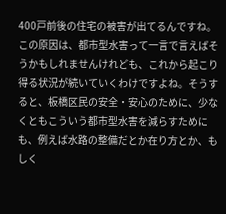400戸前後の住宅の被害が出てるんですね。この原因は、都市型水害って一言で言えばそうかもしれませんけれども、これから起こり得る状況が続いていくわけですよね。そうすると、板橋区民の安全・安心のために、少なくともこういう都市型水害を減らすためにも、例えば水路の整備だとか在り方とか、もしく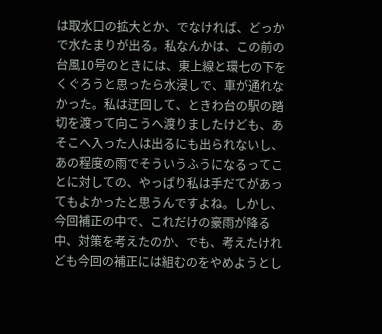は取水口の拡大とか、でなければ、どっかで水たまりが出る。私なんかは、この前の台風10号のときには、東上線と環七の下をくぐろうと思ったら水浸しで、車が通れなかった。私は迂回して、ときわ台の駅の踏切を渡って向こうへ渡りましたけども、あそこへ入った人は出るにも出られないし、あの程度の雨でそういうふうになるってことに対しての、やっぱり私は手だてがあってもよかったと思うんですよね。しかし、今回補正の中で、これだけの豪雨が降る中、対策を考えたのか、でも、考えたけれども今回の補正には組むのをやめようとし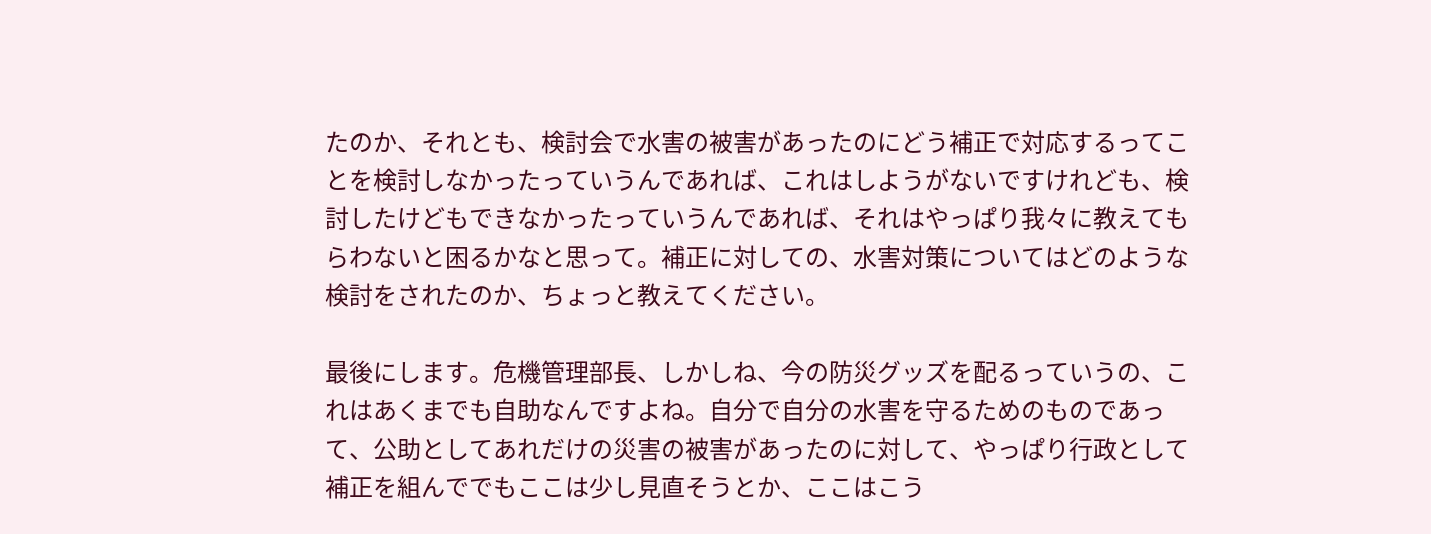たのか、それとも、検討会で水害の被害があったのにどう補正で対応するってことを検討しなかったっていうんであれば、これはしようがないですけれども、検討したけどもできなかったっていうんであれば、それはやっぱり我々に教えてもらわないと困るかなと思って。補正に対しての、水害対策についてはどのような検討をされたのか、ちょっと教えてください。

最後にします。危機管理部長、しかしね、今の防災グッズを配るっていうの、これはあくまでも自助なんですよね。自分で自分の水害を守るためのものであって、公助としてあれだけの災害の被害があったのに対して、やっぱり行政として補正を組んででもここは少し見直そうとか、ここはこう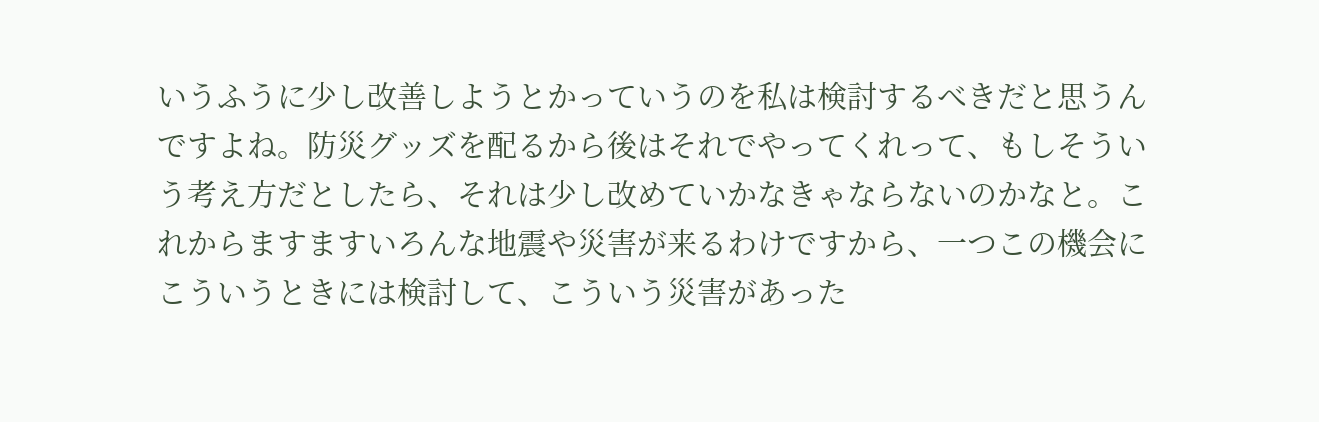いうふうに少し改善しようとかっていうのを私は検討するべきだと思うんですよね。防災グッズを配るから後はそれでやってくれって、もしそういう考え方だとしたら、それは少し改めていかなきゃならないのかなと。これからますますいろんな地震や災害が来るわけですから、一つこの機会にこういうときには検討して、こういう災害があった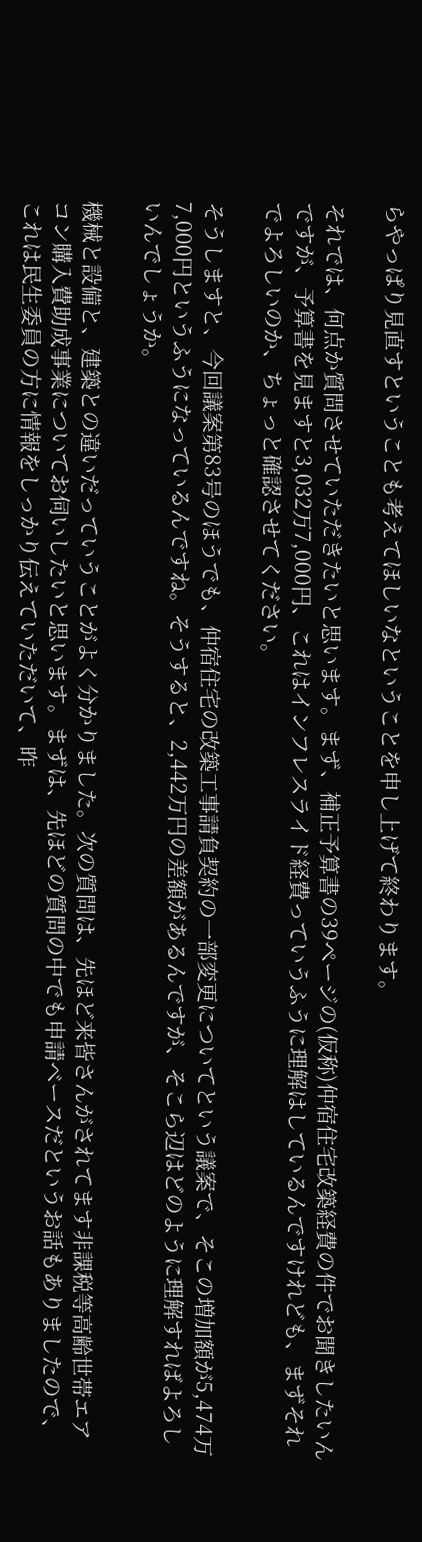らやっぱり見直すということも考えてほしいなということを申し上げて終わります。

それでは、何点か質問させていただきたいと思います。まず、補正予算書の39ページの(仮称)仲宿住宅改築経費の件でお聞きしたいんですが、予算書を見ますと3,032万7,000円、これはインフレスライド経費っていうふうに理解はしているんですけれども、まずそれでよろしいのか、ちょっと確認させてください。

そうしますと、今回議案第83号のほうでも、仲宿住宅の改築工事請負契約の一部変更についてという議案で、そこの増加額が5,474万7,000円というふうになっているんですね。そうすると、2,442万円の差額があるんですが、そこら辺はどのように理解すればよろしいんでしょうか。

機械と設備と、建築との違いだっていうことがよく分かりました。次の質問は、先ほど来皆さんがされてます非課税等高齢世帯エアコン購入費助成事業についてお伺いしたいと思います。まずは、先ほどの質問の中でも申請ベースだというお話もありましたので、これは民生委員の方に情報をしっかり伝えていただいて、昨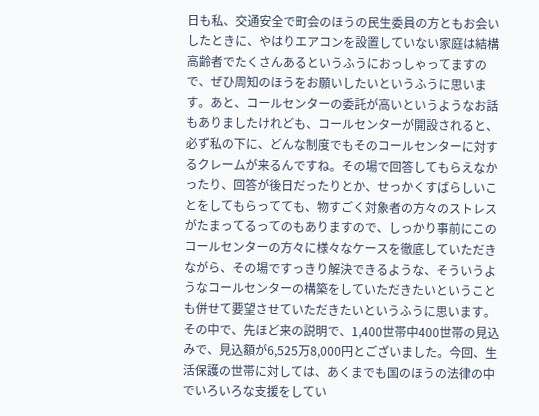日も私、交通安全で町会のほうの民生委員の方ともお会いしたときに、やはりエアコンを設置していない家庭は結構高齢者でたくさんあるというふうにおっしゃってますので、ぜひ周知のほうをお願いしたいというふうに思います。あと、コールセンターの委託が高いというようなお話もありましたけれども、コールセンターが開設されると、必ず私の下に、どんな制度でもそのコールセンターに対するクレームが来るんですね。その場で回答してもらえなかったり、回答が後日だったりとか、せっかくすばらしいことをしてもらってても、物すごく対象者の方々のストレスがたまってるってのもありますので、しっかり事前にこのコールセンターの方々に様々なケースを徹底していただきながら、その場ですっきり解決できるような、そういうようなコールセンターの構築をしていただきたいということも併せて要望させていただきたいというふうに思います。その中で、先ほど来の説明で、1,400世帯中400世帯の見込みで、見込額が6,525万8,000円とございました。今回、生活保護の世帯に対しては、あくまでも国のほうの法律の中でいろいろな支援をしてい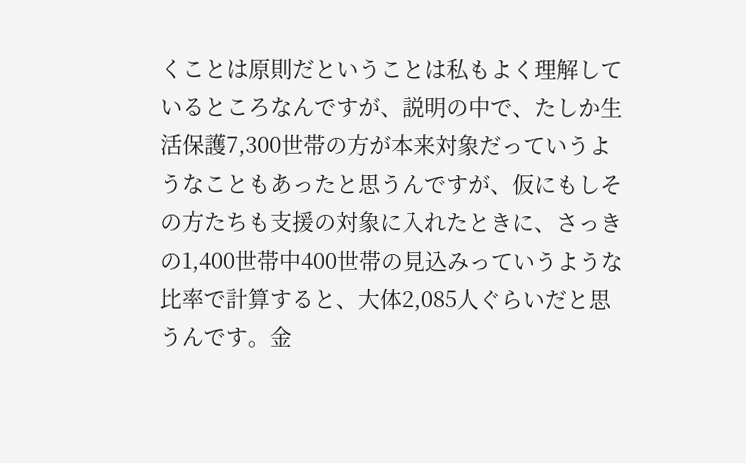くことは原則だということは私もよく理解しているところなんですが、説明の中で、たしか生活保護7,300世帯の方が本来対象だっていうようなこともあったと思うんですが、仮にもしその方たちも支援の対象に入れたときに、さっきの1,400世帯中400世帯の見込みっていうような比率で計算すると、大体2,085人ぐらいだと思うんです。金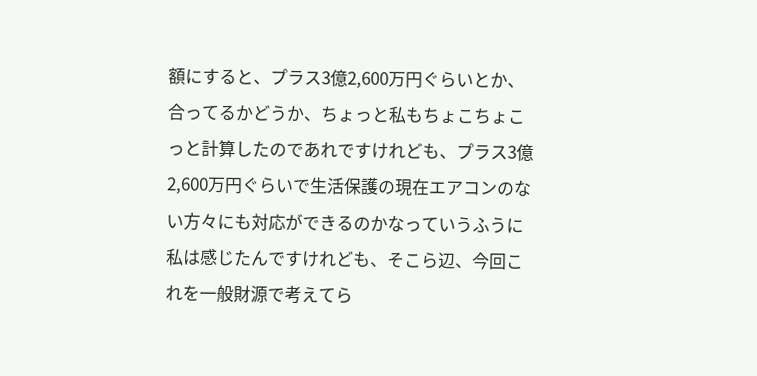額にすると、プラス3億2,600万円ぐらいとか、合ってるかどうか、ちょっと私もちょこちょこっと計算したのであれですけれども、プラス3億2,600万円ぐらいで生活保護の現在エアコンのない方々にも対応ができるのかなっていうふうに私は感じたんですけれども、そこら辺、今回これを一般財源で考えてら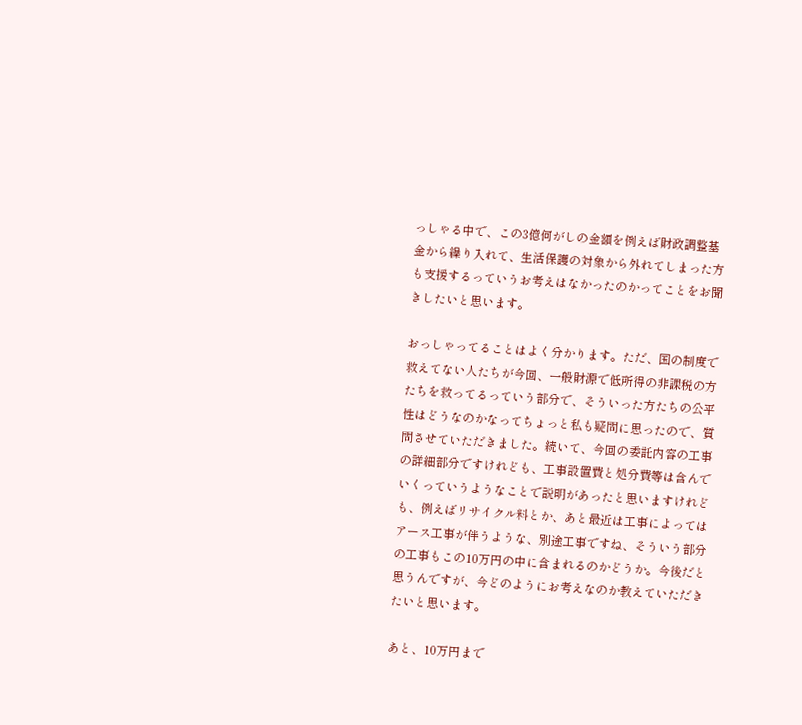っしゃる中で、この3億何がしの金額を例えば財政調整基金から繰り入れて、生活保護の対象から外れてしまった方も支援するっていうお考えはなかったのかってことをお聞きしたいと思います。

おっしゃってることはよく分かります。ただ、国の制度で救えてない人たちが今回、一般財源で低所得の非課税の方たちを救ってるっていう部分で、そういった方たちの公平性はどうなのかなってちょっと私も疑問に思ったので、質問させていただきました。続いて、今回の委託内容の工事の詳細部分ですけれども、工事設置費と処分費等は含んでいくっていうようなことで説明があったと思いますけれども、例えばリサイクル料とか、あと最近は工事によってはアース工事が伴うような、別途工事ですね、そういう部分の工事もこの10万円の中に含まれるのかどうか。今後だと思うんですが、今どのようにお考えなのか教えていただきたいと思います。

あと、10万円まで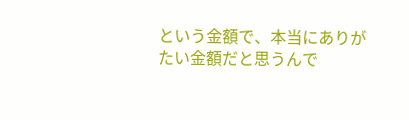という金額で、本当にありがたい金額だと思うんで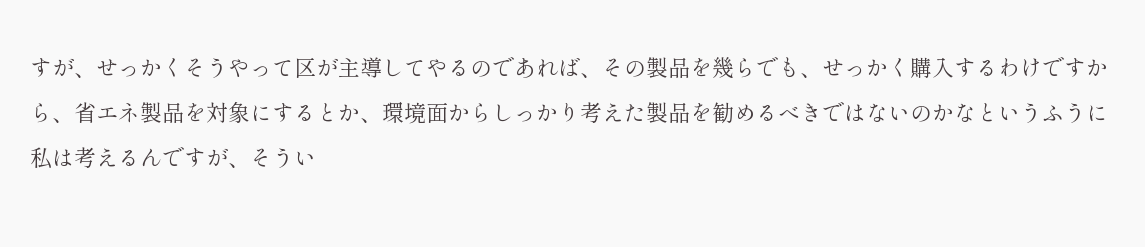すが、せっかくそうやって区が主導してやるのであれば、その製品を幾らでも、せっかく購入するわけですから、省エネ製品を対象にするとか、環境面からしっかり考えた製品を勧めるべきではないのかなというふうに私は考えるんですが、そうい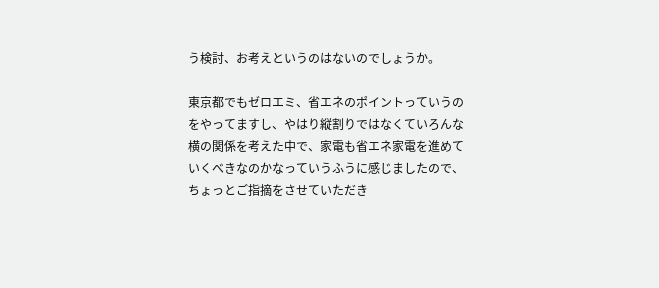う検討、お考えというのはないのでしょうか。

東京都でもゼロエミ、省エネのポイントっていうのをやってますし、やはり縦割りではなくていろんな横の関係を考えた中で、家電も省エネ家電を進めていくべきなのかなっていうふうに感じましたので、ちょっとご指摘をさせていただき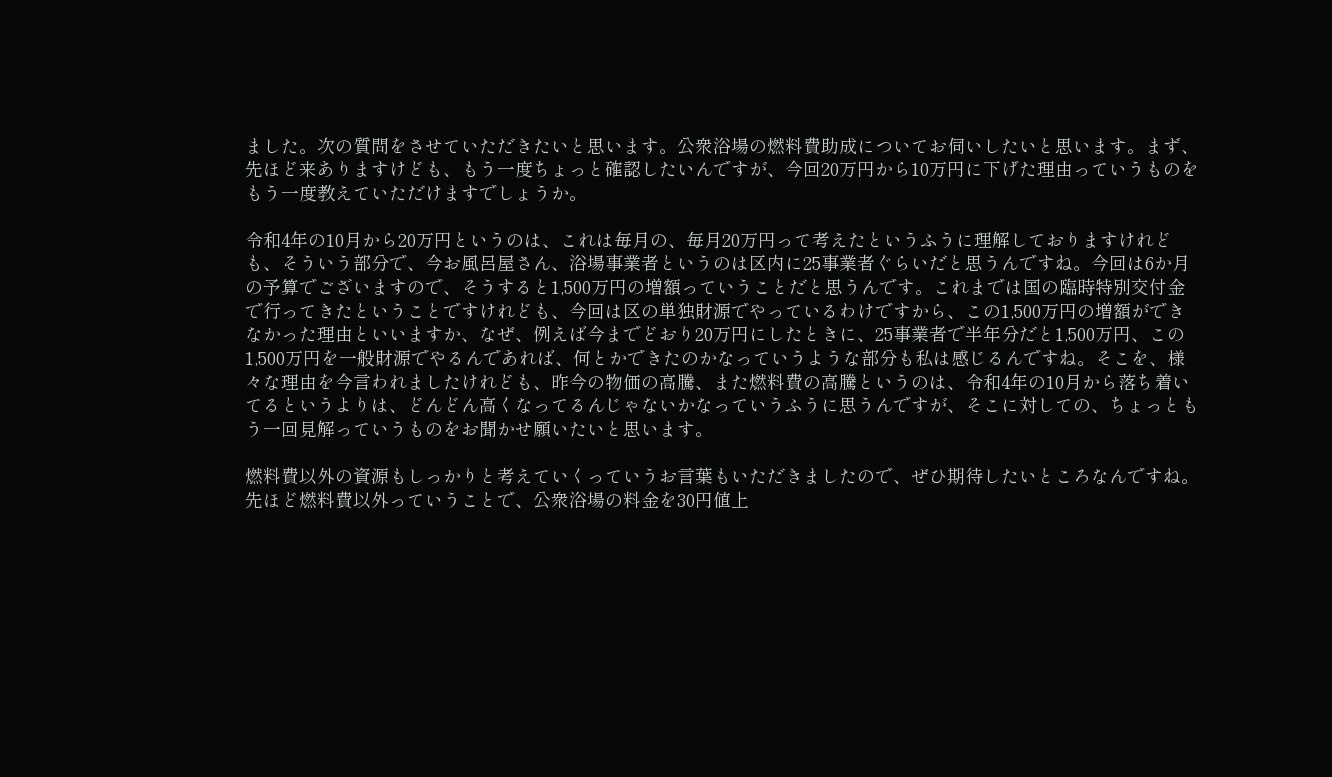ました。次の質問をさせていただきたいと思います。公衆浴場の燃料費助成についてお伺いしたいと思います。まず、先ほど来ありますけども、もう一度ちょっと確認したいんですが、今回20万円から10万円に下げた理由っていうものをもう一度教えていただけますでしょうか。

令和4年の10月から20万円というのは、これは毎月の、毎月20万円って考えたというふうに理解しておりますけれども、そういう部分で、今お風呂屋さん、浴場事業者というのは区内に25事業者ぐらいだと思うんですね。今回は6か月の予算でございますので、そうすると1,500万円の増額っていうことだと思うんです。これまでは国の臨時特別交付金で行ってきたということですけれども、今回は区の単独財源でやっているわけですから、この1,500万円の増額ができなかった理由といいますか、なぜ、例えば今までどおり20万円にしたときに、25事業者で半年分だと1,500万円、この1,500万円を一般財源でやるんであれば、何とかできたのかなっていうような部分も私は感じるんですね。そこを、様々な理由を今言われましたけれども、昨今の物価の高騰、また燃料費の高騰というのは、令和4年の10月から落ち着いてるというよりは、どんどん高くなってるんじゃないかなっていうふうに思うんですが、そこに対しての、ちょっともう一回見解っていうものをお聞かせ願いたいと思います。

燃料費以外の資源もしっかりと考えていくっていうお言葉もいただきましたので、ぜひ期待したいところなんですね。先ほど燃料費以外っていうことで、公衆浴場の料金を30円値上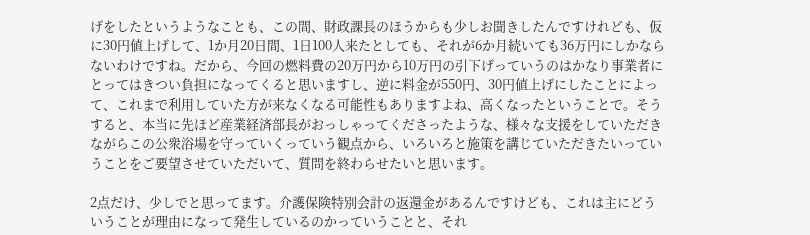げをしたというようなことも、この間、財政課長のほうからも少しお聞きしたんですけれども、仮に30円値上げして、1か月20日間、1日100人来たとしても、それが6か月続いても36万円にしかならないわけですね。だから、今回の燃料費の20万円から10万円の引下げっていうのはかなり事業者にとってはきつい負担になってくると思いますし、逆に料金が550円、30円値上げにしたことによって、これまで利用していた方が来なくなる可能性もありますよね、高くなったということで。そうすると、本当に先ほど産業経済部長がおっしゃってくださったような、様々な支援をしていただきながらこの公衆浴場を守っていくっていう観点から、いろいろと施策を講じていただきたいっていうことをご要望させていただいて、質問を終わらせたいと思います。

2点だけ、少しでと思ってます。介護保険特別会計の返還金があるんですけども、これは主にどういうことが理由になって発生しているのかっていうことと、それ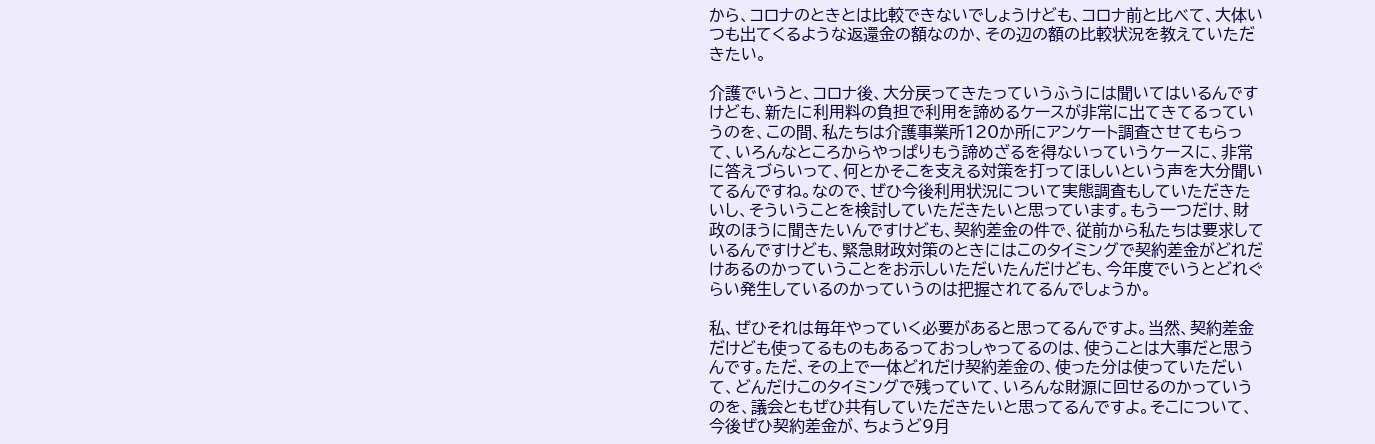から、コロナのときとは比較できないでしょうけども、コロナ前と比べて、大体いつも出てくるような返還金の額なのか、その辺の額の比較状況を教えていただきたい。

介護でいうと、コロナ後、大分戻ってきたっていうふうには聞いてはいるんですけども、新たに利用料の負担で利用を諦めるケースが非常に出てきてるっていうのを、この間、私たちは介護事業所120か所にアンケート調査させてもらって、いろんなところからやっぱりもう諦めざるを得ないっていうケースに、非常に答えづらいって、何とかそこを支える対策を打ってほしいという声を大分聞いてるんですね。なので、ぜひ今後利用状況について実態調査もしていただきたいし、そういうことを検討していただきたいと思っています。もう一つだけ、財政のほうに聞きたいんですけども、契約差金の件で、従前から私たちは要求しているんですけども、緊急財政対策のときにはこのタイミングで契約差金がどれだけあるのかっていうことをお示しいただいたんだけども、今年度でいうとどれぐらい発生しているのかっていうのは把握されてるんでしょうか。

私、ぜひそれは毎年やっていく必要があると思ってるんですよ。当然、契約差金だけども使ってるものもあるっておっしゃってるのは、使うことは大事だと思うんです。ただ、その上で一体どれだけ契約差金の、使った分は使っていただいて、どんだけこのタイミングで残っていて、いろんな財源に回せるのかっていうのを、議会ともぜひ共有していただきたいと思ってるんですよ。そこについて、今後ぜひ契約差金が、ちょうど9月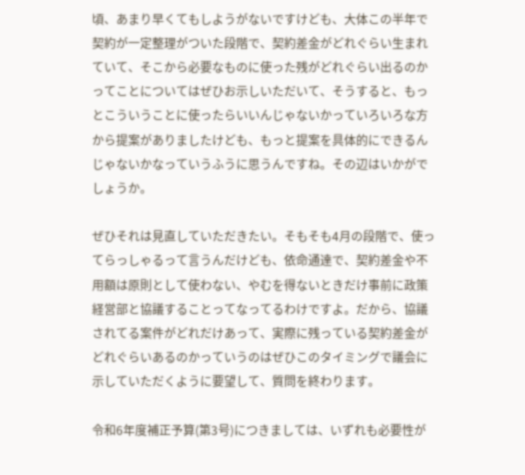頃、あまり早くてもしようがないですけども、大体この半年で契約が一定整理がついた段階で、契約差金がどれぐらい生まれていて、そこから必要なものに使った残がどれぐらい出るのかってことについてはぜひお示しいただいて、そうすると、もっとこういうことに使ったらいいんじゃないかっていろいろな方から提案がありましたけども、もっと提案を具体的にできるんじゃないかなっていうふうに思うんですね。その辺はいかがでしょうか。

ぜひそれは見直していただきたい。そもそも4月の段階で、使ってらっしゃるって言うんだけども、依命通達で、契約差金や不用額は原則として使わない、やむを得ないときだけ事前に政策経営部と協議することってなってるわけですよ。だから、協議されてる案件がどれだけあって、実際に残っている契約差金がどれぐらいあるのかっていうのはぜひこのタイミングで議会に示していただくように要望して、質問を終わります。

令和6年度補正予算(第3号)につきましては、いずれも必要性が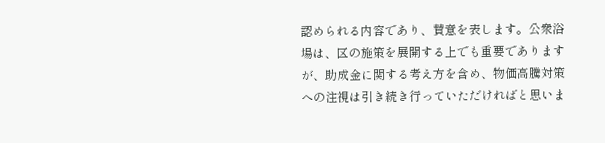認められる内容であり、賛意を表します。公衆浴場は、区の施策を展開する上でも重要でありますが、助成金に関する考え方を含め、物価高騰対策への注視は引き続き行っていただければと思いま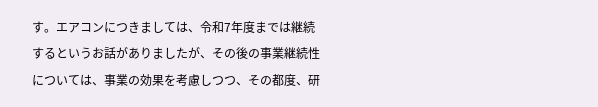す。エアコンにつきましては、令和7年度までは継続するというお話がありましたが、その後の事業継続性については、事業の効果を考慮しつつ、その都度、研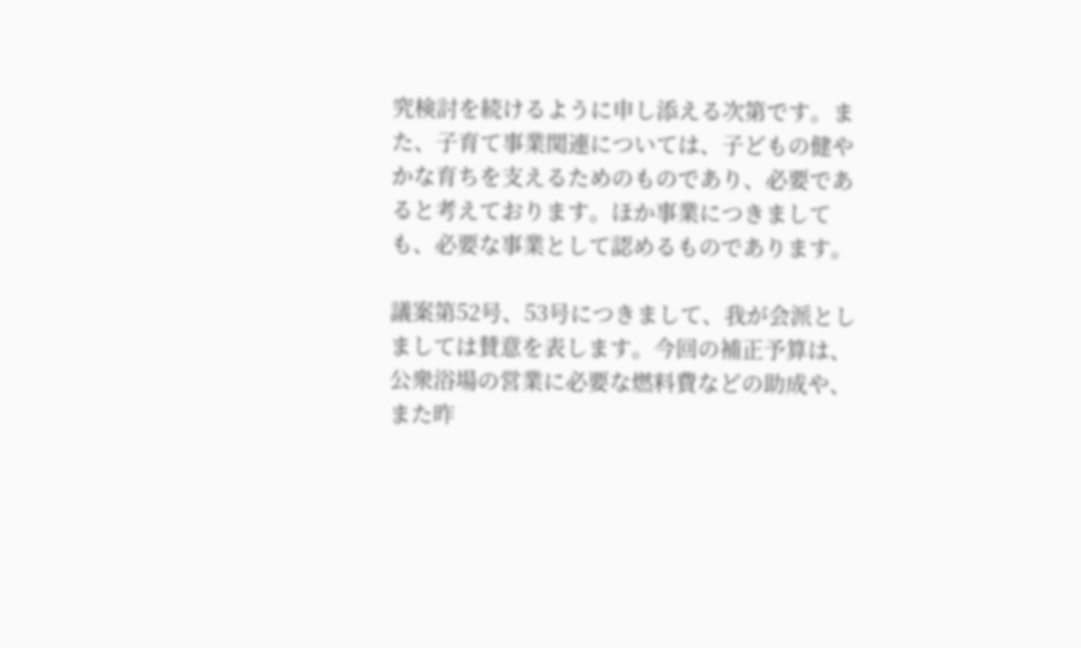究検討を続けるように申し添える次第です。また、子育て事業関連については、子どもの健やかな育ちを支えるためのものであり、必要であると考えております。ほか事業につきましても、必要な事業として認めるものであります。

議案第52号、53号につきまして、我が会派としましては賛意を表します。今回の補正予算は、公衆浴場の営業に必要な燃料費などの助成や、また昨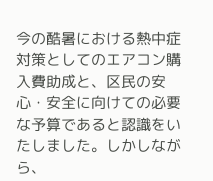今の酷暑における熱中症対策としてのエアコン購入費助成と、区民の安心・安全に向けての必要な予算であると認識をいたしました。しかしながら、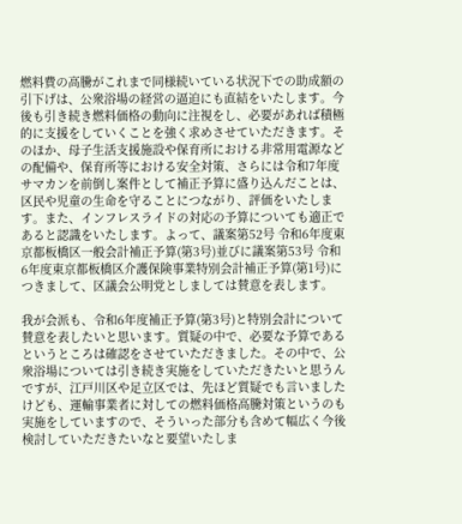燃料費の高騰がこれまで同様続いている状況下での助成額の引下げは、公衆浴場の経営の逼迫にも直結をいたします。今後も引き続き燃料価格の動向に注視をし、必要があれば積極的に支援をしていくことを強く求めさせていただきます。そのほか、母子生活支援施設や保育所における非常用電源などの配備や、保育所等における安全対策、さらには令和7年度サマカンを前倒し案件として補正予算に盛り込んだことは、区民や児童の生命を守ることにつながり、評価をいたします。また、インフレスライドの対応の予算についても適正であると認識をいたします。よって、議案第52号 令和6年度東京都板橋区一般会計補正予算(第3号)並びに議案第53号 令和6年度東京都板橋区介護保険事業特別会計補正予算(第1号)につきまして、区議会公明党としましては賛意を表します。

我が会派も、令和6年度補正予算(第3号)と特別会計について賛意を表したいと思います。質疑の中で、必要な予算であるというところは確認をさせていただきました。その中で、公衆浴場については引き続き実施をしていただきたいと思うんですが、江戸川区や足立区では、先ほど質疑でも言いましたけども、運輸事業者に対しての燃料価格高騰対策というのも実施をしていますので、そういった部分も含めて幅広く今後検討していただきたいなと要望いたしま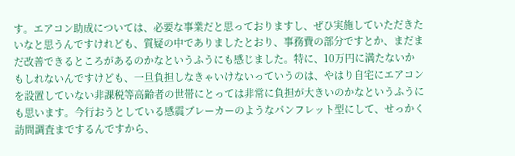す。エアコン助成については、必要な事業だと思っておりますし、ぜひ実施していただきたいなと思うんですけれども、質疑の中でありましたとおり、事務費の部分ですとか、まだまだ改善できるところがあるのかなというふうにも感じました。特に、10万円に満たないかもしれないんですけども、一旦負担しなきゃいけないっていうのは、やはり自宅にエアコンを設置していない非課税等高齢者の世帯にとっては非常に負担が大きいのかなというふうにも思います。今行おうとしている感震ブレーカーのようなパンフレット型にして、せっかく訪問調査までするんですから、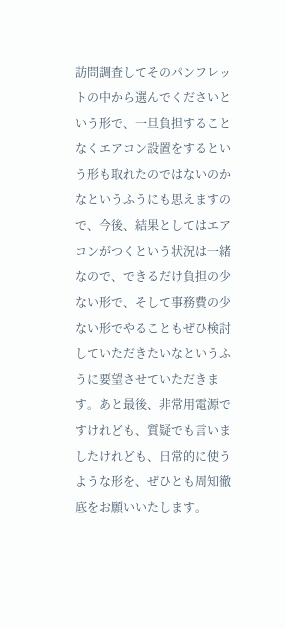訪問調査してそのパンフレットの中から選んでくださいという形で、一旦負担することなくエアコン設置をするという形も取れたのではないのかなというふうにも思えますので、今後、結果としてはエアコンがつくという状況は一緒なので、できるだけ負担の少ない形で、そして事務費の少ない形でやることもぜひ検討していただきたいなというふうに要望させていただきます。あと最後、非常用電源ですけれども、質疑でも言いましたけれども、日常的に使うような形を、ぜひとも周知徹底をお願いいたします。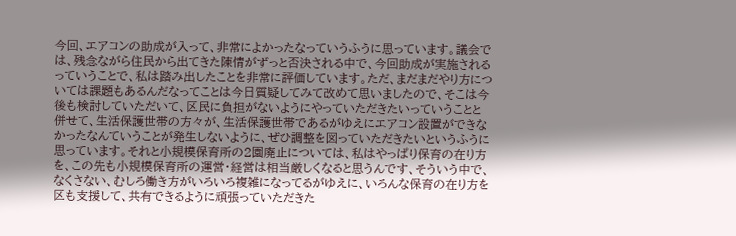今回、エアコンの助成が入って、非常によかったなっていうふうに思っています。議会では、残念ながら住民から出てきた陳情がずっと否決される中で、今回助成が実施されるっていうことで、私は踏み出したことを非常に評価しています。ただ、まだまだやり方については課題もあるんだなってことは今日質疑してみて改めて思いましたので、そこは今後も検討していただいて、区民に負担がないようにやっていただきたいっていうことと併せて、生活保護世帯の方々が、生活保護世帯であるがゆえにエアコン設置ができなかったなんていうことが発生しないように、ぜひ調整を図っていただきたいというふうに思っています。それと小規模保育所の2園廃止については、私はやっぱり保育の在り方を、この先も小規模保育所の運営・経営は相当厳しくなると思うんです、そういう中で、なくさない、むしろ働き方がいろいろ複雑になってるがゆえに、いろんな保育の在り方を区も支援して、共有できるように頑張っていただきた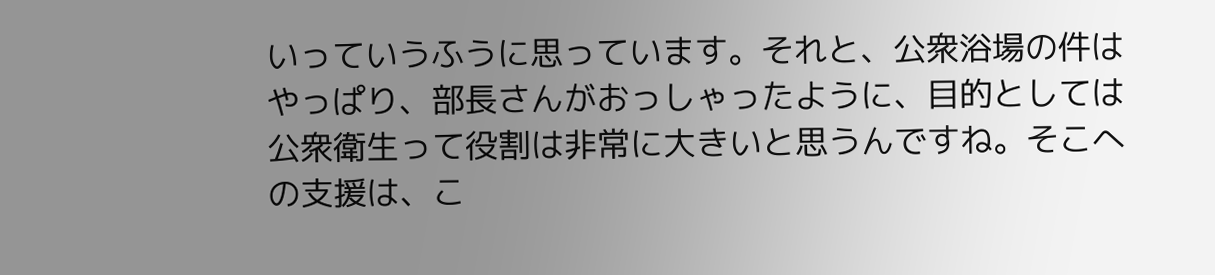いっていうふうに思っています。それと、公衆浴場の件はやっぱり、部長さんがおっしゃったように、目的としては公衆衛生って役割は非常に大きいと思うんですね。そこへの支援は、こ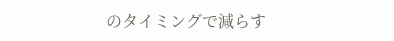のタイミングで減らす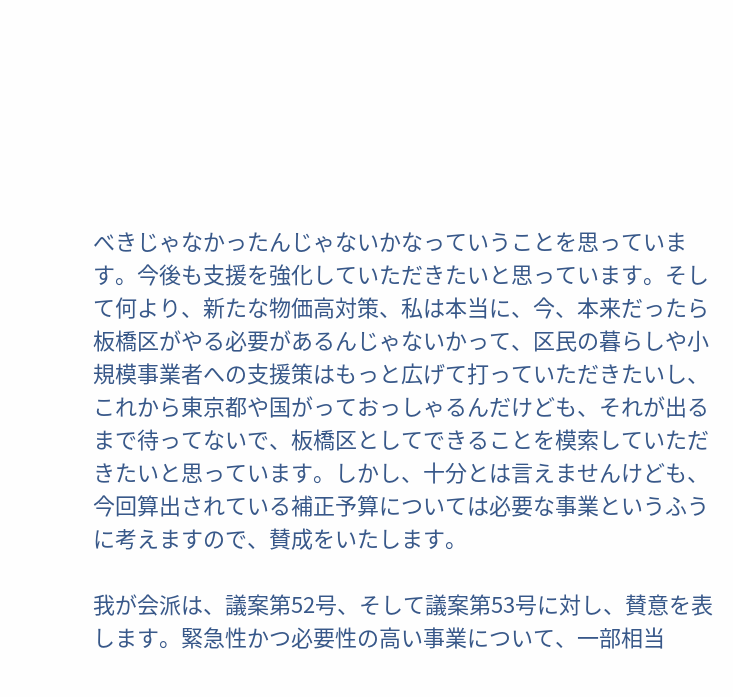べきじゃなかったんじゃないかなっていうことを思っています。今後も支援を強化していただきたいと思っています。そして何より、新たな物価高対策、私は本当に、今、本来だったら板橋区がやる必要があるんじゃないかって、区民の暮らしや小規模事業者への支援策はもっと広げて打っていただきたいし、これから東京都や国がっておっしゃるんだけども、それが出るまで待ってないで、板橋区としてできることを模索していただきたいと思っています。しかし、十分とは言えませんけども、今回算出されている補正予算については必要な事業というふうに考えますので、賛成をいたします。

我が会派は、議案第52号、そして議案第53号に対し、賛意を表します。緊急性かつ必要性の高い事業について、一部相当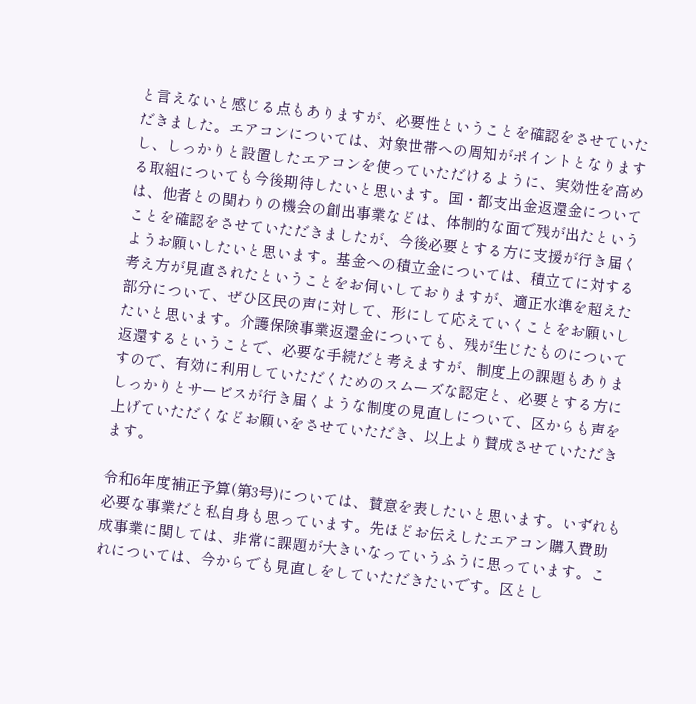と言えないと感じる点もありますが、必要性ということを確認をさせていただきました。エアコンについては、対象世帯への周知がポイントとなりますし、しっかりと設置したエアコンを使っていただけるように、実効性を高める取組についても今後期待したいと思います。国・都支出金返還金については、他者との関わりの機会の創出事業などは、体制的な面で残が出たということを確認をさせていただきましたが、今後必要とする方に支援が行き届くようお願いしたいと思います。基金への積立金については、積立てに対する考え方が見直されたということをお伺いしておりますが、適正水準を超えた部分について、ぜひ区民の声に対して、形にして応えていくことをお願いしたいと思います。介護保険事業返還金についても、残が生じたものについて返還するということで、必要な手続だと考えますが、制度上の課題もありますので、有効に利用していただくためのスムーズな認定と、必要とする方にしっかりとサービスが行き届くような制度の見直しについて、区からも声を上げていただくなどお願いをさせていただき、以上より賛成させていただきます。

令和6年度補正予算(第3号)については、賛意を表したいと思います。いずれも必要な事業だと私自身も思っています。先ほどお伝えしたエアコン購入費助成事業に関しては、非常に課題が大きいなっていうふうに思っています。これについては、今からでも見直しをしていただきたいです。区とし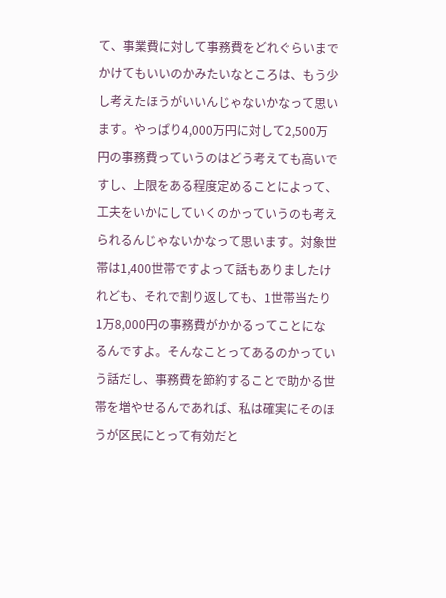て、事業費に対して事務費をどれぐらいまでかけてもいいのかみたいなところは、もう少し考えたほうがいいんじゃないかなって思います。やっぱり4,000万円に対して2,500万円の事務費っていうのはどう考えても高いですし、上限をある程度定めることによって、工夫をいかにしていくのかっていうのも考えられるんじゃないかなって思います。対象世帯は1,400世帯ですよって話もありましたけれども、それで割り返しても、1世帯当たり1万8,000円の事務費がかかるってことになるんですよ。そんなことってあるのかっていう話だし、事務費を節約することで助かる世帯を増やせるんであれば、私は確実にそのほうが区民にとって有効だと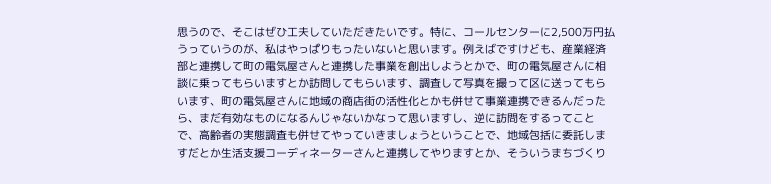思うので、そこはぜひ工夫していただきたいです。特に、コールセンターに2,500万円払うっていうのが、私はやっぱりもったいないと思います。例えばですけども、産業経済部と連携して町の電気屋さんと連携した事業を創出しようとかで、町の電気屋さんに相談に乗ってもらいますとか訪問してもらいます、調査して写真を撮って区に送ってもらいます、町の電気屋さんに地域の商店街の活性化とかも併せて事業連携できるんだったら、まだ有効なものになるんじゃないかなって思いますし、逆に訪問をするってことで、高齢者の実態調査も併せてやっていきましょうということで、地域包括に委託しますだとか生活支援コーディネーターさんと連携してやりますとか、そういうまちづくり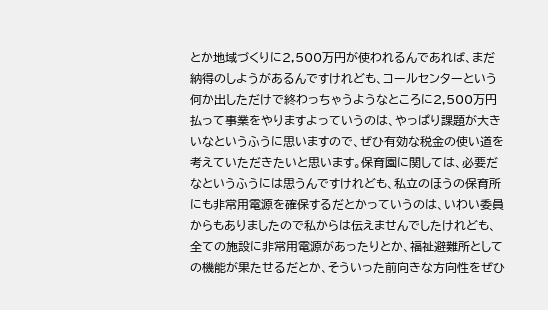とか地域づくりに2,500万円が使われるんであれば、まだ納得のしようがあるんですけれども、コールセンターという何か出しただけで終わっちゃうようなところに2,500万円払って事業をやりますよっていうのは、やっぱり課題が大きいなというふうに思いますので、ぜひ有効な税金の使い道を考えていただきたいと思います。保育園に関しては、必要だなというふうには思うんですけれども、私立のほうの保育所にも非常用電源を確保するだとかっていうのは、いわい委員からもありましたので私からは伝えませんでしたけれども、全ての施設に非常用電源があったりとか、福祉避難所としての機能が果たせるだとか、そういった前向きな方向性をぜひ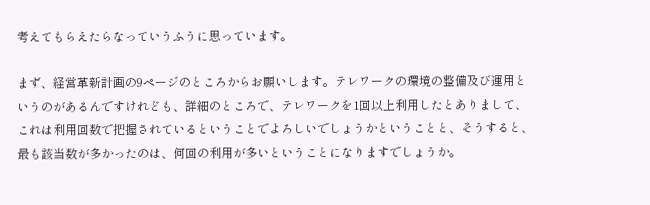考えてもらえたらなっていうふうに思っています。

まず、経営革新計画の9ページのところからお願いします。テレワークの環境の整備及び運用というのがあるんですけれども、詳細のところで、テレワークを1回以上利用したとありまして、これは利用回数で把握されているということでよろしいでしょうかということと、そうすると、最も該当数が多かったのは、何回の利用が多いということになりますでしょうか。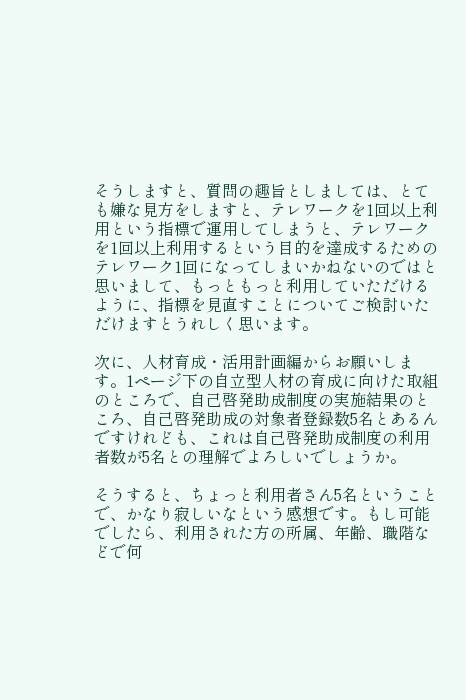そうしますと、質問の趣旨としましては、とても嫌な見方をしますと、テレワークを1回以上利用という指標で運用してしまうと、テレワークを1回以上利用するという目的を達成するためのテレワーク1回になってしまいかねないのではと思いまして、もっともっと利用していただけるように、指標を見直すことについてご検討いただけますとうれしく思います。

次に、人材育成・活用計画編からお願いします。1ページ下の自立型人材の育成に向けた取組のところで、自己啓発助成制度の実施結果のところ、自己啓発助成の対象者登録数5名とあるんですけれども、これは自己啓発助成制度の利用者数が5名との理解でよろしいでしょうか。

そうすると、ちょっと利用者さん5名ということで、かなり寂しいなという感想です。もし可能でしたら、利用された方の所属、年齢、職階などで何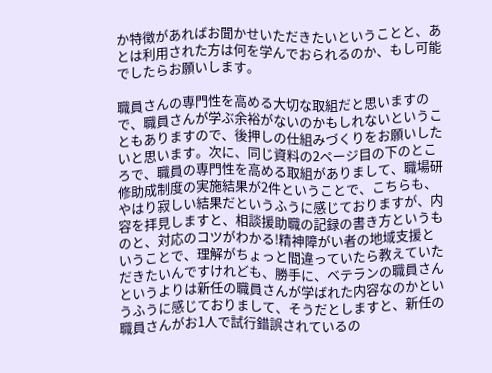か特徴があればお聞かせいただきたいということと、あとは利用された方は何を学んでおられるのか、もし可能でしたらお願いします。

職員さんの専門性を高める大切な取組だと思いますので、職員さんが学ぶ余裕がないのかもしれないということもありますので、後押しの仕組みづくりをお願いしたいと思います。次に、同じ資料の2ページ目の下のところで、職員の専門性を高める取組がありまして、職場研修助成制度の実施結果が2件ということで、こちらも、やはり寂しい結果だというふうに感じておりますが、内容を拝見しますと、相談援助職の記録の書き方というものと、対応のコツがわかる!精神障がい者の地域支援ということで、理解がちょっと間違っていたら教えていただきたいんですけれども、勝手に、ベテランの職員さんというよりは新任の職員さんが学ばれた内容なのかというふうに感じておりまして、そうだとしますと、新任の職員さんがお1人で試行錯誤されているの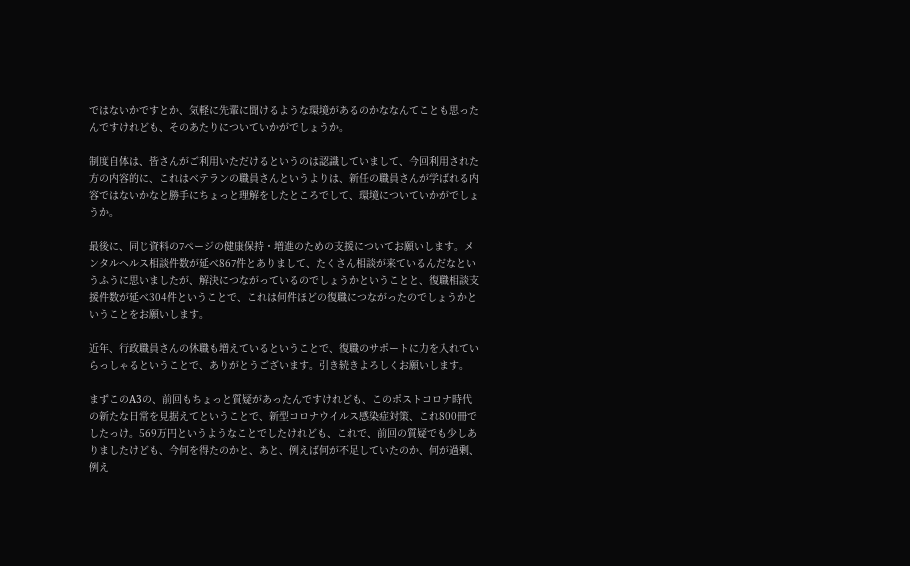ではないかですとか、気軽に先輩に聞けるような環境があるのかななんてことも思ったんですけれども、そのあたりについていかがでしょうか。

制度自体は、皆さんがご利用いただけるというのは認識していまして、今回利用された方の内容的に、これはベテランの職員さんというよりは、新任の職員さんが学ばれる内容ではないかなと勝手にちょっと理解をしたところでして、環境についていかがでしょうか。

最後に、同じ資料の7ページの健康保持・増進のための支援についてお願いします。メンタルヘルス相談件数が延べ867件とありまして、たくさん相談が来ているんだなというふうに思いましたが、解決につながっているのでしょうかということと、復職相談支援件数が延べ304件ということで、これは何件ほどの復職につながったのでしょうかということをお願いします。

近年、行政職員さんの休職も増えているということで、復職のサポートに力を入れていらっしゃるということで、ありがとうございます。引き続きよろしくお願いします。

まずこのA3の、前回もちょっと質疑があったんですけれども、このポストコロナ時代の新たな日常を見据えてということで、新型コロナウイルス感染症対策、これ800冊でしたっけ。569万円というようなことでしたけれども、これで、前回の質疑でも少しありましたけども、今何を得たのかと、あと、例えば何が不足していたのか、何が過剰、例え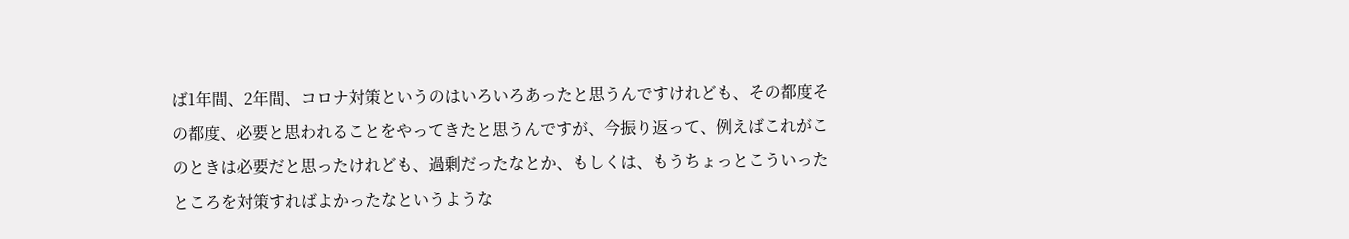ば1年間、2年間、コロナ対策というのはいろいろあったと思うんですけれども、その都度その都度、必要と思われることをやってきたと思うんですが、今振り返って、例えばこれがこのときは必要だと思ったけれども、過剰だったなとか、もしくは、もうちょっとこういったところを対策すればよかったなというような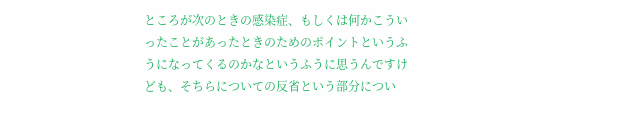ところが次のときの感染症、もしくは何かこういったことがあったときのためのポイントというふうになってくるのかなというふうに思うんですけども、そちらについての反省という部分につい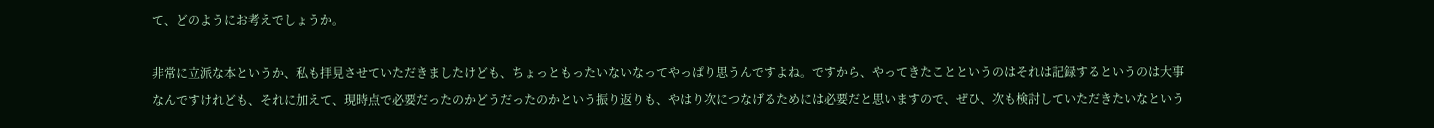て、どのようにお考えでしょうか。

非常に立派な本というか、私も拝見させていただきましたけども、ちょっともったいないなってやっぱり思うんですよね。ですから、やってきたことというのはそれは記録するというのは大事なんですけれども、それに加えて、現時点で必要だったのかどうだったのかという振り返りも、やはり次につなげるためには必要だと思いますので、ぜひ、次も検討していただきたいなという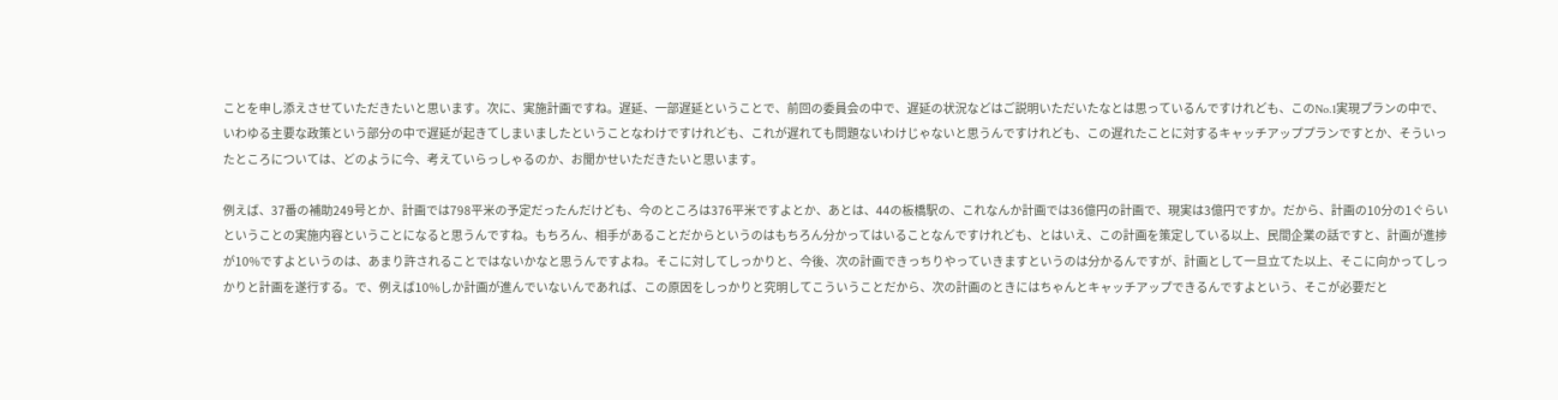ことを申し添えさせていただきたいと思います。次に、実施計画ですね。遅延、一部遅延ということで、前回の委員会の中で、遅延の状況などはご説明いただいたなとは思っているんですけれども、このNo.1実現プランの中で、いわゆる主要な政策という部分の中で遅延が起きてしまいましたということなわけですけれども、これが遅れても問題ないわけじゃないと思うんですけれども、この遅れたことに対するキャッチアッププランですとか、そういったところについては、どのように今、考えていらっしゃるのか、お聞かせいただきたいと思います。

例えば、37番の補助249号とか、計画では798平米の予定だったんだけども、今のところは376平米ですよとか、あとは、44の板橋駅の、これなんか計画では36億円の計画で、現実は3億円ですか。だから、計画の10分の1ぐらいということの実施内容ということになると思うんですね。もちろん、相手があることだからというのはもちろん分かってはいることなんですけれども、とはいえ、この計画を策定している以上、民間企業の話ですと、計画が進捗が10%ですよというのは、あまり許されることではないかなと思うんですよね。そこに対してしっかりと、今後、次の計画できっちりやっていきますというのは分かるんですが、計画として一旦立てた以上、そこに向かってしっかりと計画を遂行する。で、例えば10%しか計画が進んでいないんであれば、この原因をしっかりと究明してこういうことだから、次の計画のときにはちゃんとキャッチアップできるんですよという、そこが必要だと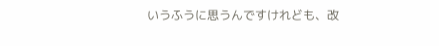いうふうに思うんですけれども、改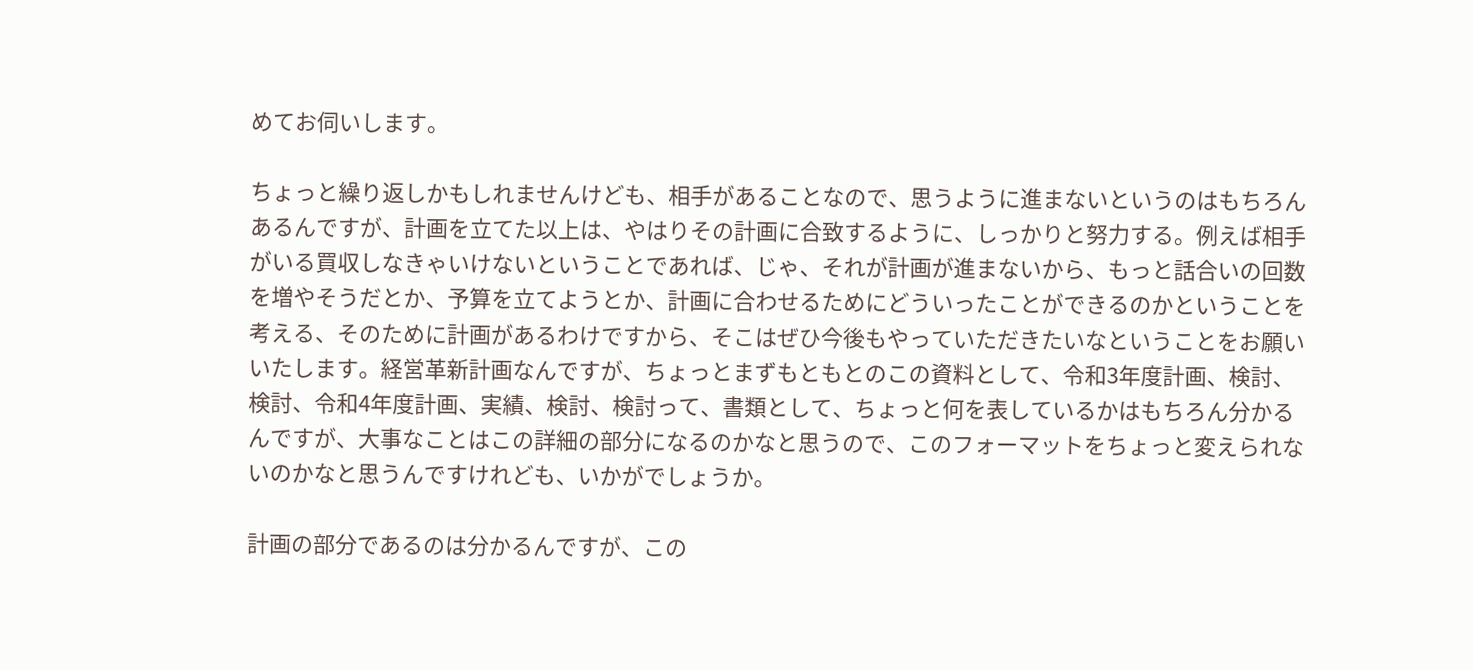めてお伺いします。

ちょっと繰り返しかもしれませんけども、相手があることなので、思うように進まないというのはもちろんあるんですが、計画を立てた以上は、やはりその計画に合致するように、しっかりと努力する。例えば相手がいる買収しなきゃいけないということであれば、じゃ、それが計画が進まないから、もっと話合いの回数を増やそうだとか、予算を立てようとか、計画に合わせるためにどういったことができるのかということを考える、そのために計画があるわけですから、そこはぜひ今後もやっていただきたいなということをお願いいたします。経営革新計画なんですが、ちょっとまずもともとのこの資料として、令和3年度計画、検討、検討、令和4年度計画、実績、検討、検討って、書類として、ちょっと何を表しているかはもちろん分かるんですが、大事なことはこの詳細の部分になるのかなと思うので、このフォーマットをちょっと変えられないのかなと思うんですけれども、いかがでしょうか。

計画の部分であるのは分かるんですが、この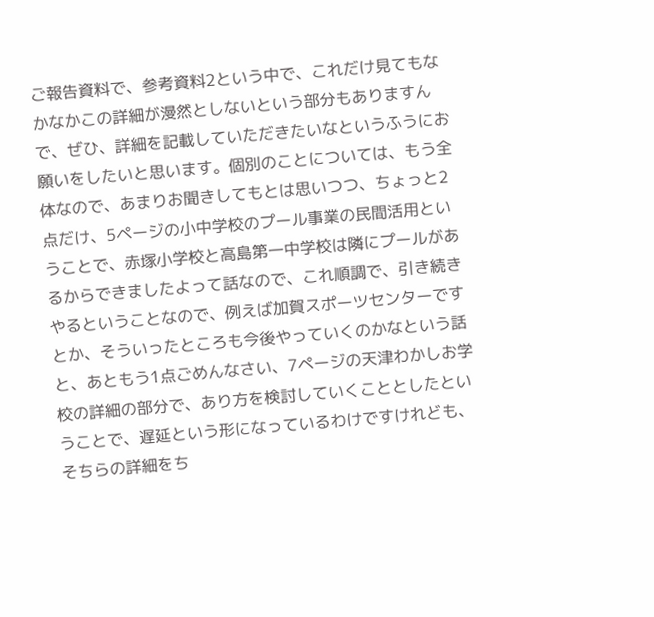ご報告資料で、参考資料2という中で、これだけ見てもなかなかこの詳細が漫然としないという部分もありますんで、ぜひ、詳細を記載していただきたいなというふうにお願いをしたいと思います。個別のことについては、もう全体なので、あまりお聞きしてもとは思いつつ、ちょっと2点だけ、5ページの小中学校のプール事業の民間活用ということで、赤塚小学校と高島第一中学校は隣にプールがあるからできましたよって話なので、これ順調で、引き続きやるということなので、例えば加賀スポーツセンターですとか、そういったところも今後やっていくのかなという話と、あともう1点ごめんなさい、7ページの天津わかしお学校の詳細の部分で、あり方を検討していくこととしたということで、遅延という形になっているわけですけれども、そちらの詳細をち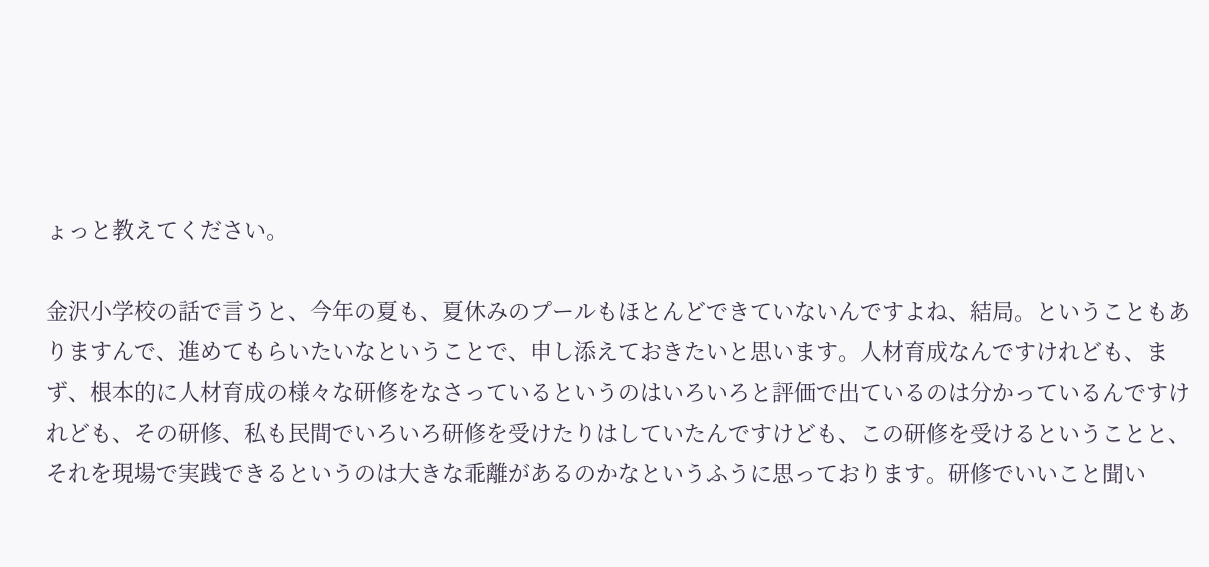ょっと教えてください。

金沢小学校の話で言うと、今年の夏も、夏休みのプールもほとんどできていないんですよね、結局。ということもありますんで、進めてもらいたいなということで、申し添えておきたいと思います。人材育成なんですけれども、まず、根本的に人材育成の様々な研修をなさっているというのはいろいろと評価で出ているのは分かっているんですけれども、その研修、私も民間でいろいろ研修を受けたりはしていたんですけども、この研修を受けるということと、それを現場で実践できるというのは大きな乖離があるのかなというふうに思っております。研修でいいこと聞い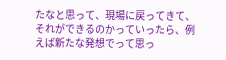たなと思って、現場に戻ってきて、それができるのかっていったら、例えば新たな発想でって思っ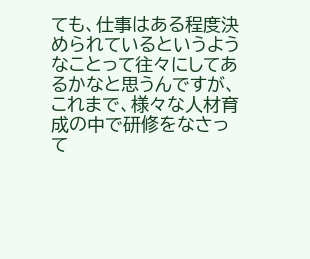ても、仕事はある程度決められているというようなことって往々にしてあるかなと思うんですが、これまで、様々な人材育成の中で研修をなさって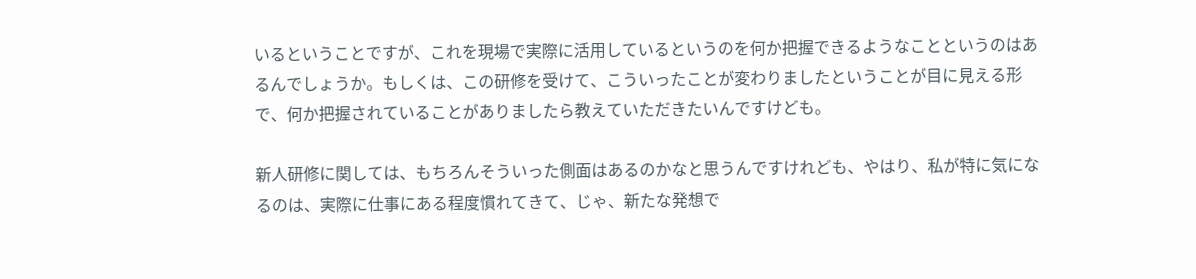いるということですが、これを現場で実際に活用しているというのを何か把握できるようなことというのはあるんでしょうか。もしくは、この研修を受けて、こういったことが変わりましたということが目に見える形で、何か把握されていることがありましたら教えていただきたいんですけども。

新人研修に関しては、もちろんそういった側面はあるのかなと思うんですけれども、やはり、私が特に気になるのは、実際に仕事にある程度慣れてきて、じゃ、新たな発想で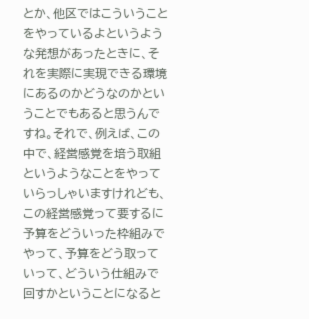とか、他区ではこういうことをやっているよというような発想があったときに、それを実際に実現できる環境にあるのかどうなのかということでもあると思うんですね。それで、例えば、この中で、経営感覚を培う取組というようなことをやっていらっしゃいますけれども、この経営感覚って要するに予算をどういった枠組みでやって、予算をどう取っていって、どういう仕組みで回すかということになると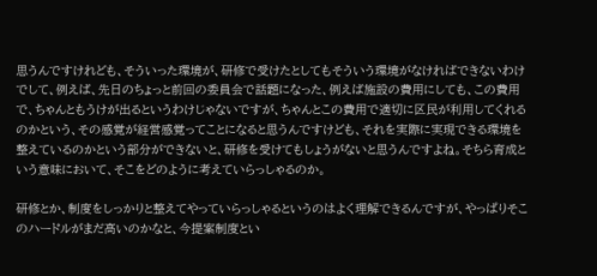思うんですけれども、そういった環境が、研修で受けたとしてもそういう環境がなければできないわけでして、例えば、先日のちょっと前回の委員会で話題になった、例えば施設の費用にしても、この費用で、ちゃんともうけが出るというわけじゃないですが、ちゃんとこの費用で適切に区民が利用してくれるのかという、その感覚が経営感覚ってことになると思うんですけども、それを実際に実現できる環境を整えているのかという部分ができないと、研修を受けてもしょうがないと思うんですよね。そちら育成という意味において、そこをどのように考えていらっしゃるのか。

研修とか、制度をしっかりと整えてやっていらっしゃるというのはよく理解できるんですが、やっぱりそこのハードルがまだ高いのかなと、今提案制度とい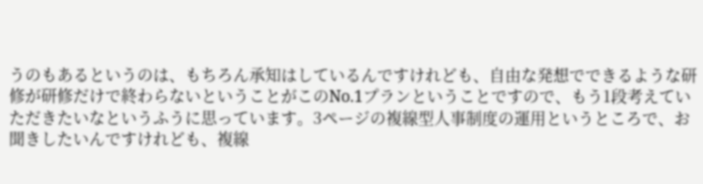うのもあるというのは、もちろん承知はしているんですけれども、自由な発想でできるような研修が研修だけで終わらないということがこのNo.1プランということですので、もう1段考えていただきたいなというふうに思っています。3ページの複線型人事制度の運用というところで、お聞きしたいんですけれども、複線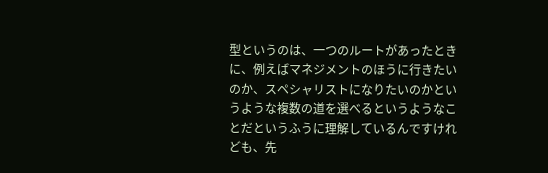型というのは、一つのルートがあったときに、例えばマネジメントのほうに行きたいのか、スペシャリストになりたいのかというような複数の道を選べるというようなことだというふうに理解しているんですけれども、先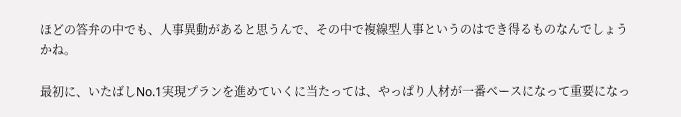ほどの答弁の中でも、人事異動があると思うんで、その中で複線型人事というのはでき得るものなんでしょうかね。

最初に、いたばしNo.1実現プランを進めていくに当たっては、やっぱり人材が一番ベースになって重要になっ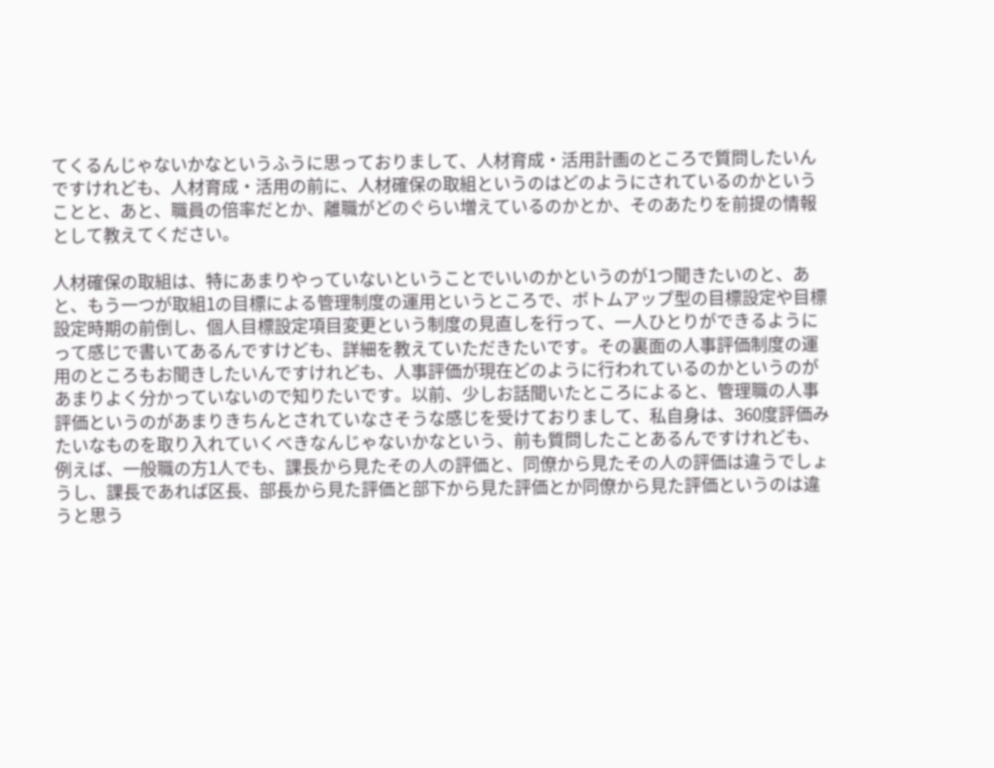てくるんじゃないかなというふうに思っておりまして、人材育成・活用計画のところで質問したいんですけれども、人材育成・活用の前に、人材確保の取組というのはどのようにされているのかということと、あと、職員の倍率だとか、離職がどのぐらい増えているのかとか、そのあたりを前提の情報として教えてください。

人材確保の取組は、特にあまりやっていないということでいいのかというのが1つ聞きたいのと、あと、もう一つが取組1の目標による管理制度の運用というところで、ボトムアップ型の目標設定や目標設定時期の前倒し、個人目標設定項目変更という制度の見直しを行って、一人ひとりができるようにって感じで書いてあるんですけども、詳細を教えていただきたいです。その裏面の人事評価制度の運用のところもお聞きしたいんですけれども、人事評価が現在どのように行われているのかというのがあまりよく分かっていないので知りたいです。以前、少しお話聞いたところによると、管理職の人事評価というのがあまりきちんとされていなさそうな感じを受けておりまして、私自身は、360度評価みたいなものを取り入れていくべきなんじゃないかなという、前も質問したことあるんですけれども、例えば、一般職の方1人でも、課長から見たその人の評価と、同僚から見たその人の評価は違うでしょうし、課長であれば区長、部長から見た評価と部下から見た評価とか同僚から見た評価というのは違うと思う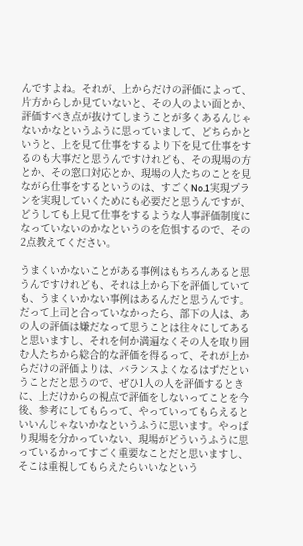んですよね。それが、上からだけの評価によって、片方からしか見ていないと、その人のよい面とか、評価すべき点が抜けてしまうことが多くあるんじゃないかなというふうに思っていまして、どちらかというと、上を見て仕事をするより下を見て仕事をするのも大事だと思うんですけれども、その現場の方とか、その窓口対応とか、現場の人たちのことを見ながら仕事をするというのは、すごくNo.1実現プランを実現していくためにも必要だと思うんですが、どうしても上見て仕事をするような人事評価制度になっていないのかなというのを危惧するので、その2点教えてください。

うまくいかないことがある事例はもちろんあると思うんですけれども、それは上から下を評価していても、うまくいかない事例はあるんだと思うんです。だって上司と合っていなかったら、部下の人は、あの人の評価は嫌だなって思うことは往々にしてあると思いますし、それを何か満遍なくその人を取り囲む人たちから総合的な評価を得るって、それが上からだけの評価よりは、バランスよくなるはずだということだと思うので、ぜひ1人の人を評価するときに、上だけからの視点で評価をしないってことを今後、参考にしてもらって、やっていってもらえるといいんじゃないかなというふうに思います。やっぱり現場を分かっていない、現場がどういうふうに思っているかってすごく重要なことだと思いますし、そこは重視してもらえたらいいなという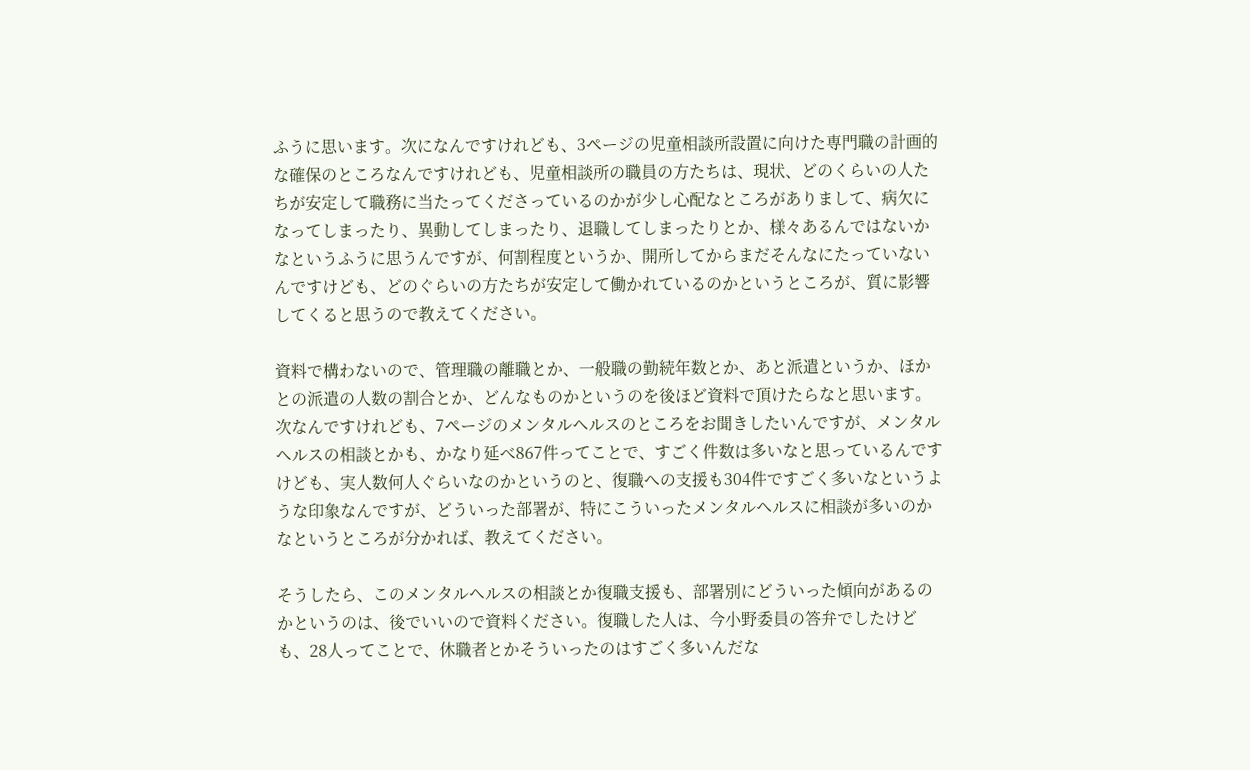ふうに思います。次になんですけれども、3ページの児童相談所設置に向けた専門職の計画的な確保のところなんですけれども、児童相談所の職員の方たちは、現状、どのくらいの人たちが安定して職務に当たってくださっているのかが少し心配なところがありまして、病欠になってしまったり、異動してしまったり、退職してしまったりとか、様々あるんではないかなというふうに思うんですが、何割程度というか、開所してからまだそんなにたっていないんですけども、どのぐらいの方たちが安定して働かれているのかというところが、質に影響してくると思うので教えてください。

資料で構わないので、管理職の離職とか、一般職の勤続年数とか、あと派遣というか、ほかとの派遣の人数の割合とか、どんなものかというのを後ほど資料で頂けたらなと思います。次なんですけれども、7ページのメンタルヘルスのところをお聞きしたいんですが、メンタルヘルスの相談とかも、かなり延べ867件ってことで、すごく件数は多いなと思っているんですけども、実人数何人ぐらいなのかというのと、復職への支援も304件ですごく多いなというような印象なんですが、どういった部署が、特にこういったメンタルヘルスに相談が多いのかなというところが分かれば、教えてください。

そうしたら、このメンタルヘルスの相談とか復職支援も、部署別にどういった傾向があるのかというのは、後でいいので資料ください。復職した人は、今小野委員の答弁でしたけども、28人ってことで、休職者とかそういったのはすごく多いんだな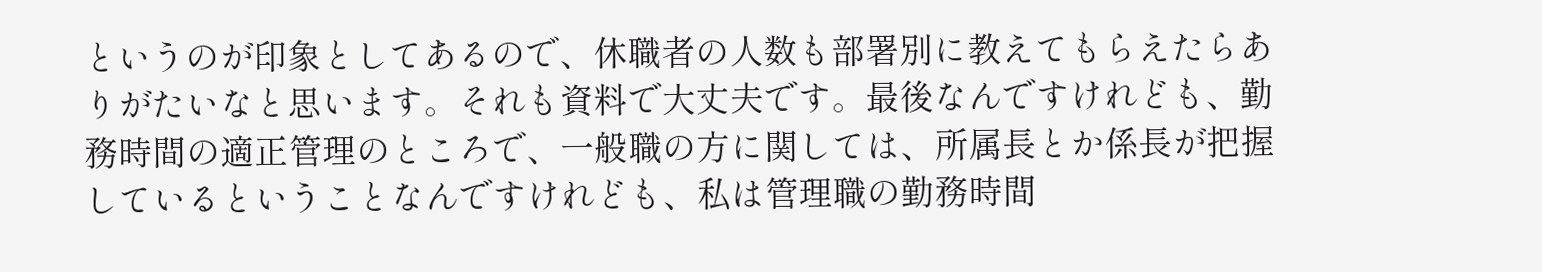というのが印象としてあるので、休職者の人数も部署別に教えてもらえたらありがたいなと思います。それも資料で大丈夫です。最後なんですけれども、勤務時間の適正管理のところで、一般職の方に関しては、所属長とか係長が把握しているということなんですけれども、私は管理職の勤務時間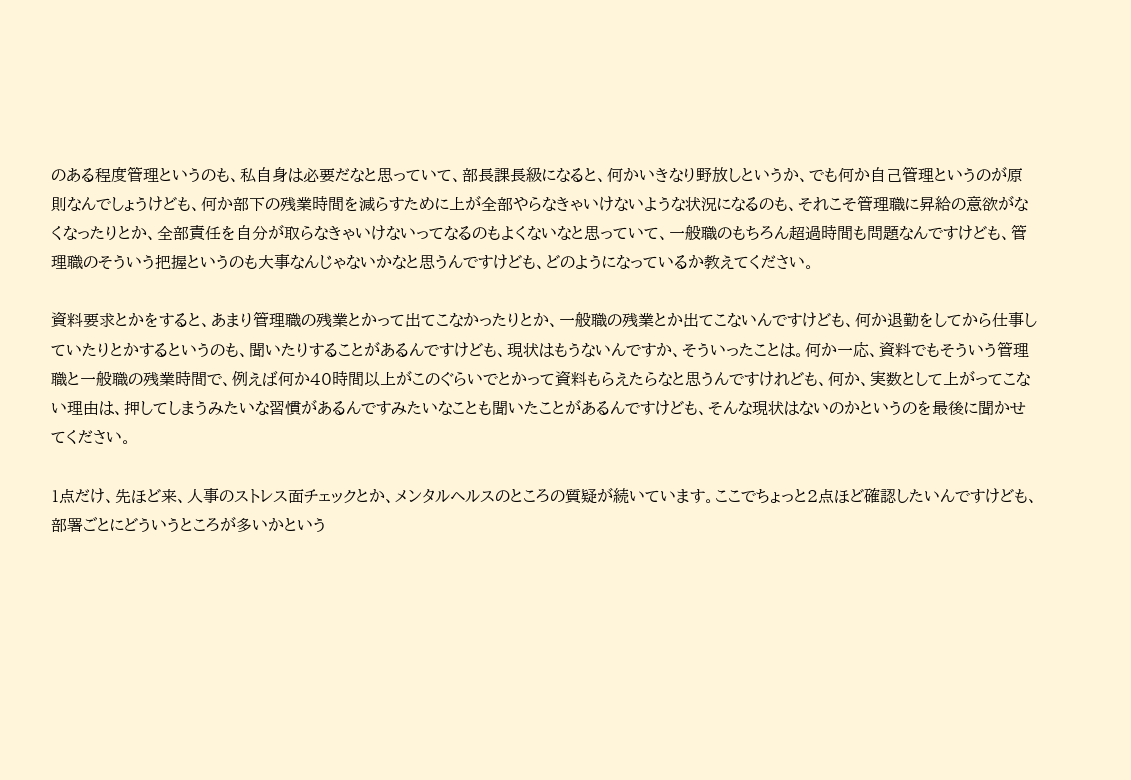のある程度管理というのも、私自身は必要だなと思っていて、部長課長級になると、何かいきなり野放しというか、でも何か自己管理というのが原則なんでしょうけども、何か部下の残業時間を減らすために上が全部やらなきゃいけないような状況になるのも、それこそ管理職に昇給の意欲がなくなったりとか、全部責任を自分が取らなきゃいけないってなるのもよくないなと思っていて、一般職のもちろん超過時間も問題なんですけども、管理職のそういう把握というのも大事なんじゃないかなと思うんですけども、どのようになっているか教えてください。

資料要求とかをすると、あまり管理職の残業とかって出てこなかったりとか、一般職の残業とか出てこないんですけども、何か退勤をしてから仕事していたりとかするというのも、聞いたりすることがあるんですけども、現状はもうないんですか、そういったことは。何か一応、資料でもそういう管理職と一般職の残業時間で、例えば何か40時間以上がこのぐらいでとかって資料もらえたらなと思うんですけれども、何か、実数として上がってこない理由は、押してしまうみたいな習慣があるんですみたいなことも聞いたことがあるんですけども、そんな現状はないのかというのを最後に聞かせてください。

1点だけ、先ほど来、人事のストレス面チェックとか、メンタルヘルスのところの質疑が続いています。ここでちょっと2点ほど確認したいんですけども、部署ごとにどういうところが多いかという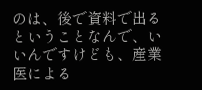のは、後で資料で出るということなんで、いいんですけども、産業医による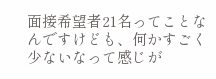面接希望者21名ってことなんですけども、何かすごく少ないなって感じが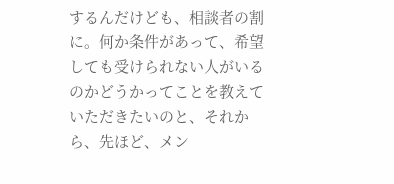するんだけども、相談者の割に。何か条件があって、希望しても受けられない人がいるのかどうかってことを教えていただきたいのと、それから、先ほど、メン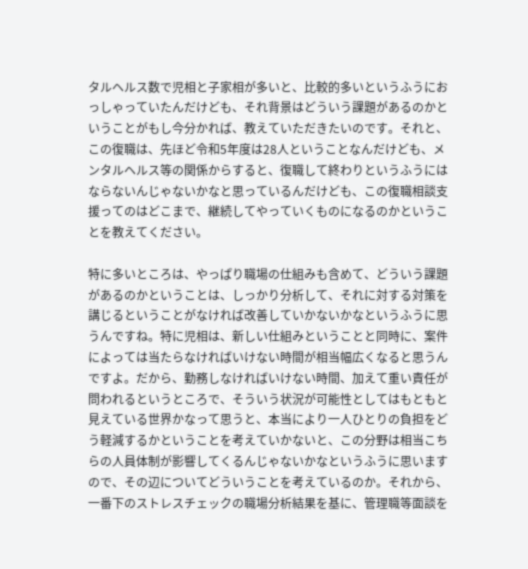タルヘルス数で児相と子家相が多いと、比較的多いというふうにおっしゃっていたんだけども、それ背景はどういう課題があるのかということがもし今分かれば、教えていただきたいのです。それと、この復職は、先ほど令和5年度は28人ということなんだけども、メンタルヘルス等の関係からすると、復職して終わりというふうにはならないんじゃないかなと思っているんだけども、この復職相談支援ってのはどこまで、継続してやっていくものになるのかということを教えてください。

特に多いところは、やっぱり職場の仕組みも含めて、どういう課題があるのかということは、しっかり分析して、それに対する対策を講じるということがなければ改善していかないかなというふうに思うんですね。特に児相は、新しい仕組みということと同時に、案件によっては当たらなければいけない時間が相当幅広くなると思うんですよ。だから、勤務しなければいけない時間、加えて重い責任が問われるというところで、そういう状況が可能性としてはもともと見えている世界かなって思うと、本当により一人ひとりの負担をどう軽減するかということを考えていかないと、この分野は相当こちらの人員体制が影響してくるんじゃないかなというふうに思いますので、その辺についてどういうことを考えているのか。それから、一番下のストレスチェックの職場分析結果を基に、管理職等面談を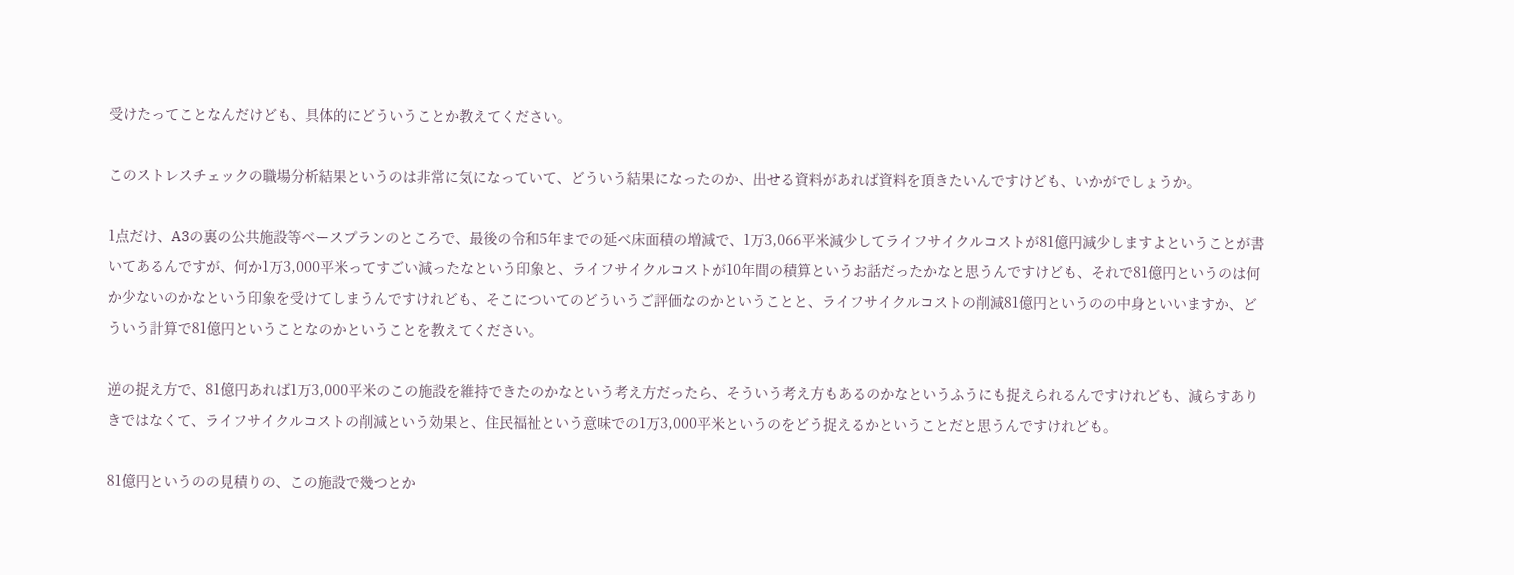受けたってことなんだけども、具体的にどういうことか教えてください。

このストレスチェックの職場分析結果というのは非常に気になっていて、どういう結果になったのか、出せる資料があれば資料を頂きたいんですけども、いかがでしょうか。

1点だけ、A3の裏の公共施設等ベースプランのところで、最後の令和5年までの延べ床面積の増減で、1万3,066平米減少してライフサイクルコストが81億円減少しますよということが書いてあるんですが、何か1万3,000平米ってすごい減ったなという印象と、ライフサイクルコストが10年間の積算というお話だったかなと思うんですけども、それで81億円というのは何か少ないのかなという印象を受けてしまうんですけれども、そこについてのどういうご評価なのかということと、ライフサイクルコストの削減81億円というのの中身といいますか、どういう計算で81億円ということなのかということを教えてください。

逆の捉え方で、81億円あれば1万3,000平米のこの施設を維持できたのかなという考え方だったら、そういう考え方もあるのかなというふうにも捉えられるんですけれども、減らすありきではなくて、ライフサイクルコストの削減という効果と、住民福祉という意味での1万3,000平米というのをどう捉えるかということだと思うんですけれども。

81億円というのの見積りの、この施設で幾つとか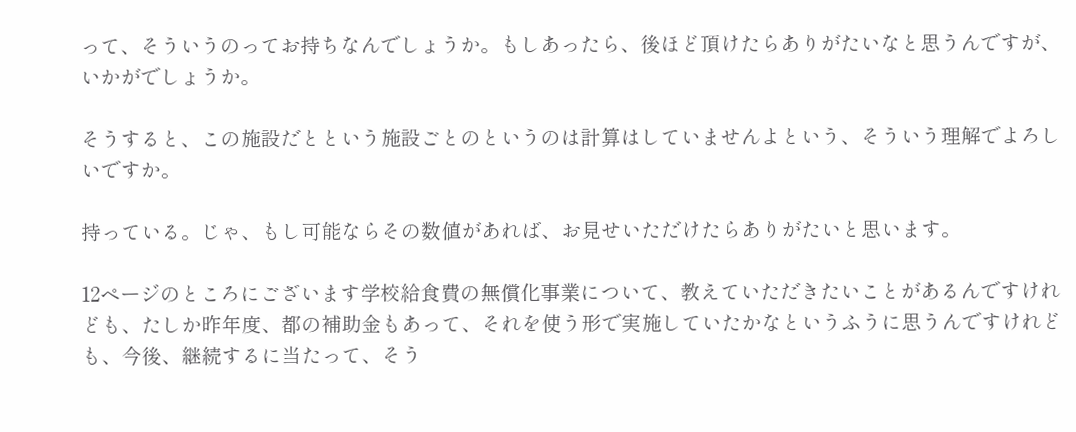って、そういうのってお持ちなんでしょうか。もしあったら、後ほど頂けたらありがたいなと思うんですが、いかがでしょうか。

そうすると、この施設だとという施設ごとのというのは計算はしていませんよという、そういう理解でよろしいですか。

持っている。じゃ、もし可能ならその数値があれば、お見せいただけたらありがたいと思います。

12ページのところにございます学校給食費の無償化事業について、教えていただきたいことがあるんですけれども、たしか昨年度、都の補助金もあって、それを使う形で実施していたかなというふうに思うんですけれども、今後、継続するに当たって、そう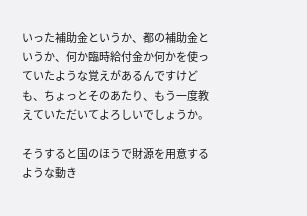いった補助金というか、都の補助金というか、何か臨時給付金か何かを使っていたような覚えがあるんですけども、ちょっとそのあたり、もう一度教えていただいてよろしいでしょうか。

そうすると国のほうで財源を用意するような動き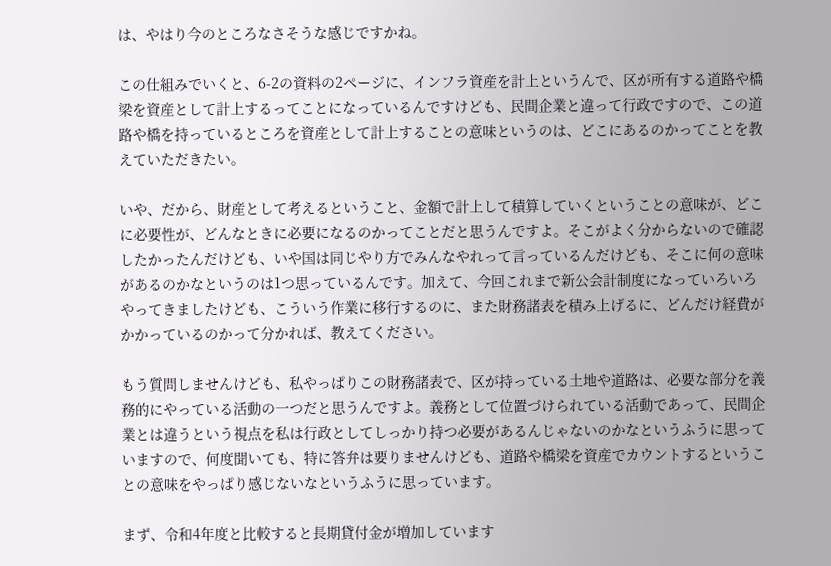は、やはり今のところなさそうな感じですかね。

この仕組みでいくと、6-2の資料の2ページに、インフラ資産を計上というんで、区が所有する道路や橋梁を資産として計上するってことになっているんですけども、民間企業と違って行政ですので、この道路や橋を持っているところを資産として計上することの意味というのは、どこにあるのかってことを教えていただきたい。

いや、だから、財産として考えるということ、金額で計上して積算していくということの意味が、どこに必要性が、どんなときに必要になるのかってことだと思うんですよ。そこがよく分からないので確認したかったんだけども、いや国は同じやり方でみんなやれって言っているんだけども、そこに何の意味があるのかなというのは1つ思っているんです。加えて、今回これまで新公会計制度になっていろいろやってきましたけども、こういう作業に移行するのに、また財務諸表を積み上げるに、どんだけ経費がかかっているのかって分かれば、教えてください。

もう質問しませんけども、私やっぱりこの財務諸表で、区が持っている土地や道路は、必要な部分を義務的にやっている活動の一つだと思うんですよ。義務として位置づけられている活動であって、民間企業とは違うという視点を私は行政としてしっかり持つ必要があるんじゃないのかなというふうに思っていますので、何度聞いても、特に答弁は要りませんけども、道路や橋梁を資産でカウントするということの意味をやっぱり感じないなというふうに思っています。

まず、令和4年度と比較すると長期貸付金が増加しています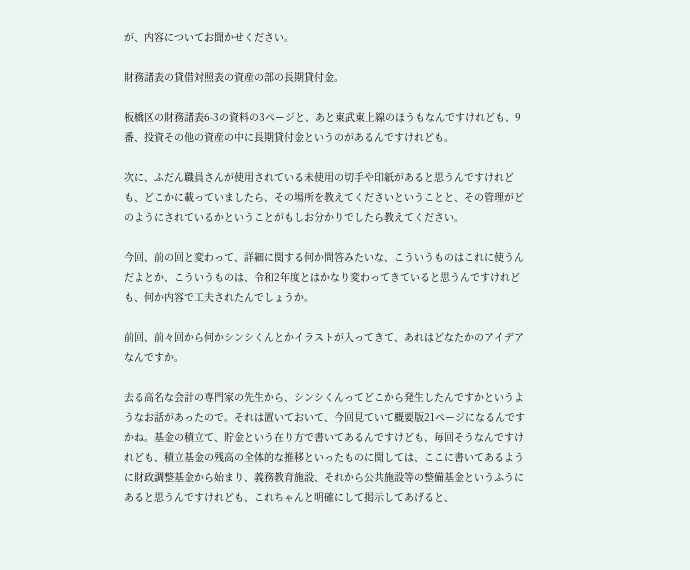が、内容についてお聞かせください。

財務諸表の貸借対照表の資産の部の長期貸付金。

板橋区の財務諸表6-3の資料の3ページと、あと東武東上線のほうもなんですけれども、9番、投資その他の資産の中に長期貸付金というのがあるんですけれども。

次に、ふだん職員さんが使用されている未使用の切手や印紙があると思うんですけれども、どこかに載っていましたら、その場所を教えてくださいということと、その管理がどのようにされているかということがもしお分かりでしたら教えてください。

今回、前の回と変わって、詳細に関する何か問答みたいな、こういうものはこれに使うんだよとか、こういうものは、令和2年度とはかなり変わってきていると思うんですけれども、何か内容で工夫されたんでしょうか。

前回、前々回から何かシンシくんとかイラストが入ってきて、あれはどなたかのアイデアなんですか。

去る高名な会計の専門家の先生から、シンシくんってどこから発生したんですかというようなお話があったので。それは置いておいて、今回見ていて概要版21ページになるんですかね。基金の積立て、貯金という在り方で書いてあるんですけども、毎回そうなんですけれども、積立基金の残高の全体的な推移といったものに関しては、ここに書いてあるように財政調整基金から始まり、義務教育施設、それから公共施設等の整備基金というふうにあると思うんですけれども、これちゃんと明確にして掲示してあげると、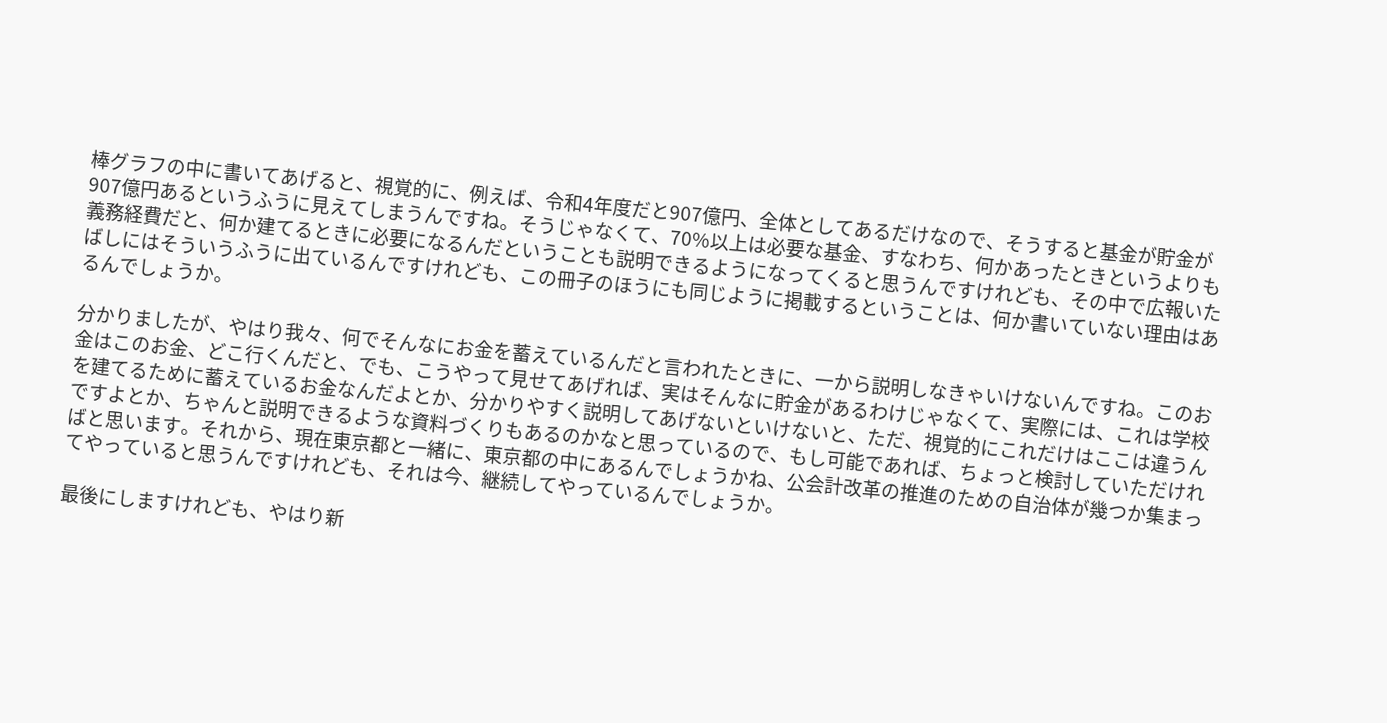棒グラフの中に書いてあげると、視覚的に、例えば、令和4年度だと907億円、全体としてあるだけなので、そうすると基金が貯金が907億円あるというふうに見えてしまうんですね。そうじゃなくて、70%以上は必要な基金、すなわち、何かあったときというよりも義務経費だと、何か建てるときに必要になるんだということも説明できるようになってくると思うんですけれども、その中で広報いたばしにはそういうふうに出ているんですけれども、この冊子のほうにも同じように掲載するということは、何か書いていない理由はあるんでしょうか。

分かりましたが、やはり我々、何でそんなにお金を蓄えているんだと言われたときに、一から説明しなきゃいけないんですね。このお金はこのお金、どこ行くんだと、でも、こうやって見せてあげれば、実はそんなに貯金があるわけじゃなくて、実際には、これは学校を建てるために蓄えているお金なんだよとか、分かりやすく説明してあげないといけないと、ただ、視覚的にこれだけはここは違うんですよとか、ちゃんと説明できるような資料づくりもあるのかなと思っているので、もし可能であれば、ちょっと検討していただければと思います。それから、現在東京都と一緒に、東京都の中にあるんでしょうかね、公会計改革の推進のための自治体が幾つか集まってやっていると思うんですけれども、それは今、継続してやっているんでしょうか。

最後にしますけれども、やはり新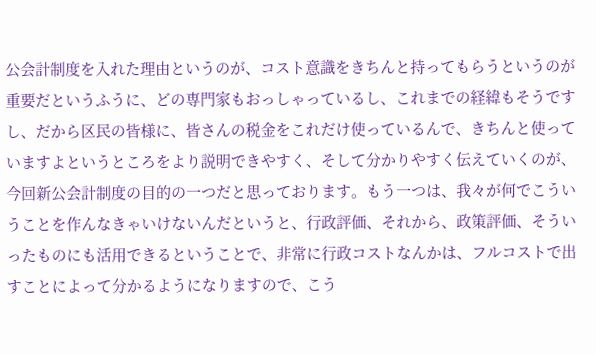公会計制度を入れた理由というのが、コスト意識をきちんと持ってもらうというのが重要だというふうに、どの専門家もおっしゃっているし、これまでの経緯もそうですし、だから区民の皆様に、皆さんの税金をこれだけ使っているんで、きちんと使っていますよというところをより説明できやすく、そして分かりやすく伝えていくのが、今回新公会計制度の目的の一つだと思っております。もう一つは、我々が何でこういうことを作んなきゃいけないんだというと、行政評価、それから、政策評価、そういったものにも活用できるということで、非常に行政コストなんかは、フルコストで出すことによって分かるようになりますので、こう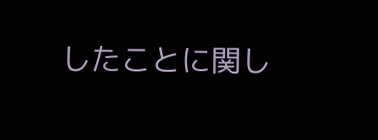したことに関し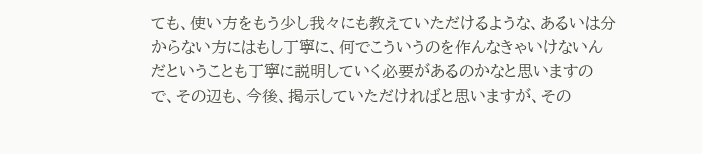ても、使い方をもう少し我々にも教えていただけるような、あるいは分からない方にはもし丁寧に、何でこういうのを作んなきゃいけないんだということも丁寧に説明していく必要があるのかなと思いますので、その辺も、今後、掲示していただければと思いますが、その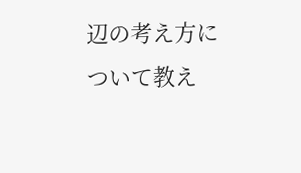辺の考え方について教え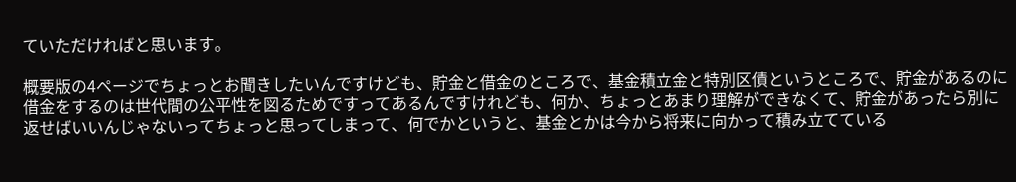ていただければと思います。

概要版の4ページでちょっとお聞きしたいんですけども、貯金と借金のところで、基金積立金と特別区債というところで、貯金があるのに借金をするのは世代間の公平性を図るためですってあるんですけれども、何か、ちょっとあまり理解ができなくて、貯金があったら別に返せばいいんじゃないってちょっと思ってしまって、何でかというと、基金とかは今から将来に向かって積み立てている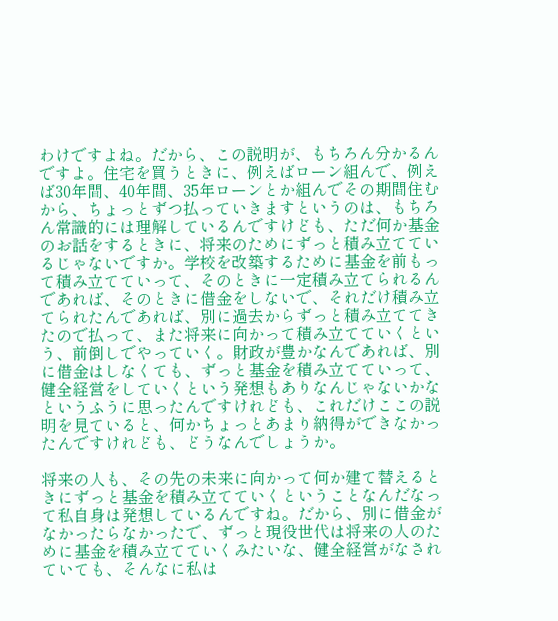わけですよね。だから、この説明が、もちろん分かるんですよ。住宅を買うときに、例えばローン組んで、例えば30年間、40年間、35年ローンとか組んでその期間住むから、ちょっとずつ払っていきますというのは、もちろん常識的には理解しているんですけども、ただ何か基金のお話をするときに、将来のためにずっと積み立てているじゃないですか。学校を改築するために基金を前もって積み立てていって、そのときに一定積み立てられるんであれば、そのときに借金をしないで、それだけ積み立てられたんであれば、別に過去からずっと積み立ててきたので払って、また将来に向かって積み立てていくという、前倒しでやっていく。財政が豊かなんであれば、別に借金はしなくても、ずっと基金を積み立てていって、健全経営をしていくという発想もありなんじゃないかなというふうに思ったんですけれども、これだけここの説明を見ていると、何かちょっとあまり納得ができなかったんですけれども、どうなんでしょうか。

将来の人も、その先の未来に向かって何か建て替えるときにずっと基金を積み立てていくということなんだなって私自身は発想しているんですね。だから、別に借金がなかったらなかったで、ずっと現役世代は将来の人のために基金を積み立てていくみたいな、健全経営がなされていても、そんなに私は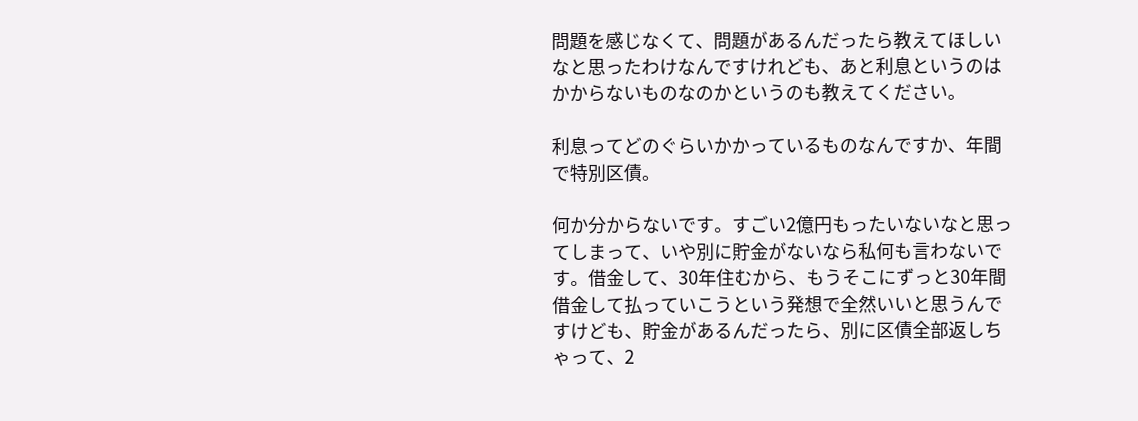問題を感じなくて、問題があるんだったら教えてほしいなと思ったわけなんですけれども、あと利息というのはかからないものなのかというのも教えてください。

利息ってどのぐらいかかっているものなんですか、年間で特別区債。

何か分からないです。すごい2億円もったいないなと思ってしまって、いや別に貯金がないなら私何も言わないです。借金して、30年住むから、もうそこにずっと30年間借金して払っていこうという発想で全然いいと思うんですけども、貯金があるんだったら、別に区債全部返しちゃって、2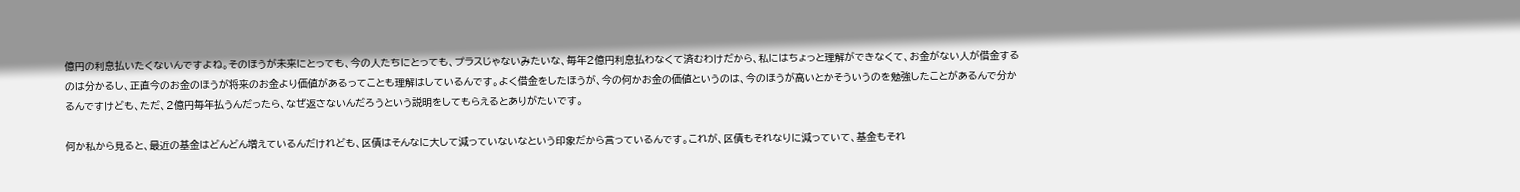億円の利息払いたくないんですよね。そのほうが未来にとっても、今の人たちにとっても、プラスじゃないみたいな、毎年2億円利息払わなくて済むわけだから、私にはちょっと理解ができなくて、お金がない人が借金するのは分かるし、正直今のお金のほうが将来のお金より価値があるってことも理解はしているんです。よく借金をしたほうが、今の何かお金の価値というのは、今のほうが高いとかそういうのを勉強したことがあるんで分かるんですけども、ただ、2億円毎年払うんだったら、なぜ返さないんだろうという説明をしてもらえるとありがたいです。

何か私から見ると、最近の基金はどんどん増えているんだけれども、区債はそんなに大して減っていないなという印象だから言っているんです。これが、区債もそれなりに減っていて、基金もそれ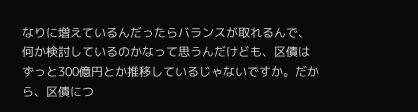なりに増えているんだったらバランスが取れるんで、何か検討しているのかなって思うんだけども、区債はずっと300億円とか推移しているじゃないですか。だから、区債につ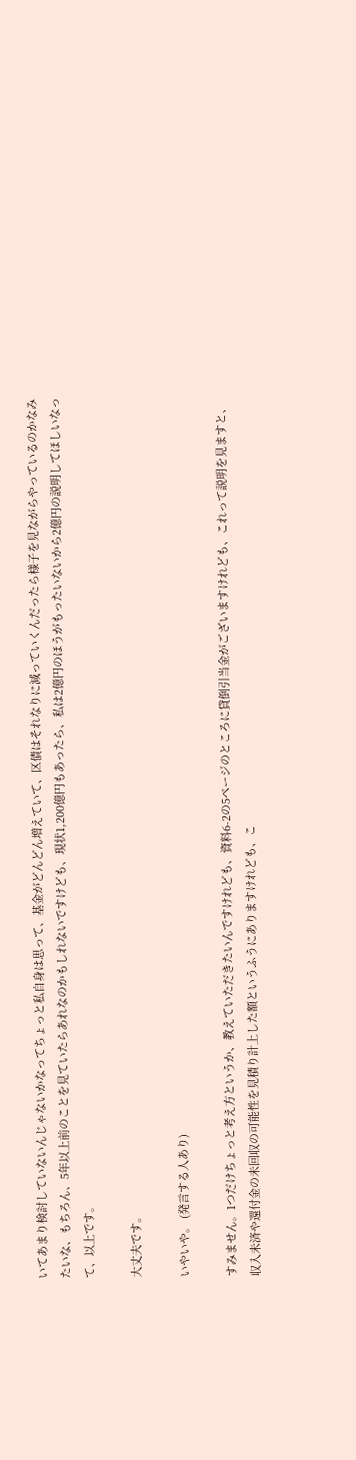いてあまり検討していないんじゃないかなってちょっと私自身は思って、基金がどんどん増えていて、区債はそれなりに減っていくんだったら様子を見ながらやっているのかなみたいな、もちろん、5年以上前のことを見ていたらあれなのかもしれないですけども、現状1,200億円もあったら、私は2億円のほうがもったいないから2億円の説明してほしいなって、以上です。

大丈夫です。

いやいや。 (発言する人あり)

すみません。1つだけちょっと考え方というか、教えていただきたいんですけれども、資料6-2の5ページのところに貸倒引当金がございますけれども、これって説明を見ますと、収入未済や還付金の未回収の可能性を見積り計上した額というふうにありますけれども、こ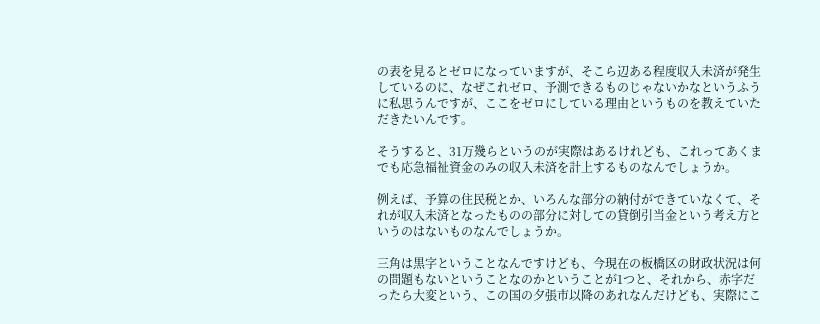の表を見るとゼロになっていますが、そこら辺ある程度収入未済が発生しているのに、なぜこれゼロ、予測できるものじゃないかなというふうに私思うんですが、ここをゼロにしている理由というものを教えていただきたいんです。

そうすると、31万幾らというのが実際はあるけれども、これってあくまでも応急福祉資金のみの収入未済を計上するものなんでしょうか。

例えば、予算の住民税とか、いろんな部分の納付ができていなくて、それが収入未済となったものの部分に対しての貸倒引当金という考え方というのはないものなんでしょうか。

三角は黒字ということなんですけども、今現在の板橋区の財政状況は何の問題もないということなのかということが1つと、それから、赤字だったら大変という、この国の夕張市以降のあれなんだけども、実際にこ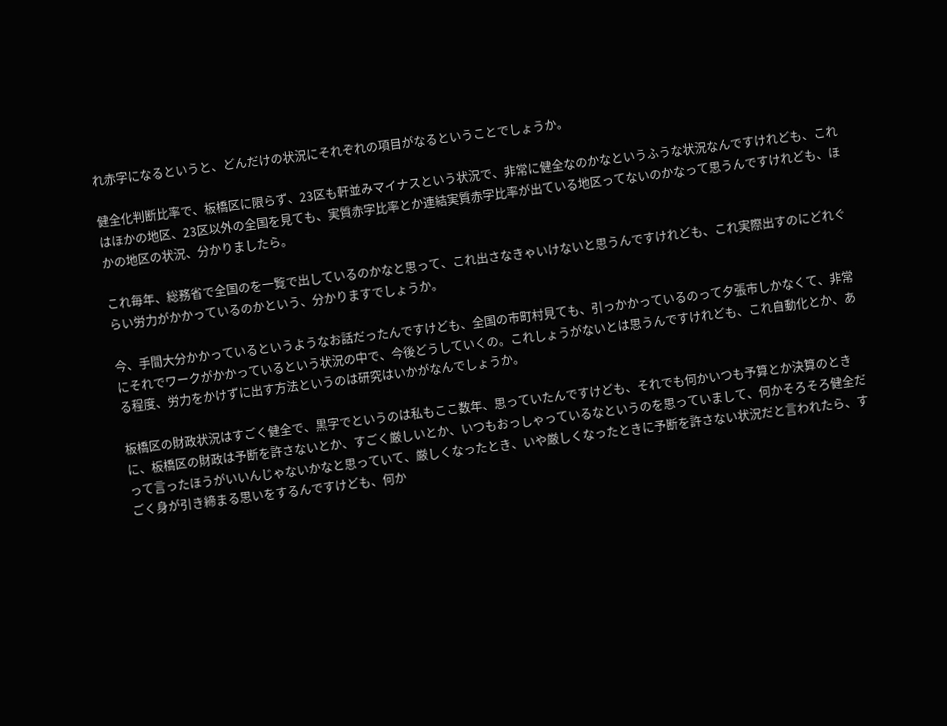れ赤字になるというと、どんだけの状況にそれぞれの項目がなるということでしょうか。

健全化判断比率で、板橋区に限らず、23区も軒並みマイナスという状況で、非常に健全なのかなというふうな状況なんですけれども、これはほかの地区、23区以外の全国を見ても、実質赤字比率とか連結実質赤字比率が出ている地区ってないのかなって思うんですけれども、ほかの地区の状況、分かりましたら。

これ毎年、総務省で全国のを一覧で出しているのかなと思って、これ出さなきゃいけないと思うんですけれども、これ実際出すのにどれぐらい労力がかかっているのかという、分かりますでしょうか。

今、手間大分かかっているというようなお話だったんですけども、全国の市町村見ても、引っかかっているのって夕張市しかなくて、非常にそれでワークがかかっているという状況の中で、今後どうしていくの。これしょうがないとは思うんですけれども、これ自動化とか、ある程度、労力をかけずに出す方法というのは研究はいかがなんでしょうか。

板橋区の財政状況はすごく健全で、黒字でというのは私もここ数年、思っていたんですけども、それでも何かいつも予算とか決算のときに、板橋区の財政は予断を許さないとか、すごく厳しいとか、いつもおっしゃっているなというのを思っていまして、何かそろそろ健全だって言ったほうがいいんじゃないかなと思っていて、厳しくなったとき、いや厳しくなったときに予断を許さない状況だと言われたら、すごく身が引き締まる思いをするんですけども、何か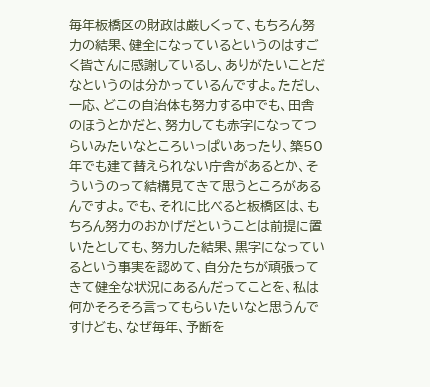毎年板橋区の財政は厳しくって、もちろん努力の結果、健全になっているというのはすごく皆さんに感謝しているし、ありがたいことだなというのは分かっているんですよ。ただし、一応、どこの自治体も努力する中でも、田舎のほうとかだと、努力しても赤字になってつらいみたいなところいっぱいあったり、築50年でも建て替えられない庁舎があるとか、そういうのって結構見てきて思うところがあるんですよ。でも、それに比べると板橋区は、もちろん努力のおかげだということは前提に置いたとしても、努力した結果、黒字になっているという事実を認めて、自分たちが頑張ってきて健全な状況にあるんだってことを、私は何かそろそろ言ってもらいたいなと思うんですけども、なぜ毎年、予断を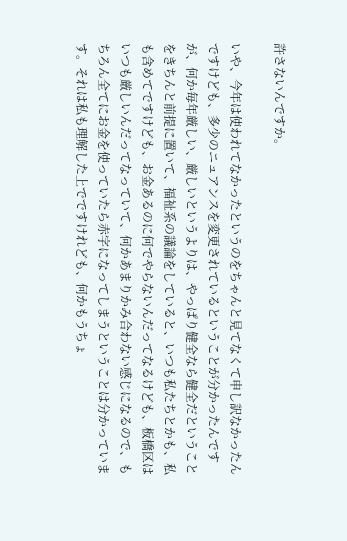許さないんですか。

いや、今年は使われてなかったというのをちゃんと見てなくて申し訳なかったんですけども、多少のニュアンスを変更されているということが分かったんですが、何か毎年厳しい、厳しいというよりは、やっぱり健全なら健全だということをきちんと前提に置いて、福祉系の議論をしていると、いつも私たちとかも、私も含めてですけども、お金あるのに何でやらないんだってなるけども、板橋区はいつも厳しいんだってなっていて、何かあまりかみ合わない感じになるので、もちろん全てにお金を使っていたら赤字になってしまうということは分かっています。それは私も理解した上でですけれども、何かもうちょ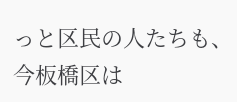っと区民の人たちも、今板橋区は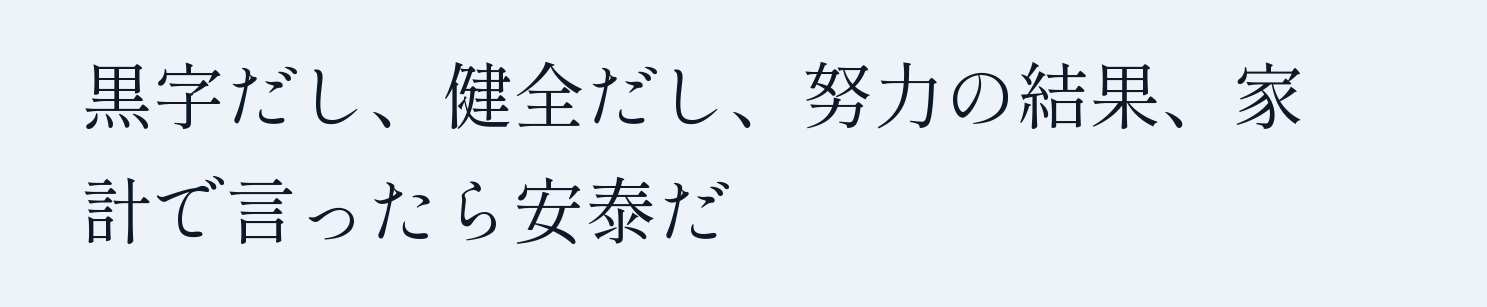黒字だし、健全だし、努力の結果、家計で言ったら安泰だ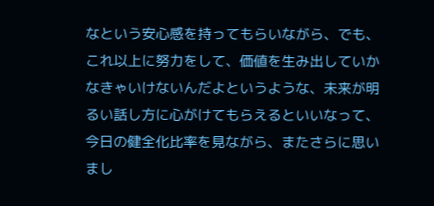なという安心感を持ってもらいながら、でも、これ以上に努力をして、価値を生み出していかなきゃいけないんだよというような、未来が明るい話し方に心がけてもらえるといいなって、今日の健全化比率を見ながら、またさらに思いまし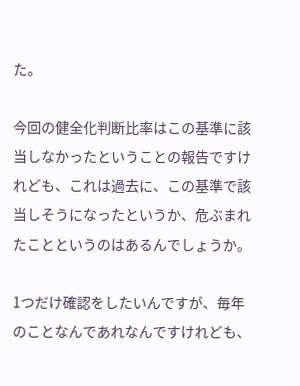た。

今回の健全化判断比率はこの基準に該当しなかったということの報告ですけれども、これは過去に、この基準で該当しそうになったというか、危ぶまれたことというのはあるんでしょうか。

1つだけ確認をしたいんですが、毎年のことなんであれなんですけれども、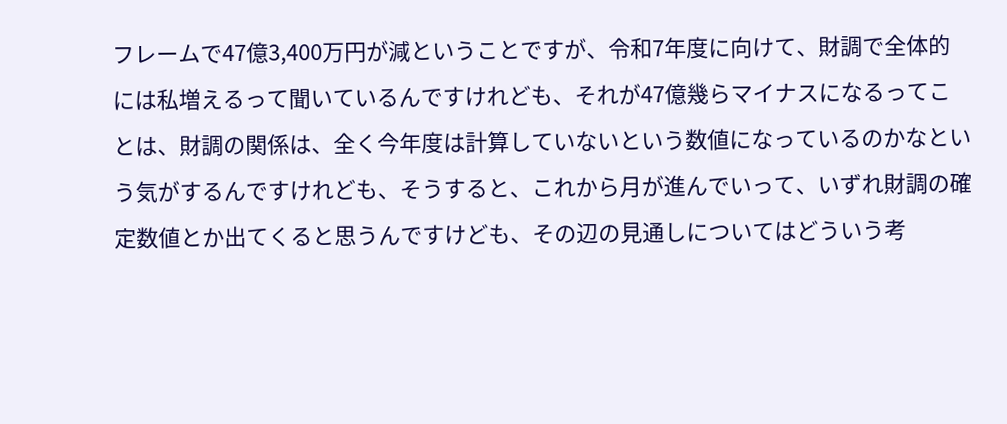フレームで47億3,400万円が減ということですが、令和7年度に向けて、財調で全体的には私増えるって聞いているんですけれども、それが47億幾らマイナスになるってことは、財調の関係は、全く今年度は計算していないという数値になっているのかなという気がするんですけれども、そうすると、これから月が進んでいって、いずれ財調の確定数値とか出てくると思うんですけども、その辺の見通しについてはどういう考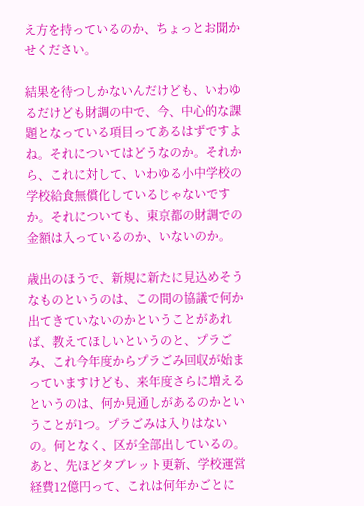え方を持っているのか、ちょっとお聞かせください。

結果を待つしかないんだけども、いわゆるだけども財調の中で、今、中心的な課題となっている項目ってあるはずですよね。それについてはどうなのか。それから、これに対して、いわゆる小中学校の学校給食無償化しているじゃないですか。それについても、東京都の財調での金額は入っているのか、いないのか。

歳出のほうで、新規に新たに見込めそうなものというのは、この間の協議で何か出てきていないのかということがあれば、教えてほしいというのと、プラごみ、これ今年度からプラごみ回収が始まっていますけども、来年度さらに増えるというのは、何か見通しがあるのかということが1つ。プラごみは入りはないの。何となく、区が全部出しているの。あと、先ほどタブレット更新、学校運営経費12億円って、これは何年かごとに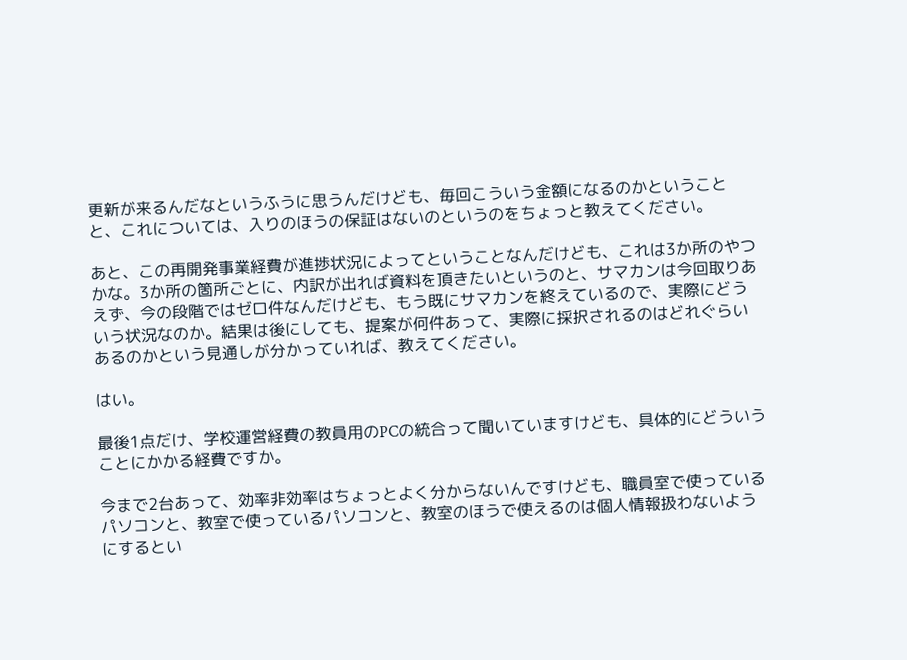更新が来るんだなというふうに思うんだけども、毎回こういう金額になるのかということと、これについては、入りのほうの保証はないのというのをちょっと教えてください。

あと、この再開発事業経費が進捗状況によってということなんだけども、これは3か所のやつかな。3か所の箇所ごとに、内訳が出れば資料を頂きたいというのと、サマカンは今回取りあえず、今の段階ではゼロ件なんだけども、もう既にサマカンを終えているので、実際にどういう状況なのか。結果は後にしても、提案が何件あって、実際に採択されるのはどれぐらいあるのかという見通しが分かっていれば、教えてください。

はい。

最後1点だけ、学校運営経費の教員用のPCの統合って聞いていますけども、具体的にどういうことにかかる経費ですか。

今まで2台あって、効率非効率はちょっとよく分からないんですけども、職員室で使っているパソコンと、教室で使っているパソコンと、教室のほうで使えるのは個人情報扱わないようにするとい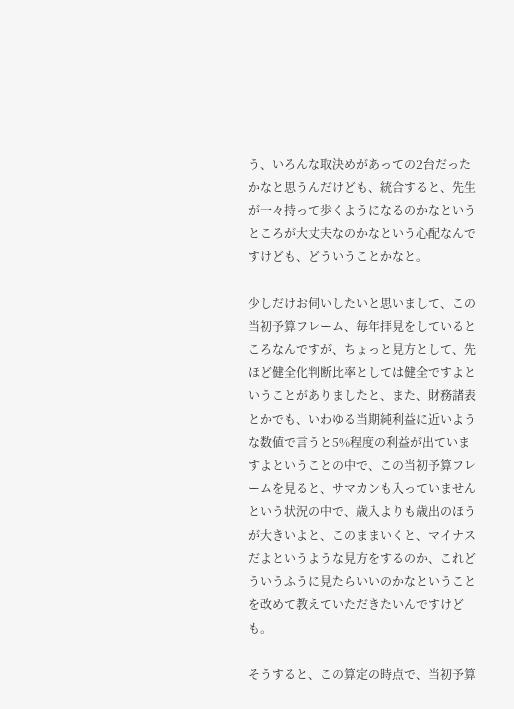う、いろんな取決めがあっての2台だったかなと思うんだけども、統合すると、先生が一々持って歩くようになるのかなというところが大丈夫なのかなという心配なんですけども、どういうことかなと。

少しだけお伺いしたいと思いまして、この当初予算フレーム、毎年拝見をしているところなんですが、ちょっと見方として、先ほど健全化判断比率としては健全ですよということがありましたと、また、財務諸表とかでも、いわゆる当期純利益に近いような数値で言うと5%程度の利益が出ていますよということの中で、この当初予算フレームを見ると、サマカンも入っていませんという状況の中で、歳入よりも歳出のほうが大きいよと、このままいくと、マイナスだよというような見方をするのか、これどういうふうに見たらいいのかなということを改めて教えていただきたいんですけども。

そうすると、この算定の時点で、当初予算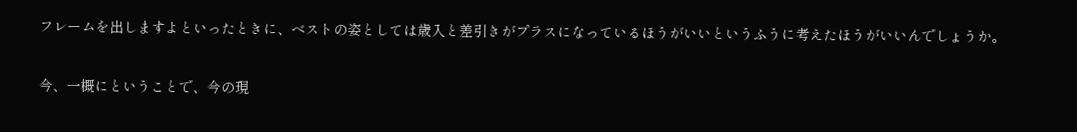フレームを出しますよといったときに、ベストの姿としては歳入と差引きがプラスになっているほうがいいというふうに考えたほうがいいんでしょうか。

今、一概にということで、今の現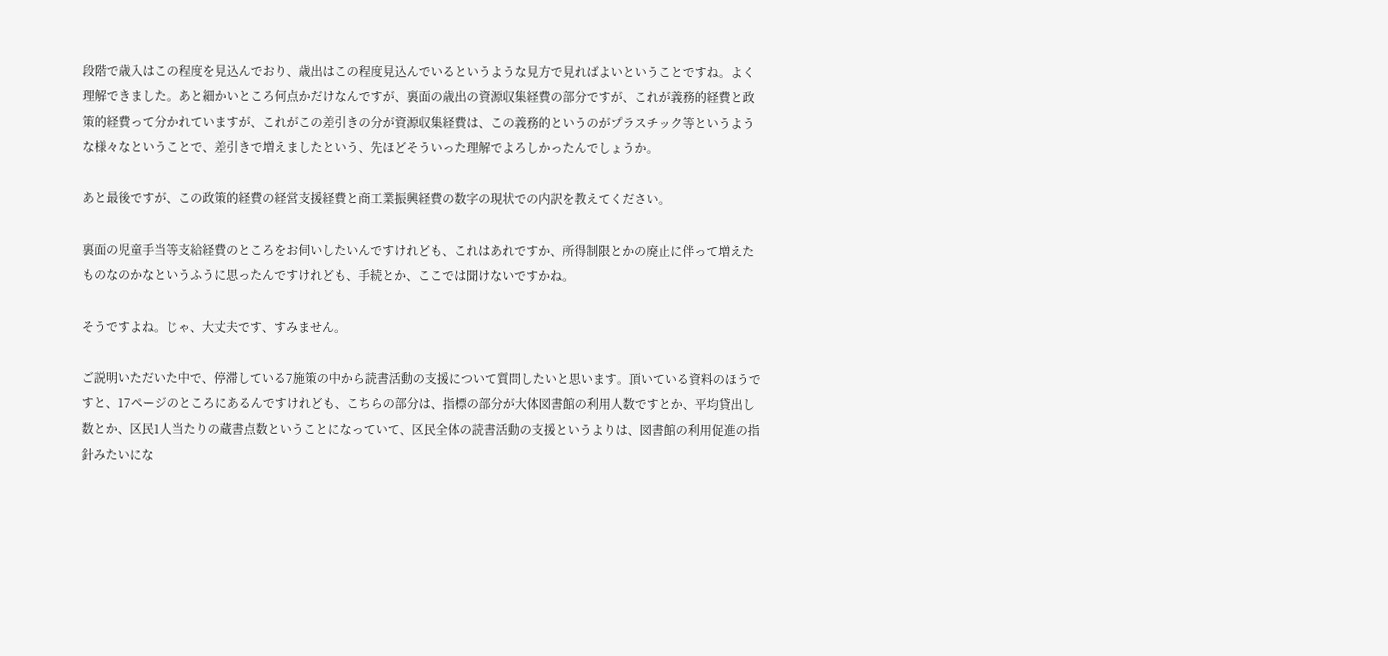段階で歳入はこの程度を見込んでおり、歳出はこの程度見込んでいるというような見方で見ればよいということですね。よく理解できました。あと細かいところ何点かだけなんですが、裏面の歳出の資源収集経費の部分ですが、これが義務的経費と政策的経費って分かれていますが、これがこの差引きの分が資源収集経費は、この義務的というのがプラスチック等というような様々なということで、差引きで増えましたという、先ほどそういった理解でよろしかったんでしょうか。

あと最後ですが、この政策的経費の経営支援経費と商工業振興経費の数字の現状での内訳を教えてください。

裏面の児童手当等支給経費のところをお伺いしたいんですけれども、これはあれですか、所得制限とかの廃止に伴って増えたものなのかなというふうに思ったんですけれども、手続とか、ここでは聞けないですかね。

そうですよね。じゃ、大丈夫です、すみません。

ご説明いただいた中で、停滞している7施策の中から読書活動の支援について質問したいと思います。頂いている資料のほうですと、17ページのところにあるんですけれども、こちらの部分は、指標の部分が大体図書館の利用人数ですとか、平均貸出し数とか、区民1人当たりの蔵書点数ということになっていて、区民全体の読書活動の支援というよりは、図書館の利用促進の指針みたいにな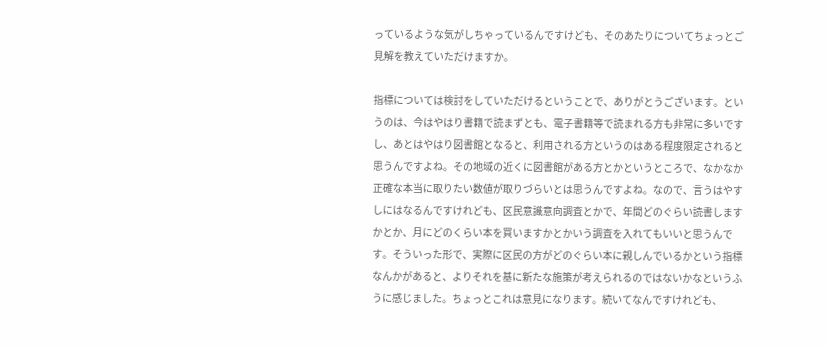っているような気がしちゃっているんですけども、そのあたりについてちょっとご見解を教えていただけますか。

指標については検討をしていただけるということで、ありがとうございます。というのは、今はやはり書籍で読まずとも、電子書籍等で読まれる方も非常に多いですし、あとはやはり図書館となると、利用される方というのはある程度限定されると思うんですよね。その地域の近くに図書館がある方とかというところで、なかなか正確な本当に取りたい数値が取りづらいとは思うんですよね。なので、言うはやすしにはなるんですけれども、区民意識意向調査とかで、年間どのぐらい読書しますかとか、月にどのくらい本を買いますかとかいう調査を入れてもいいと思うんです。そういった形で、実際に区民の方がどのぐらい本に親しんでいるかという指標なんかがあると、よりそれを基に新たな施策が考えられるのではないかなというふうに感じました。ちょっとこれは意見になります。続いてなんですけれども、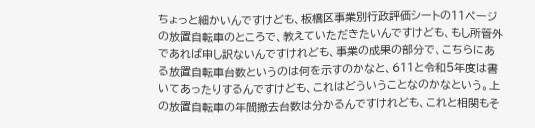ちょっと細かいんですけども、板橋区事業別行政評価シートの11ページの放置自転車のところで、教えていただきたいんですけども、もし所管外であれば申し訳ないんですけれども、事業の成果の部分で、こちらにある放置自転車台数というのは何を示すのかなと、611と令和5年度は書いてあったりするんですけども、これはどういうことなのかなという。上の放置自転車の年間撤去台数は分かるんですけれども、これと相関もそ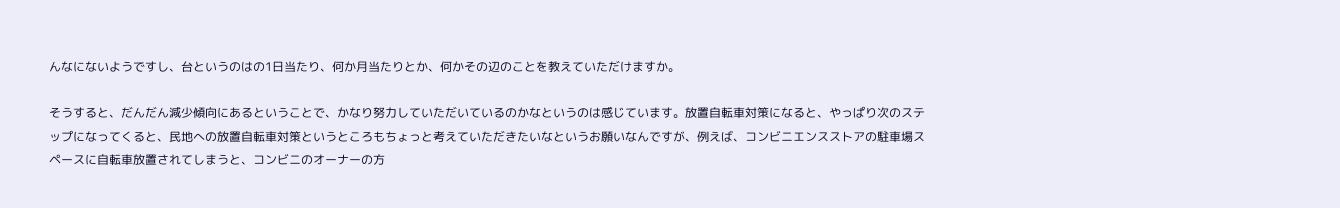んなにないようですし、台というのはの1日当たり、何か月当たりとか、何かその辺のことを教えていただけますか。

そうすると、だんだん減少傾向にあるということで、かなり努力していただいているのかなというのは感じています。放置自転車対策になると、やっぱり次のステップになってくると、民地への放置自転車対策というところもちょっと考えていただきたいなというお願いなんですが、例えば、コンビニエンスストアの駐車場スペースに自転車放置されてしまうと、コンビニのオーナーの方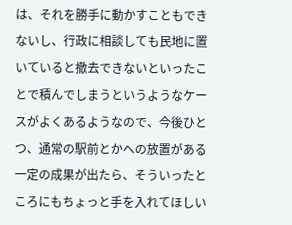は、それを勝手に動かすこともできないし、行政に相談しても民地に置いていると撤去できないといったことで積んでしまうというようなケースがよくあるようなので、今後ひとつ、通常の駅前とかへの放置がある一定の成果が出たら、そういったところにもちょっと手を入れてほしい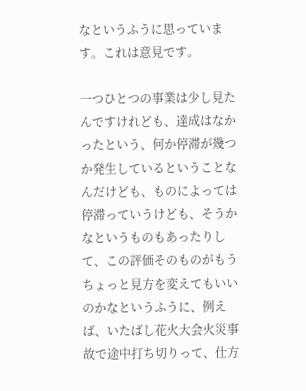なというふうに思っています。これは意見です。

一つひとつの事業は少し見たんですけれども、達成はなかったという、何か停滞が幾つか発生しているということなんだけども、ものによっては停滞っていうけども、そうかなというものもあったりして、この評価そのものがもうちょっと見方を変えてもいいのかなというふうに、例えば、いたばし花火大会火災事故で途中打ち切りって、仕方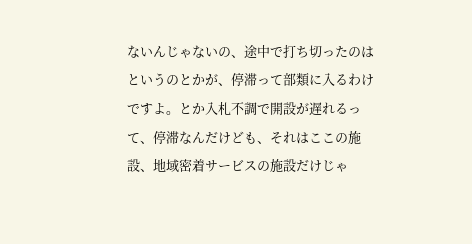ないんじゃないの、途中で打ち切ったのはというのとかが、停滞って部類に入るわけですよ。とか入札不調で開設が遅れるって、停滞なんだけども、それはここの施設、地域密着サービスの施設だけじゃ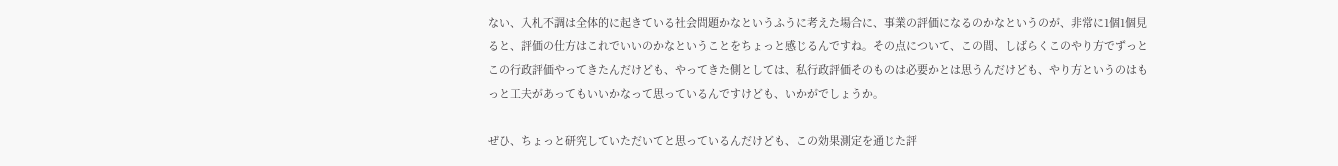ない、入札不調は全体的に起きている社会問題かなというふうに考えた場合に、事業の評価になるのかなというのが、非常に1個1個見ると、評価の仕方はこれでいいのかなということをちょっと感じるんですね。その点について、この間、しばらくこのやり方でずっとこの行政評価やってきたんだけども、やってきた側としては、私行政評価そのものは必要かとは思うんだけども、やり方というのはもっと工夫があってもいいかなって思っているんですけども、いかがでしょうか。

ぜひ、ちょっと研究していただいてと思っているんだけども、この効果測定を通じた評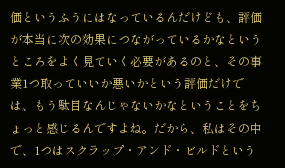価というふうにはなっているんだけども、評価が本当に次の効果につながっているかなというところをよく見ていく必要があるのと、その事業1つ取っていいか悪いかという評価だけでは、もう駄目なんじゃないかなということをちょっと感じるんですよね。だから、私はその中で、1つはスクラップ・アンド・ビルドという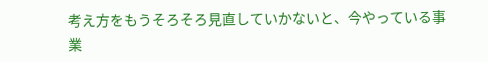考え方をもうそろそろ見直していかないと、今やっている事業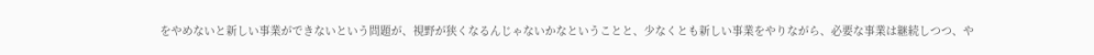をやめないと新しい事業ができないという問題が、視野が狭くなるんじゃないかなということと、少なくとも新しい事業をやりながら、必要な事業は継続しつつ、や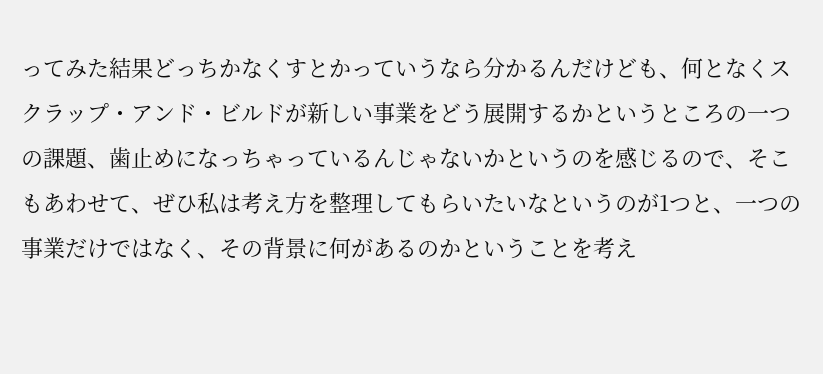ってみた結果どっちかなくすとかっていうなら分かるんだけども、何となくスクラップ・アンド・ビルドが新しい事業をどう展開するかというところの一つの課題、歯止めになっちゃっているんじゃないかというのを感じるので、そこもあわせて、ぜひ私は考え方を整理してもらいたいなというのが1つと、一つの事業だけではなく、その背景に何があるのかということを考え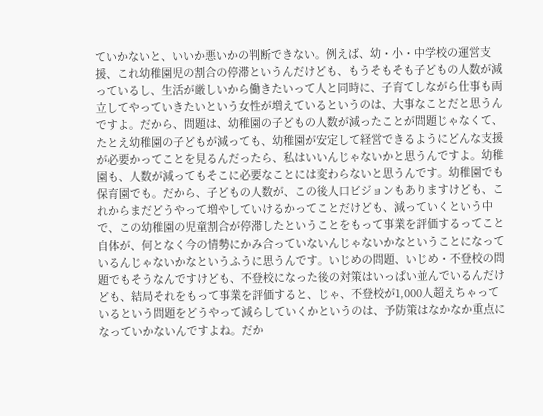ていかないと、いいか悪いかの判断できない。例えば、幼・小・中学校の運営支援、これ幼稚園児の割合の停滞というんだけども、もうそもそも子どもの人数が減っているし、生活が厳しいから働きたいって人と同時に、子育てしながら仕事も両立してやっていきたいという女性が増えているというのは、大事なことだと思うんですよ。だから、問題は、幼稚園の子どもの人数が減ったことが問題じゃなくて、たとえ幼稚園の子どもが減っても、幼稚園が安定して経営できるようにどんな支援が必要かってことを見るんだったら、私はいいんじゃないかと思うんですよ。幼稚園も、人数が減ってもそこに必要なことには変わらないと思うんです。幼稚園でも保育園でも。だから、子どもの人数が、この後人口ビジョンもありますけども、これからまだどうやって増やしていけるかってことだけども、減っていくという中で、この幼稚園の児童割合が停滞したということをもって事業を評価するってこと自体が、何となく今の情勢にかみ合っていないんじゃないかなということになっているんじゃないかなというふうに思うんです。いじめの問題、いじめ・不登校の問題でもそうなんですけども、不登校になった後の対策はいっぱい並んでいるんだけども、結局それをもって事業を評価すると、じゃ、不登校が1,000人超えちゃっているという問題をどうやって減らしていくかというのは、予防策はなかなか重点になっていかないんですよね。だか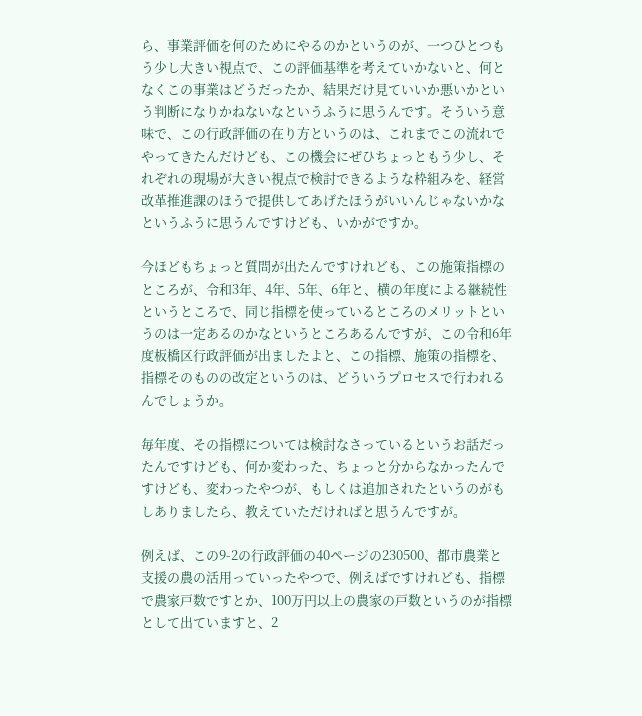ら、事業評価を何のためにやるのかというのが、一つひとつもう少し大きい視点で、この評価基準を考えていかないと、何となくこの事業はどうだったか、結果だけ見ていいか悪いかという判断になりかねないなというふうに思うんです。そういう意味で、この行政評価の在り方というのは、これまでこの流れでやってきたんだけども、この機会にぜひちょっともう少し、それぞれの現場が大きい視点で検討できるような枠組みを、経営改革推進課のほうで提供してあげたほうがいいんじゃないかなというふうに思うんですけども、いかがですか。

今ほどもちょっと質問が出たんですけれども、この施策指標のところが、令和3年、4年、5年、6年と、横の年度による継続性というところで、同じ指標を使っているところのメリットというのは一定あるのかなというところあるんですが、この令和6年度板橋区行政評価が出ましたよと、この指標、施策の指標を、指標そのものの改定というのは、どういうプロセスで行われるんでしょうか。

毎年度、その指標については検討なさっているというお話だったんですけども、何か変わった、ちょっと分からなかったんですけども、変わったやつが、もしくは追加されたというのがもしありましたら、教えていただければと思うんですが。

例えば、この9-2の行政評価の40ページの230500、都市農業と支援の農の活用っていったやつで、例えばですけれども、指標で農家戸数ですとか、100万円以上の農家の戸数というのが指標として出ていますと、2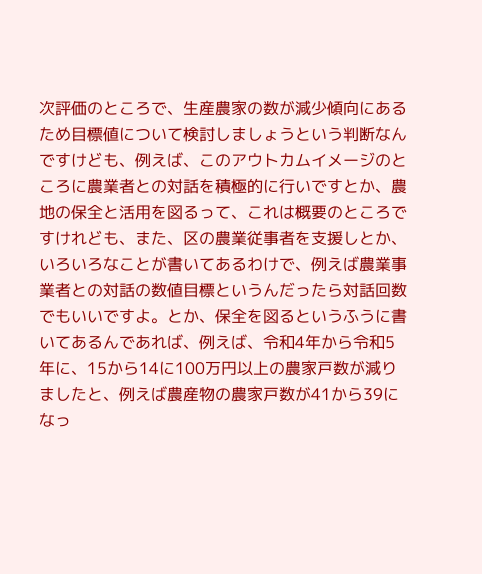次評価のところで、生産農家の数が減少傾向にあるため目標値について検討しましょうという判断なんですけども、例えば、このアウトカムイメージのところに農業者との対話を積極的に行いですとか、農地の保全と活用を図るって、これは概要のところですけれども、また、区の農業従事者を支援しとか、いろいろなことが書いてあるわけで、例えば農業事業者との対話の数値目標というんだったら対話回数でもいいですよ。とか、保全を図るというふうに書いてあるんであれば、例えば、令和4年から令和5年に、15から14に100万円以上の農家戸数が減りましたと、例えば農産物の農家戸数が41から39になっ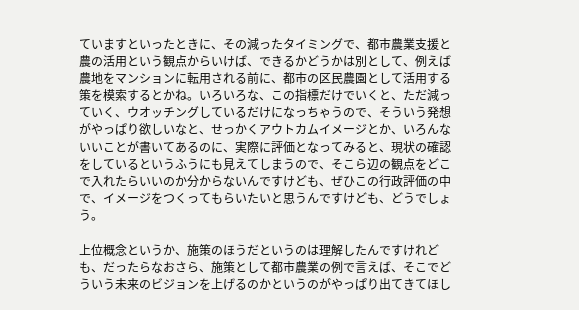ていますといったときに、その減ったタイミングで、都市農業支援と農の活用という観点からいけば、できるかどうかは別として、例えば農地をマンションに転用される前に、都市の区民農園として活用する策を模索するとかね。いろいろな、この指標だけでいくと、ただ減っていく、ウオッチングしているだけになっちゃうので、そういう発想がやっぱり欲しいなと、せっかくアウトカムイメージとか、いろんないいことが書いてあるのに、実際に評価となってみると、現状の確認をしているというふうにも見えてしまうので、そこら辺の観点をどこで入れたらいいのか分からないんですけども、ぜひこの行政評価の中で、イメージをつくってもらいたいと思うんですけども、どうでしょう。

上位概念というか、施策のほうだというのは理解したんですけれども、だったらなおさら、施策として都市農業の例で言えば、そこでどういう未来のビジョンを上げるのかというのがやっぱり出てきてほし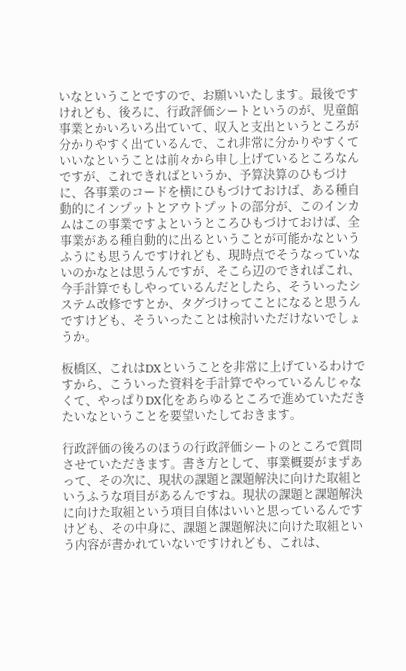いなということですので、お願いいたします。最後ですけれども、後ろに、行政評価シートというのが、児童館事業とかいろいろ出ていて、収入と支出というところが分かりやすく出ているんで、これ非常に分かりやすくていいなということは前々から申し上げているところなんですが、これできればというか、予算決算のひもづけに、各事業のコードを横にひもづけておけば、ある種自動的にインプットとアウトプットの部分が、このインカムはこの事業ですよというところひもづけておけば、全事業がある種自動的に出るということが可能かなというふうにも思うんですけれども、現時点でそうなっていないのかなとは思うんですが、そこら辺のできればこれ、今手計算でもしやっているんだとしたら、そういったシステム改修ですとか、タグづけってことになると思うんですけども、そういったことは検討いただけないでしょうか。

板橋区、これはDXということを非常に上げているわけですから、こういった資料を手計算でやっているんじゃなくて、やっぱりDX化をあらゆるところで進めていただきたいなということを要望いたしておきます。

行政評価の後ろのほうの行政評価シートのところで質問させていただきます。書き方として、事業概要がまずあって、その次に、現状の課題と課題解決に向けた取組というふうな項目があるんですね。現状の課題と課題解決に向けた取組という項目自体はいいと思っているんですけども、その中身に、課題と課題解決に向けた取組という内容が書かれていないですけれども、これは、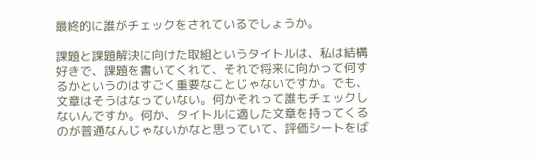最終的に誰がチェックをされているでしょうか。

課題と課題解決に向けた取組というタイトルは、私は結構好きで、課題を書いてくれて、それで将来に向かって何するかというのはすごく重要なことじゃないですか。でも、文章はそうはなっていない。何かそれって誰もチェックしないんですか。何か、タイトルに適した文章を持ってくるのが普通なんじゃないかなと思っていて、評価シートをば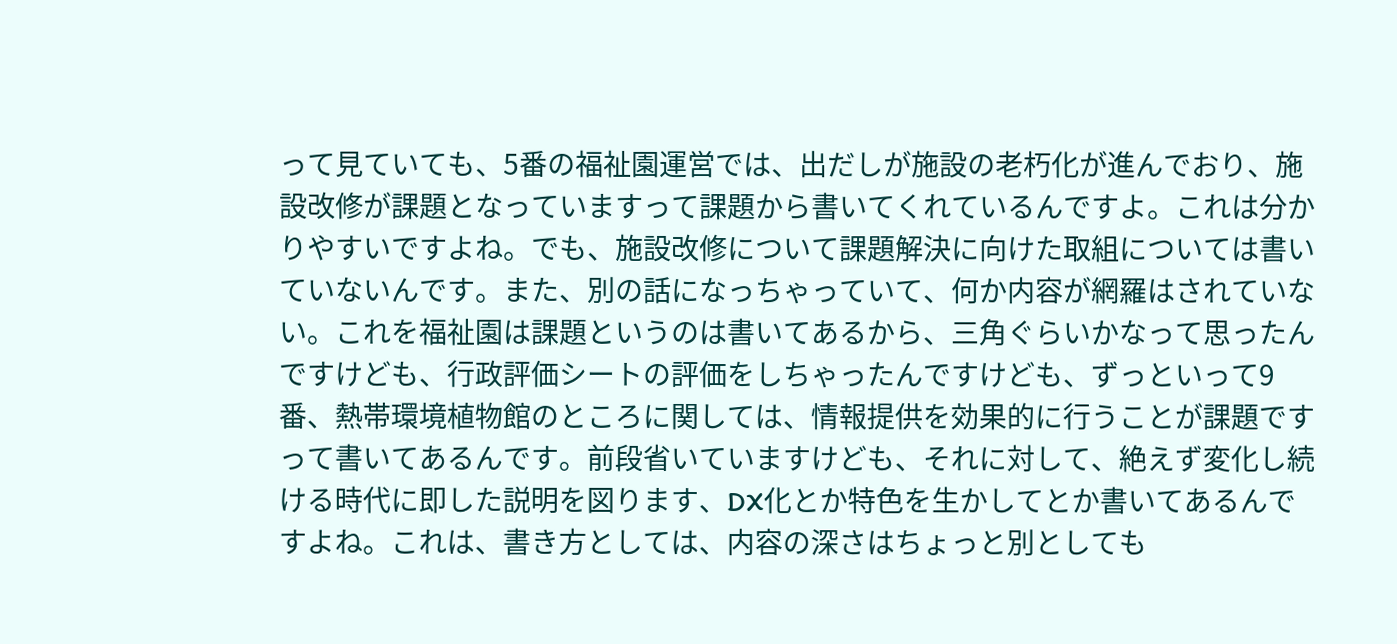って見ていても、5番の福祉園運営では、出だしが施設の老朽化が進んでおり、施設改修が課題となっていますって課題から書いてくれているんですよ。これは分かりやすいですよね。でも、施設改修について課題解決に向けた取組については書いていないんです。また、別の話になっちゃっていて、何か内容が網羅はされていない。これを福祉園は課題というのは書いてあるから、三角ぐらいかなって思ったんですけども、行政評価シートの評価をしちゃったんですけども、ずっといって9番、熱帯環境植物館のところに関しては、情報提供を効果的に行うことが課題ですって書いてあるんです。前段省いていますけども、それに対して、絶えず変化し続ける時代に即した説明を図ります、DX化とか特色を生かしてとか書いてあるんですよね。これは、書き方としては、内容の深さはちょっと別としても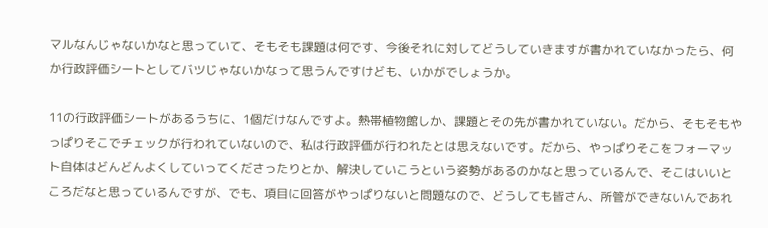マルなんじゃないかなと思っていて、そもそも課題は何です、今後それに対してどうしていきますが書かれていなかったら、何か行政評価シートとしてバツじゃないかなって思うんですけども、いかがでしょうか。

11の行政評価シートがあるうちに、1個だけなんですよ。熱帯植物館しか、課題とその先が書かれていない。だから、そもそもやっぱりそこでチェックが行われていないので、私は行政評価が行われたとは思えないです。だから、やっぱりそこをフォーマット自体はどんどんよくしていってくださったりとか、解決していこうという姿勢があるのかなと思っているんで、そこはいいところだなと思っているんですが、でも、項目に回答がやっぱりないと問題なので、どうしても皆さん、所管ができないんであれ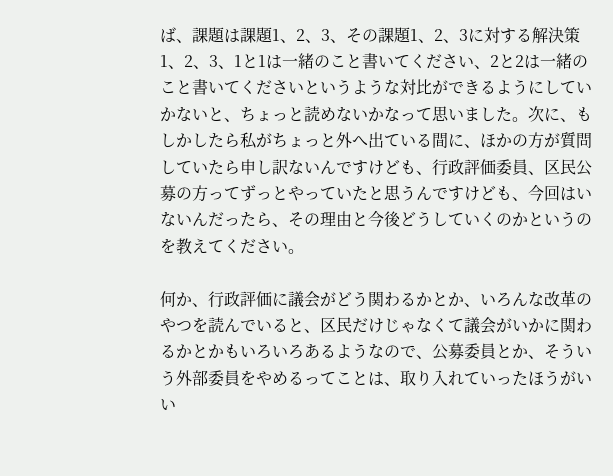ば、課題は課題1、2、3、その課題1、2、3に対する解決策1、2、3、1と1は一緒のこと書いてください、2と2は一緒のこと書いてくださいというような対比ができるようにしていかないと、ちょっと読めないかなって思いました。次に、もしかしたら私がちょっと外へ出ている間に、ほかの方が質問していたら申し訳ないんですけども、行政評価委員、区民公募の方ってずっとやっていたと思うんですけども、今回はいないんだったら、その理由と今後どうしていくのかというのを教えてください。

何か、行政評価に議会がどう関わるかとか、いろんな改革のやつを読んでいると、区民だけじゃなくて議会がいかに関わるかとかもいろいろあるようなので、公募委員とか、そういう外部委員をやめるってことは、取り入れていったほうがいい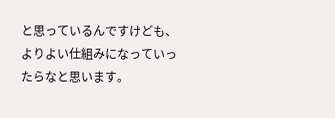と思っているんですけども、よりよい仕組みになっていったらなと思います。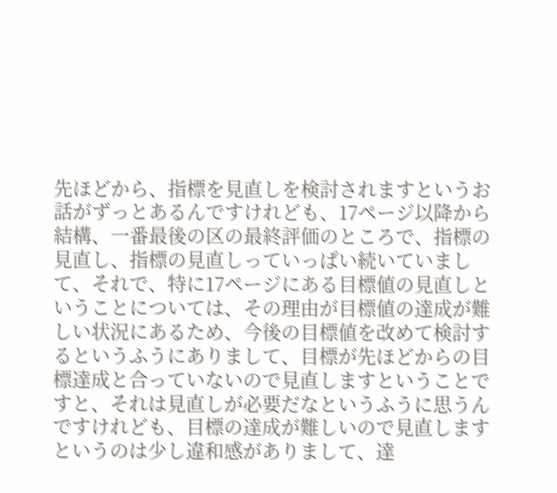先ほどから、指標を見直しを検討されますというお話がずっとあるんですけれども、17ページ以降から結構、一番最後の区の最終評価のところで、指標の見直し、指標の見直しっていっぱい続いていまして、それで、特に17ページにある目標値の見直しということについては、その理由が目標値の達成が難しい状況にあるため、今後の目標値を改めて検討するというふうにありまして、目標が先ほどからの目標達成と合っていないので見直しますということですと、それは見直しが必要だなというふうに思うんですけれども、目標の達成が難しいので見直しますというのは少し違和感がありまして、達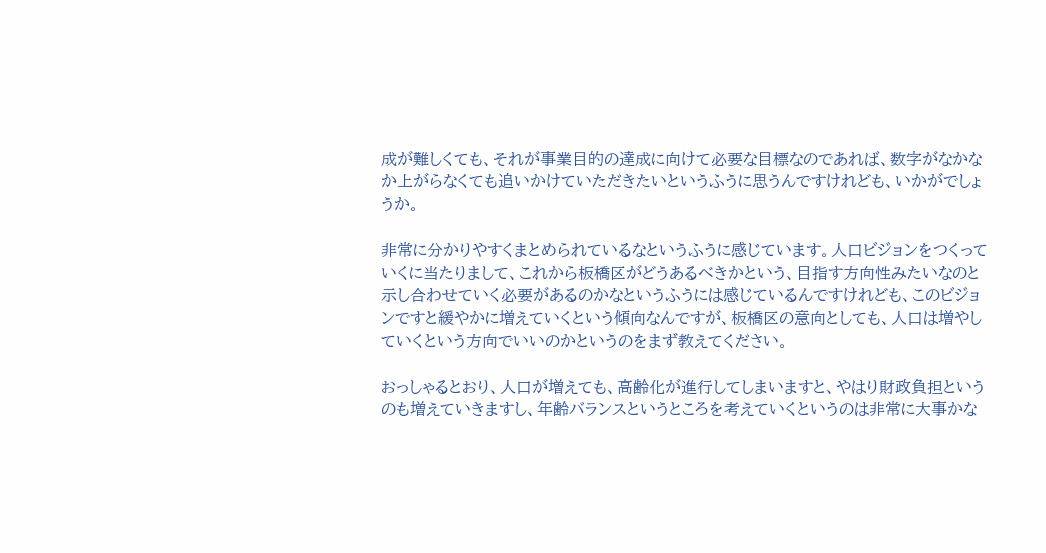成が難しくても、それが事業目的の達成に向けて必要な目標なのであれば、数字がなかなか上がらなくても追いかけていただきたいというふうに思うんですけれども、いかがでしょうか。

非常に分かりやすくまとめられているなというふうに感じています。人口ビジョンをつくっていくに当たりまして、これから板橋区がどうあるべきかという、目指す方向性みたいなのと示し合わせていく必要があるのかなというふうには感じているんですけれども、このビジョンですと緩やかに増えていくという傾向なんですが、板橋区の意向としても、人口は増やしていくという方向でいいのかというのをまず教えてください。

おっしゃるとおり、人口が増えても、高齢化が進行してしまいますと、やはり財政負担というのも増えていきますし、年齢バランスというところを考えていくというのは非常に大事かな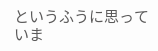というふうに思っていま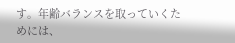す。年齢バランスを取っていくためには、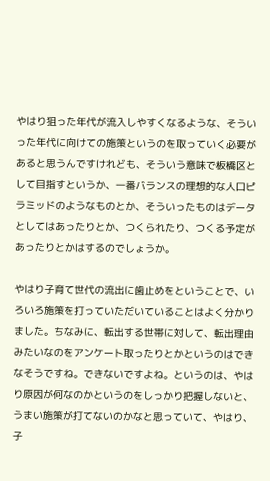やはり狙った年代が流入しやすくなるような、そういった年代に向けての施策というのを取っていく必要があると思うんですけれども、そういう意味で板橋区として目指すというか、一番バランスの理想的な人口ピラミッドのようなものとか、そういったものはデータとしてはあったりとか、つくられたり、つくる予定があったりとかはするのでしょうか。

やはり子育て世代の流出に歯止めをということで、いろいろ施策を打っていただいていることはよく分かりました。ちなみに、転出する世帯に対して、転出理由みたいなのをアンケート取ったりとかというのはできなそうですね。できないですよね。というのは、やはり原因が何なのかというのをしっかり把握しないと、うまい施策が打てないのかなと思っていて、やはり、子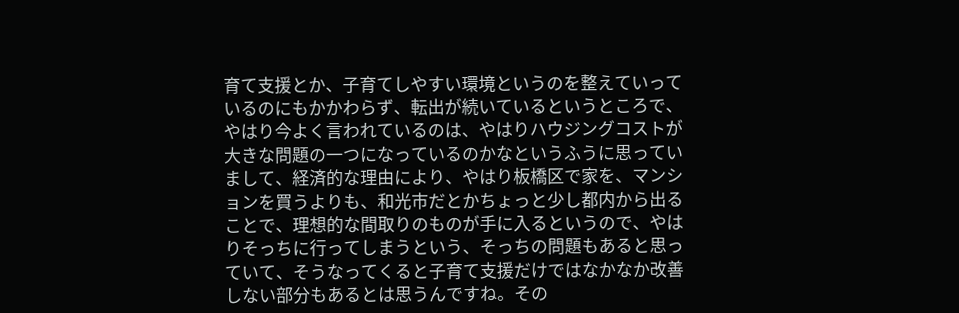育て支援とか、子育てしやすい環境というのを整えていっているのにもかかわらず、転出が続いているというところで、やはり今よく言われているのは、やはりハウジングコストが大きな問題の一つになっているのかなというふうに思っていまして、経済的な理由により、やはり板橋区で家を、マンションを買うよりも、和光市だとかちょっと少し都内から出ることで、理想的な間取りのものが手に入るというので、やはりそっちに行ってしまうという、そっちの問題もあると思っていて、そうなってくると子育て支援だけではなかなか改善しない部分もあるとは思うんですね。その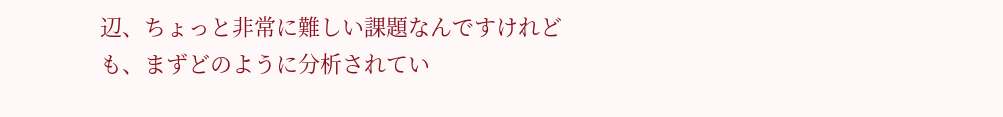辺、ちょっと非常に難しい課題なんですけれども、まずどのように分析されてい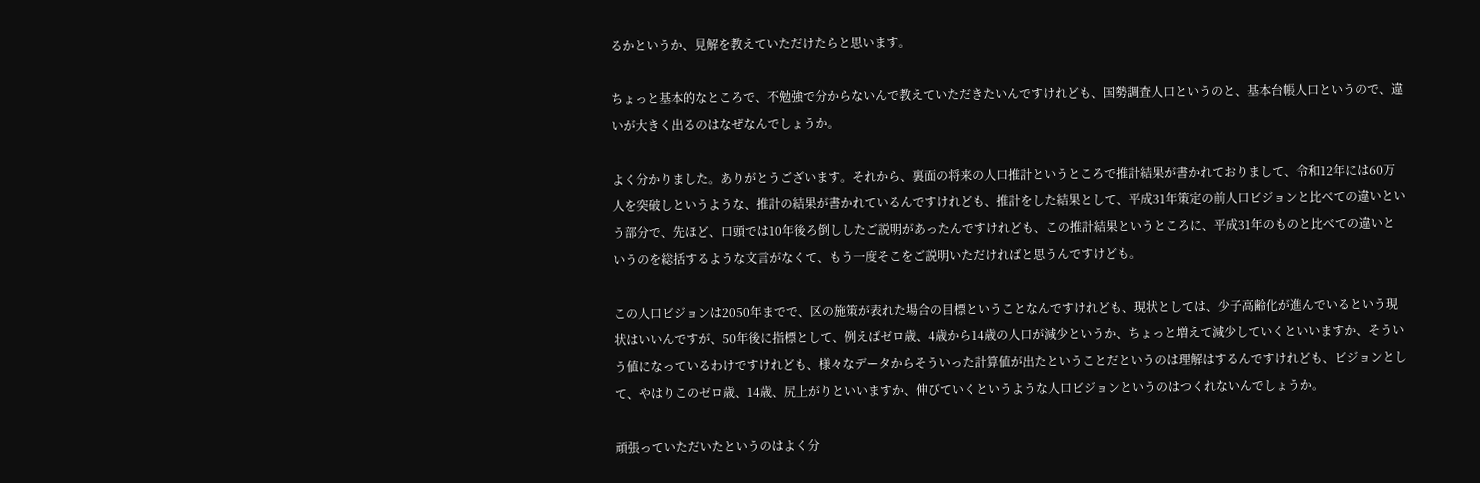るかというか、見解を教えていただけたらと思います。

ちょっと基本的なところで、不勉強で分からないんで教えていただきたいんですけれども、国勢調査人口というのと、基本台帳人口というので、違いが大きく出るのはなぜなんでしょうか。

よく分かりました。ありがとうございます。それから、裏面の将来の人口推計というところで推計結果が書かれておりまして、令和12年には60万人を突破しというような、推計の結果が書かれているんですけれども、推計をした結果として、平成31年策定の前人口ビジョンと比べての違いという部分で、先ほど、口頭では10年後ろ倒ししたご説明があったんですけれども、この推計結果というところに、平成31年のものと比べての違いというのを総括するような文言がなくて、もう一度そこをご説明いただければと思うんですけども。

この人口ビジョンは2050年までで、区の施策が表れた場合の目標ということなんですけれども、現状としては、少子高齢化が進んでいるという現状はいいんですが、50年後に指標として、例えばゼロ歳、4歳から14歳の人口が減少というか、ちょっと増えて減少していくといいますか、そういう値になっているわけですけれども、様々なデータからそういった計算値が出たということだというのは理解はするんですけれども、ビジョンとして、やはりこのゼロ歳、14歳、尻上がりといいますか、伸びていくというような人口ビジョンというのはつくれないんでしょうか。

頑張っていただいたというのはよく分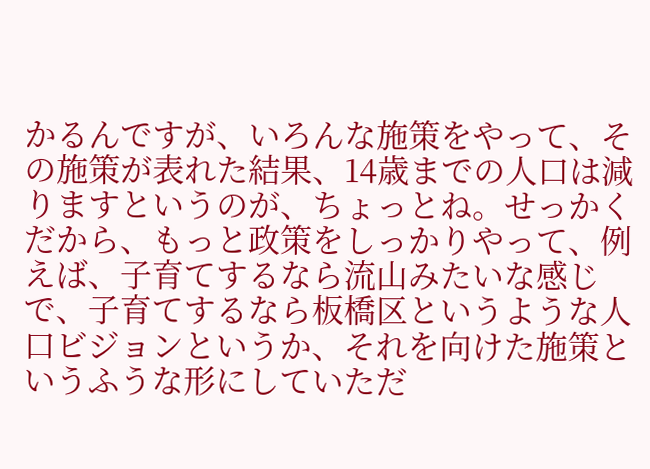かるんですが、いろんな施策をやって、その施策が表れた結果、14歳までの人口は減りますというのが、ちょっとね。せっかくだから、もっと政策をしっかりやって、例えば、子育てするなら流山みたいな感じで、子育てするなら板橋区というような人口ビジョンというか、それを向けた施策というふうな形にしていただ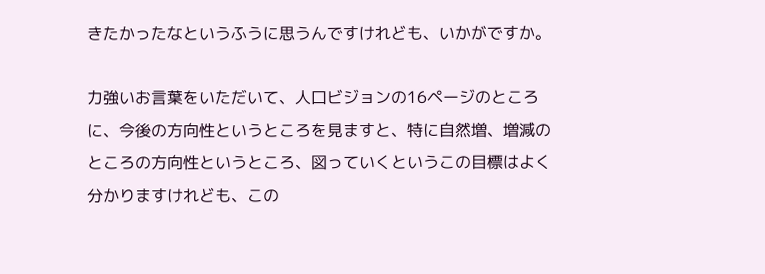きたかったなというふうに思うんですけれども、いかがですか。

力強いお言葉をいただいて、人口ビジョンの16ページのところに、今後の方向性というところを見ますと、特に自然増、増減のところの方向性というところ、図っていくというこの目標はよく分かりますけれども、この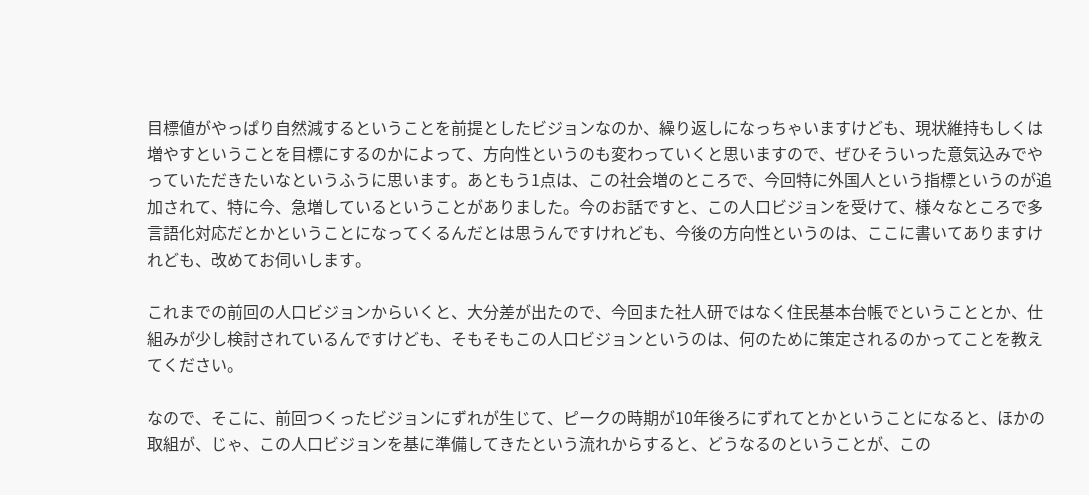目標値がやっぱり自然減するということを前提としたビジョンなのか、繰り返しになっちゃいますけども、現状維持もしくは増やすということを目標にするのかによって、方向性というのも変わっていくと思いますので、ぜひそういった意気込みでやっていただきたいなというふうに思います。あともう1点は、この社会増のところで、今回特に外国人という指標というのが追加されて、特に今、急増しているということがありました。今のお話ですと、この人口ビジョンを受けて、様々なところで多言語化対応だとかということになってくるんだとは思うんですけれども、今後の方向性というのは、ここに書いてありますけれども、改めてお伺いします。

これまでの前回の人口ビジョンからいくと、大分差が出たので、今回また社人研ではなく住民基本台帳でということとか、仕組みが少し検討されているんですけども、そもそもこの人口ビジョンというのは、何のために策定されるのかってことを教えてください。

なので、そこに、前回つくったビジョンにずれが生じて、ピークの時期が10年後ろにずれてとかということになると、ほかの取組が、じゃ、この人口ビジョンを基に準備してきたという流れからすると、どうなるのということが、この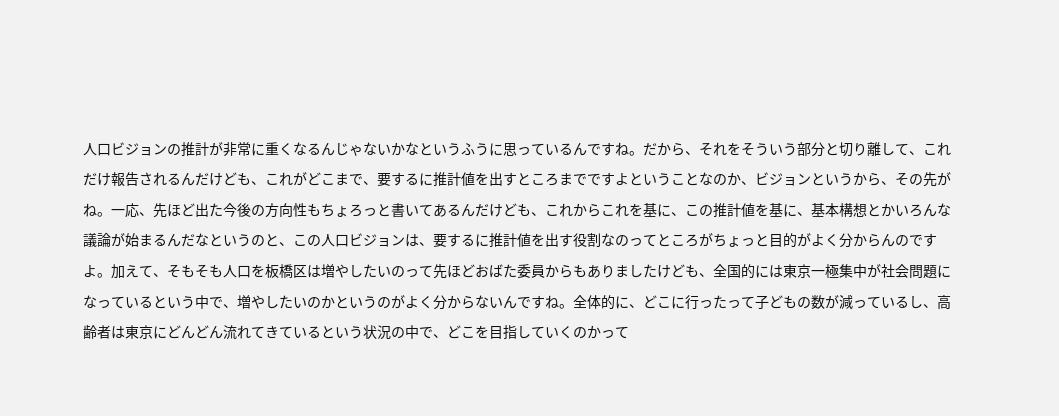人口ビジョンの推計が非常に重くなるんじゃないかなというふうに思っているんですね。だから、それをそういう部分と切り離して、これだけ報告されるんだけども、これがどこまで、要するに推計値を出すところまでですよということなのか、ビジョンというから、その先がね。一応、先ほど出た今後の方向性もちょろっと書いてあるんだけども、これからこれを基に、この推計値を基に、基本構想とかいろんな議論が始まるんだなというのと、この人口ビジョンは、要するに推計値を出す役割なのってところがちょっと目的がよく分からんのですよ。加えて、そもそも人口を板橋区は増やしたいのって先ほどおばた委員からもありましたけども、全国的には東京一極集中が社会問題になっているという中で、増やしたいのかというのがよく分からないんですね。全体的に、どこに行ったって子どもの数が減っているし、高齢者は東京にどんどん流れてきているという状況の中で、どこを目指していくのかって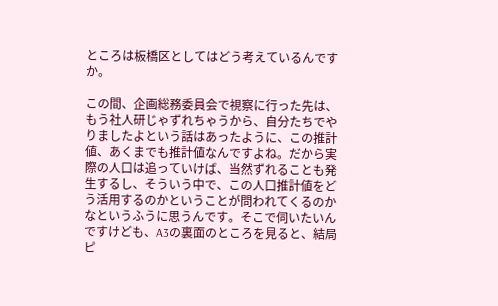ところは板橋区としてはどう考えているんですか。

この間、企画総務委員会で視察に行った先は、もう社人研じゃずれちゃうから、自分たちでやりましたよという話はあったように、この推計値、あくまでも推計値なんですよね。だから実際の人口は追っていけば、当然ずれることも発生するし、そういう中で、この人口推計値をどう活用するのかということが問われてくるのかなというふうに思うんです。そこで伺いたいんですけども、A3の裏面のところを見ると、結局ピ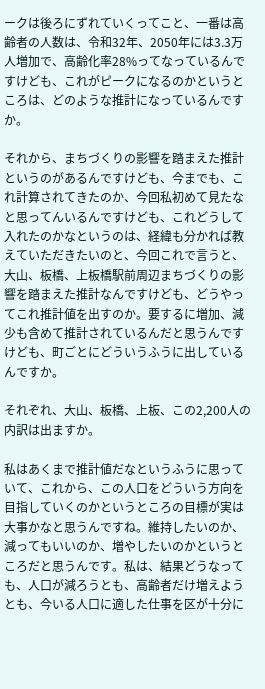ークは後ろにずれていくってこと、一番は高齢者の人数は、令和32年、2050年には3.3万人増加で、高齢化率28%ってなっているんですけども、これがピークになるのかというところは、どのような推計になっているんですか。

それから、まちづくりの影響を踏まえた推計というのがあるんですけども、今までも、これ計算されてきたのか、今回私初めて見たなと思ってんいるんですけども、これどうして入れたのかなというのは、経緯も分かれば教えていただきたいのと、今回これで言うと、大山、板橋、上板橋駅前周辺まちづくりの影響を踏まえた推計なんですけども、どうやってこれ推計値を出すのか。要するに増加、減少も含めて推計されているんだと思うんですけども、町ごとにどういうふうに出しているんですか。

それぞれ、大山、板橋、上板、この2,200人の内訳は出ますか。

私はあくまで推計値だなというふうに思っていて、これから、この人口をどういう方向を目指していくのかというところの目標が実は大事かなと思うんですね。維持したいのか、減ってもいいのか、増やしたいのかというところだと思うんです。私は、結果どうなっても、人口が減ろうとも、高齢者だけ増えようとも、今いる人口に適した仕事を区が十分に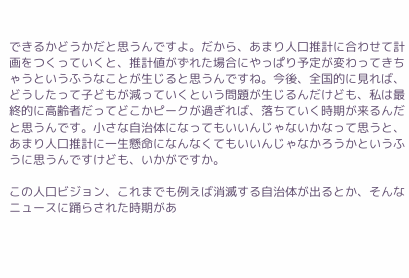できるかどうかだと思うんですよ。だから、あまり人口推計に合わせて計画をつくっていくと、推計値がずれた場合にやっぱり予定が変わってきちゃうというふうなことが生じると思うんですね。今後、全国的に見れば、どうしたって子どもが減っていくという問題が生じるんだけども、私は最終的に高齢者だってどこかピークが過ぎれば、落ちていく時期が来るんだと思うんです。小さな自治体になってもいいんじゃないかなって思うと、あまり人口推計に一生懸命になんなくてもいいんじゃなかろうかというふうに思うんですけども、いかがですか。

この人口ビジョン、これまでも例えば消滅する自治体が出るとか、そんなニュースに踊らされた時期があ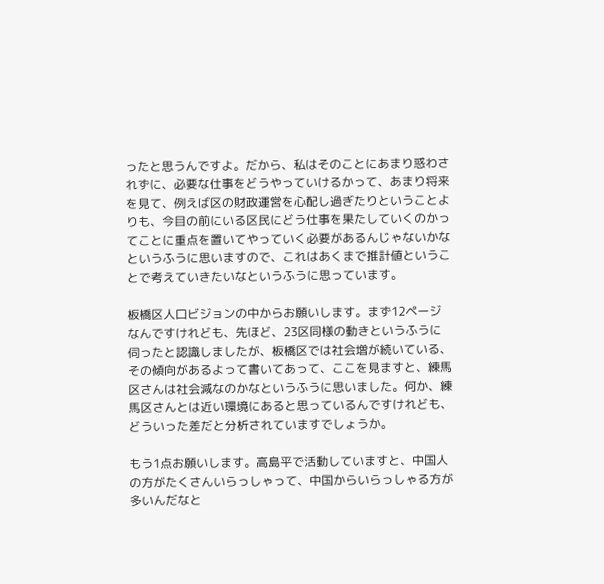ったと思うんですよ。だから、私はそのことにあまり惑わされずに、必要な仕事をどうやっていけるかって、あまり将来を見て、例えば区の財政運営を心配し過ぎたりということよりも、今目の前にいる区民にどう仕事を果たしていくのかってことに重点を置いてやっていく必要があるんじゃないかなというふうに思いますので、これはあくまで推計値ということで考えていきたいなというふうに思っています。

板橋区人口ビジョンの中からお願いします。まず12ページなんですけれども、先ほど、23区同様の動きというふうに伺ったと認識しましたが、板橋区では社会増が続いている、その傾向があるよって書いてあって、ここを見ますと、練馬区さんは社会減なのかなというふうに思いました。何か、練馬区さんとは近い環境にあると思っているんですけれども、どういった差だと分析されていますでしょうか。

もう1点お願いします。高島平で活動していますと、中国人の方がたくさんいらっしゃって、中国からいらっしゃる方が多いんだなと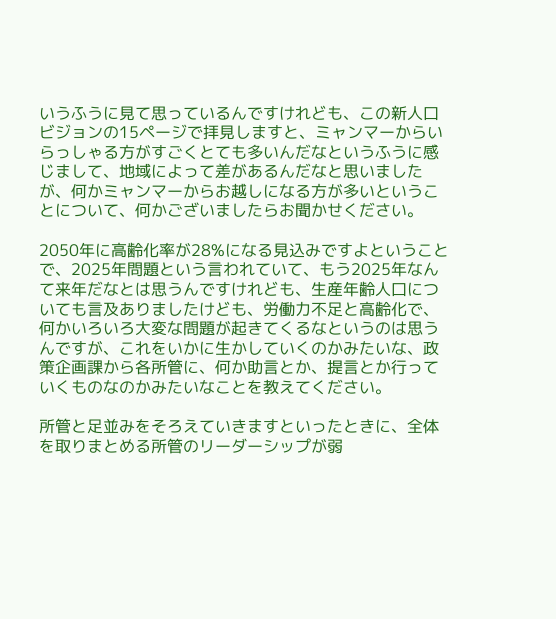いうふうに見て思っているんですけれども、この新人口ビジョンの15ページで拝見しますと、ミャンマーからいらっしゃる方がすごくとても多いんだなというふうに感じまして、地域によって差があるんだなと思いましたが、何かミャンマーからお越しになる方が多いということについて、何かございましたらお聞かせください。

2050年に高齢化率が28%になる見込みですよということで、2025年問題という言われていて、もう2025年なんて来年だなとは思うんですけれども、生産年齢人口についても言及ありましたけども、労働力不足と高齢化で、何かいろいろ大変な問題が起きてくるなというのは思うんですが、これをいかに生かしていくのかみたいな、政策企画課から各所管に、何か助言とか、提言とか行っていくものなのかみたいなことを教えてください。

所管と足並みをそろえていきますといったときに、全体を取りまとめる所管のリーダーシップが弱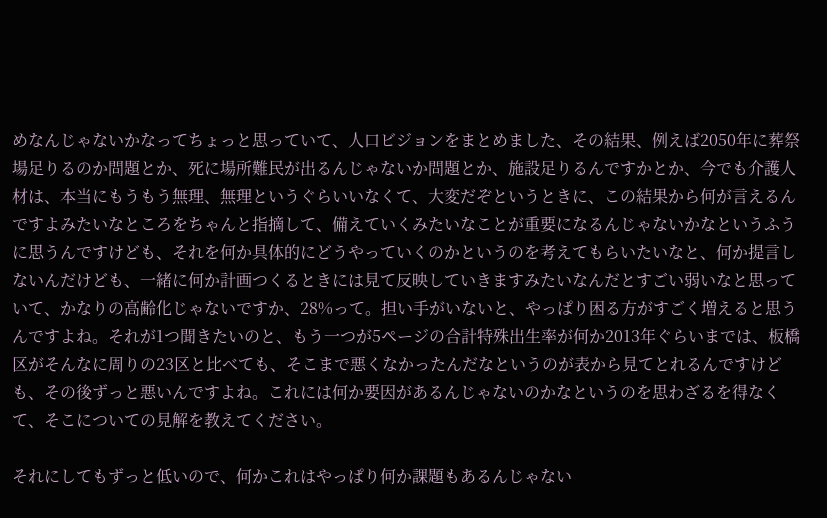めなんじゃないかなってちょっと思っていて、人口ビジョンをまとめました、その結果、例えば2050年に葬祭場足りるのか問題とか、死に場所難民が出るんじゃないか問題とか、施設足りるんですかとか、今でも介護人材は、本当にもうもう無理、無理というぐらいいなくて、大変だぞというときに、この結果から何が言えるんですよみたいなところをちゃんと指摘して、備えていくみたいなことが重要になるんじゃないかなというふうに思うんですけども、それを何か具体的にどうやっていくのかというのを考えてもらいたいなと、何か提言しないんだけども、一緒に何か計画つくるときには見て反映していきますみたいなんだとすごい弱いなと思っていて、かなりの高齢化じゃないですか、28%って。担い手がいないと、やっぱり困る方がすごく増えると思うんですよね。それが1つ聞きたいのと、もう一つが5ページの合計特殊出生率が何か2013年ぐらいまでは、板橋区がそんなに周りの23区と比べても、そこまで悪くなかったんだなというのが表から見てとれるんですけども、その後ずっと悪いんですよね。これには何か要因があるんじゃないのかなというのを思わざるを得なくて、そこについての見解を教えてください。

それにしてもずっと低いので、何かこれはやっぱり何か課題もあるんじゃない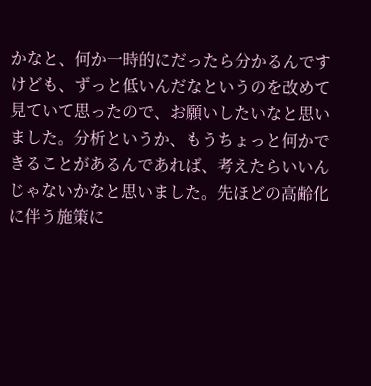かなと、何か一時的にだったら分かるんですけども、ずっと低いんだなというのを改めて見ていて思ったので、お願いしたいなと思いました。分析というか、もうちょっと何かできることがあるんであれば、考えたらいいんじゃないかなと思いました。先ほどの高齢化に伴う施策に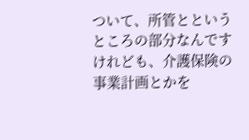ついて、所管とというところの部分なんですけれども、介護保険の事業計画とかを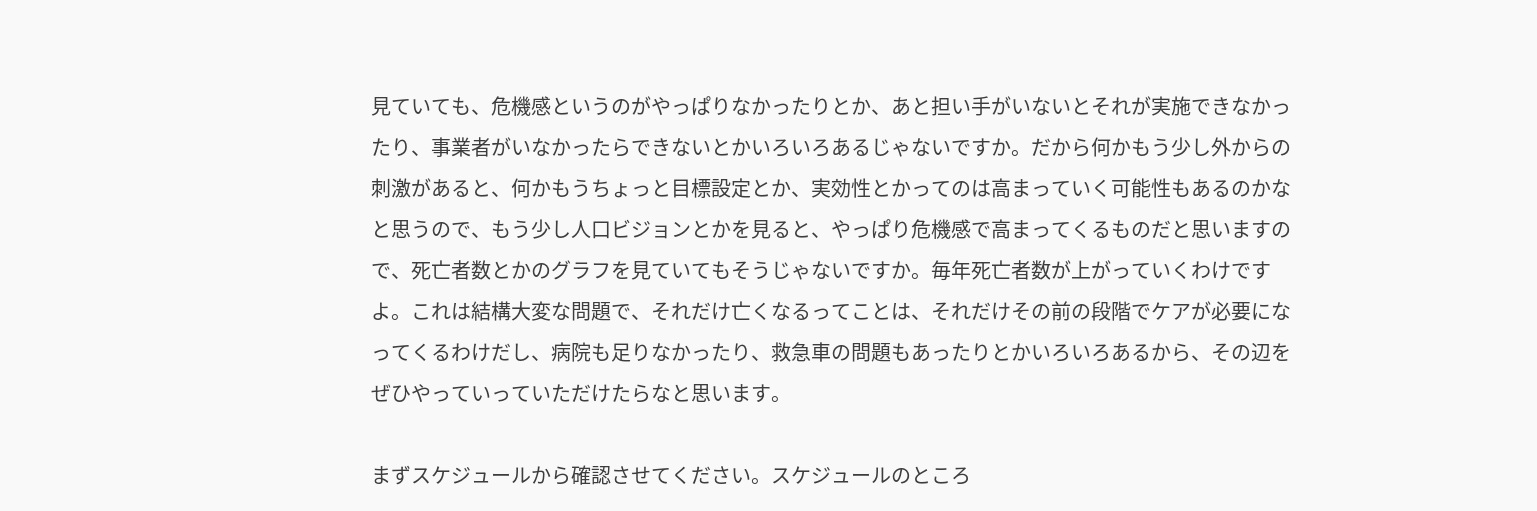見ていても、危機感というのがやっぱりなかったりとか、あと担い手がいないとそれが実施できなかったり、事業者がいなかったらできないとかいろいろあるじゃないですか。だから何かもう少し外からの刺激があると、何かもうちょっと目標設定とか、実効性とかってのは高まっていく可能性もあるのかなと思うので、もう少し人口ビジョンとかを見ると、やっぱり危機感で高まってくるものだと思いますので、死亡者数とかのグラフを見ていてもそうじゃないですか。毎年死亡者数が上がっていくわけですよ。これは結構大変な問題で、それだけ亡くなるってことは、それだけその前の段階でケアが必要になってくるわけだし、病院も足りなかったり、救急車の問題もあったりとかいろいろあるから、その辺をぜひやっていっていただけたらなと思います。

まずスケジュールから確認させてください。スケジュールのところ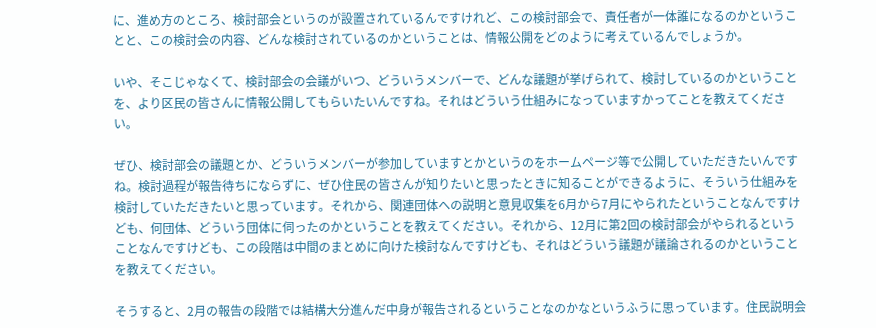に、進め方のところ、検討部会というのが設置されているんですけれど、この検討部会で、責任者が一体誰になるのかということと、この検討会の内容、どんな検討されているのかということは、情報公開をどのように考えているんでしょうか。

いや、そこじゃなくて、検討部会の会議がいつ、どういうメンバーで、どんな議題が挙げられて、検討しているのかということを、より区民の皆さんに情報公開してもらいたいんですね。それはどういう仕組みになっていますかってことを教えてください。

ぜひ、検討部会の議題とか、どういうメンバーが参加していますとかというのをホームページ等で公開していただきたいんですね。検討過程が報告待ちにならずに、ぜひ住民の皆さんが知りたいと思ったときに知ることができるように、そういう仕組みを検討していただきたいと思っています。それから、関連団体への説明と意見収集を6月から7月にやられたということなんですけども、何団体、どういう団体に伺ったのかということを教えてください。それから、12月に第2回の検討部会がやられるということなんですけども、この段階は中間のまとめに向けた検討なんですけども、それはどういう議題が議論されるのかということを教えてください。

そうすると、2月の報告の段階では結構大分進んだ中身が報告されるということなのかなというふうに思っています。住民説明会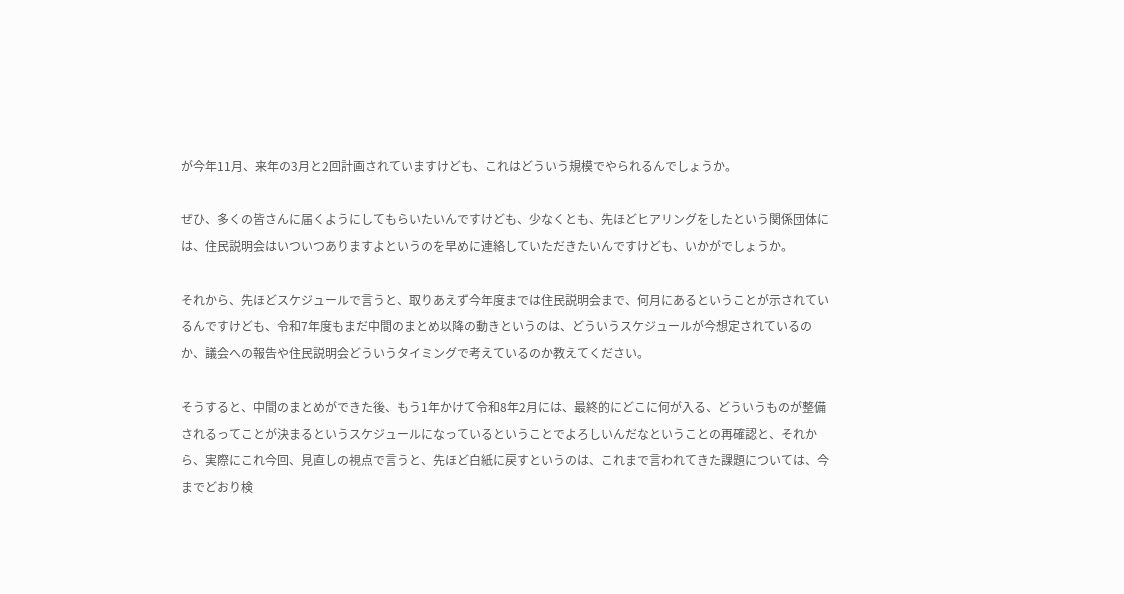が今年11月、来年の3月と2回計画されていますけども、これはどういう規模でやられるんでしょうか。

ぜひ、多くの皆さんに届くようにしてもらいたいんですけども、少なくとも、先ほどヒアリングをしたという関係団体には、住民説明会はいついつありますよというのを早めに連絡していただきたいんですけども、いかがでしょうか。

それから、先ほどスケジュールで言うと、取りあえず今年度までは住民説明会まで、何月にあるということが示されているんですけども、令和7年度もまだ中間のまとめ以降の動きというのは、どういうスケジュールが今想定されているのか、議会への報告や住民説明会どういうタイミングで考えているのか教えてください。

そうすると、中間のまとめができた後、もう1年かけて令和8年2月には、最終的にどこに何が入る、どういうものが整備されるってことが決まるというスケジュールになっているということでよろしいんだなということの再確認と、それから、実際にこれ今回、見直しの視点で言うと、先ほど白紙に戻すというのは、これまで言われてきた課題については、今までどおり検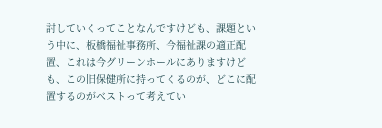討していくってことなんですけども、課題という中に、板橋福祉事務所、今福祉課の適正配置、これは今グリーンホールにありますけども、この旧保健所に持ってくるのが、どこに配置するのがベストって考えてい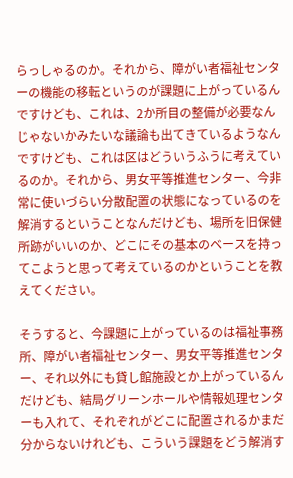らっしゃるのか。それから、障がい者福祉センターの機能の移転というのが課題に上がっているんですけども、これは、2か所目の整備が必要なんじゃないかみたいな議論も出てきているようなんですけども、これは区はどういうふうに考えているのか。それから、男女平等推進センター、今非常に使いづらい分散配置の状態になっているのを解消するということなんだけども、場所を旧保健所跡がいいのか、どこにその基本のベースを持ってこようと思って考えているのかということを教えてください。

そうすると、今課題に上がっているのは福祉事務所、障がい者福祉センター、男女平等推進センター、それ以外にも貸し館施設とか上がっているんだけども、結局グリーンホールや情報処理センターも入れて、それぞれがどこに配置されるかまだ分からないけれども、こういう課題をどう解消す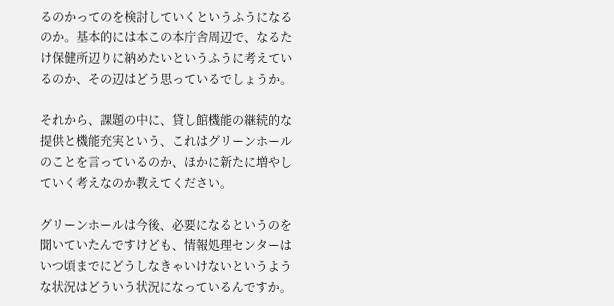るのかってのを検討していくというふうになるのか。基本的には本この本庁舎周辺で、なるたけ保健所辺りに納めたいというふうに考えているのか、その辺はどう思っているでしょうか。

それから、課題の中に、貸し館機能の継続的な提供と機能充実という、これはグリーンホールのことを言っているのか、ほかに新たに増やしていく考えなのか教えてください。

グリーンホールは今後、必要になるというのを聞いていたんですけども、情報処理センターはいつ頃までにどうしなきゃいけないというような状況はどういう状況になっているんですか。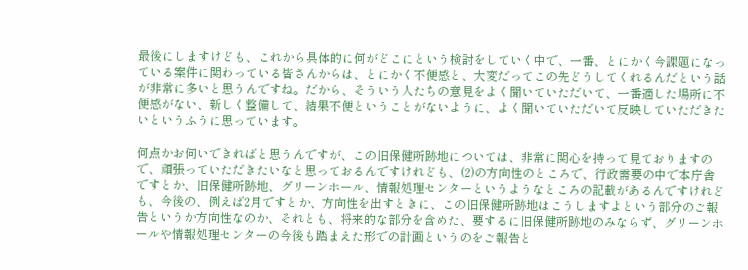最後にしますけども、これから具体的に何がどこにという検討をしていく中で、一番、とにかく今課題になっている案件に関わっている皆さんからは、とにかく不便感と、大変だってこの先どうしてくれるんだという話が非常に多いと思うんですね。だから、そういう人たちの意見をよく聞いていただいて、一番適した場所に不便感がない、新しく整備して、結果不便ということがないように、よく聞いていただいて反映していただきたいというふうに思っています。

何点かお伺いできればと思うんですが、この旧保健所跡地については、非常に関心を持って見ておりますので、頑張っていただきたいなと思っておるんですけれども、(2)の方向性のところで、行政需要の中で本庁舎ですとか、旧保健所跡地、グリーンホール、情報処理センターというようなところの記載があるんですけれども、今後の、例えば2月ですとか、方向性を出すときに、この旧保健所跡地はこうしますよという部分のご報告というか方向性なのか、それとも、将来的な部分を含めた、要するに旧保健所跡地のみならず、グリーンホールや情報処理センターの今後も踏まえた形での計画というのをご報告と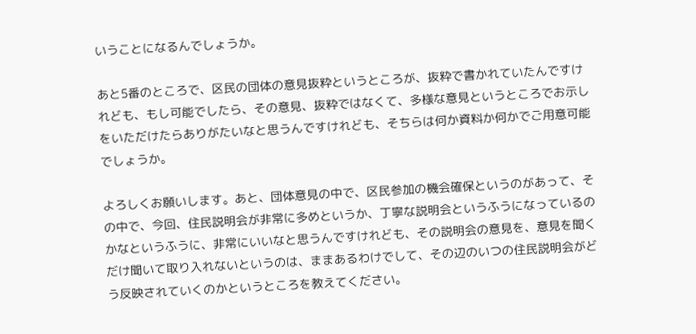いうことになるんでしょうか。

あと5番のところで、区民の団体の意見抜粋というところが、抜粋で書かれていたんですけれども、もし可能でしたら、その意見、抜粋ではなくて、多様な意見というところでお示しをいただけたらありがたいなと思うんですけれども、そちらは何か資料か何かでご用意可能でしょうか。

よろしくお願いします。あと、団体意見の中で、区民参加の機会確保というのがあって、その中で、今回、住民説明会が非常に多めというか、丁寧な説明会というふうになっているのかなというふうに、非常にいいなと思うんですけれども、その説明会の意見を、意見を聞くだけ聞いて取り入れないというのは、ままあるわけでして、その辺のいつの住民説明会がどう反映されていくのかというところを教えてください。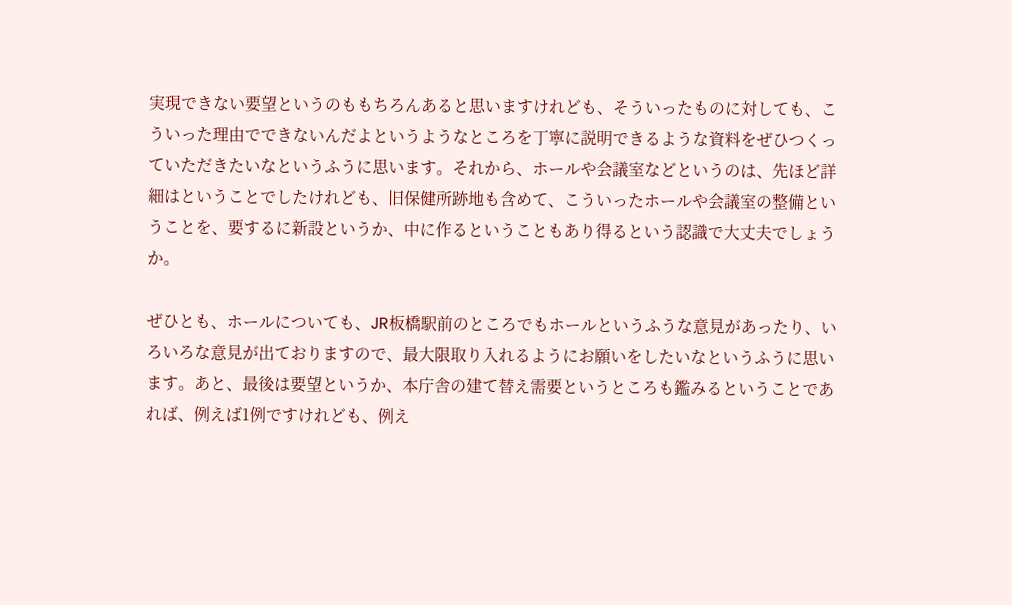実現できない要望というのももちろんあると思いますけれども、そういったものに対しても、こういった理由でできないんだよというようなところを丁寧に説明できるような資料をぜひつくっていただきたいなというふうに思います。それから、ホールや会議室などというのは、先ほど詳細はということでしたけれども、旧保健所跡地も含めて、こういったホールや会議室の整備ということを、要するに新設というか、中に作るということもあり得るという認識で大丈夫でしょうか。

ぜひとも、ホールについても、JR板橋駅前のところでもホールというふうな意見があったり、いろいろな意見が出ておりますので、最大限取り入れるようにお願いをしたいなというふうに思います。あと、最後は要望というか、本庁舎の建て替え需要というところも鑑みるということであれば、例えば1例ですけれども、例え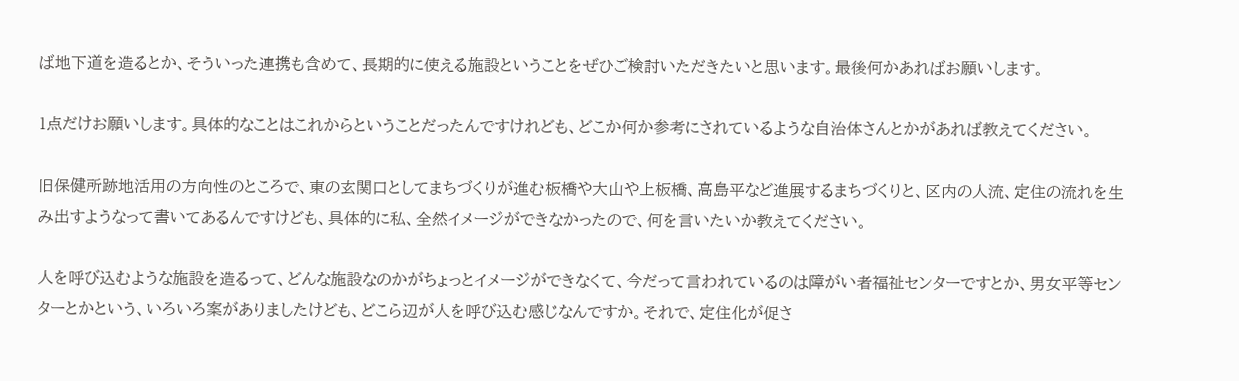ば地下道を造るとか、そういった連携も含めて、長期的に使える施設ということをぜひご検討いただきたいと思います。最後何かあればお願いします。

1点だけお願いします。具体的なことはこれからということだったんですけれども、どこか何か参考にされているような自治体さんとかがあれば教えてください。

旧保健所跡地活用の方向性のところで、東の玄関口としてまちづくりが進む板橋や大山や上板橋、高島平など進展するまちづくりと、区内の人流、定住の流れを生み出すようなって書いてあるんですけども、具体的に私、全然イメージができなかったので、何を言いたいか教えてください。

人を呼び込むような施設を造るって、どんな施設なのかがちょっとイメージができなくて、今だって言われているのは障がい者福祉センターですとか、男女平等センターとかという、いろいろ案がありましたけども、どこら辺が人を呼び込む感じなんですか。それで、定住化が促さ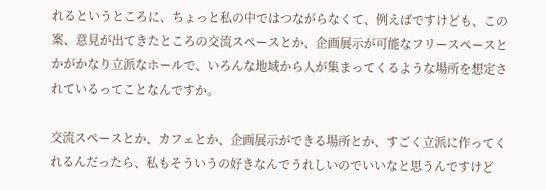れるというところに、ちょっと私の中ではつながらなくて、例えばですけども、この案、意見が出てきたところの交流スペースとか、企画展示が可能なフリースペースとかがかなり立派なホールで、いろんな地域から人が集まってくるような場所を想定されているってことなんですか。

交流スペースとか、カフェとか、企画展示ができる場所とか、すごく立派に作ってくれるんだったら、私もそういうの好きなんでうれしいのでいいなと思うんですけど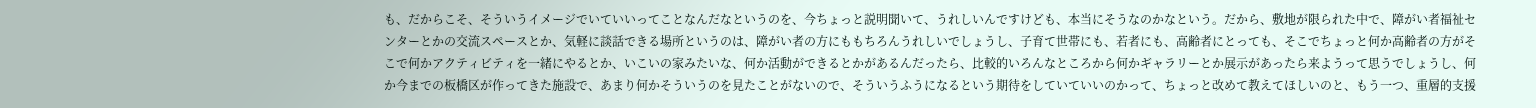も、だからこそ、そういうイメージでいていいってことなんだなというのを、今ちょっと説明聞いて、うれしいんですけども、本当にそうなのかなという。だから、敷地が限られた中で、障がい者福祉センターとかの交流スペースとか、気軽に談話できる場所というのは、障がい者の方にももちろんうれしいでしょうし、子育て世帯にも、若者にも、高齢者にとっても、そこでちょっと何か高齢者の方がそこで何かアクティビティを一緒にやるとか、いこいの家みたいな、何か活動ができるとかがあるんだったら、比較的いろんなところから何かギャラリーとか展示があったら来ようって思うでしょうし、何か今までの板橋区が作ってきた施設で、あまり何かそういうのを見たことがないので、そういうふうになるという期待をしていていいのかって、ちょっと改めて教えてほしいのと、もう一つ、重層的支援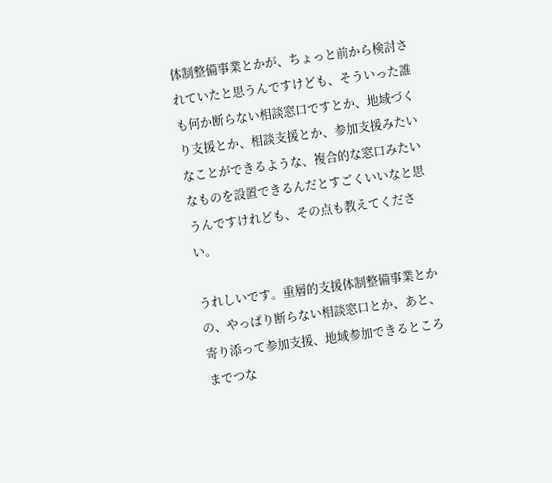体制整備事業とかが、ちょっと前から検討されていたと思うんですけども、そういった誰も何か断らない相談窓口ですとか、地域づくり支援とか、相談支援とか、参加支援みたいなことができるような、複合的な窓口みたいなものを設置できるんだとすごくいいなと思うんですけれども、その点も教えてください。

うれしいです。重層的支援体制整備事業とかの、やっぱり断らない相談窓口とか、あと、寄り添って参加支援、地域参加できるところまでつな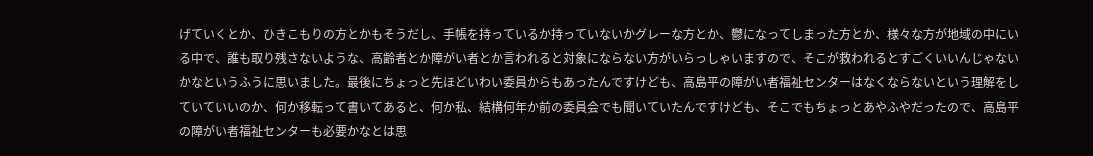げていくとか、ひきこもりの方とかもそうだし、手帳を持っているか持っていないかグレーな方とか、鬱になってしまった方とか、様々な方が地域の中にいる中で、誰も取り残さないような、高齢者とか障がい者とか言われると対象にならない方がいらっしゃいますので、そこが救われるとすごくいいんじゃないかなというふうに思いました。最後にちょっと先ほどいわい委員からもあったんですけども、高島平の障がい者福祉センターはなくならないという理解をしていていいのか、何か移転って書いてあると、何か私、結構何年か前の委員会でも聞いていたんですけども、そこでもちょっとあやふやだったので、高島平の障がい者福祉センターも必要かなとは思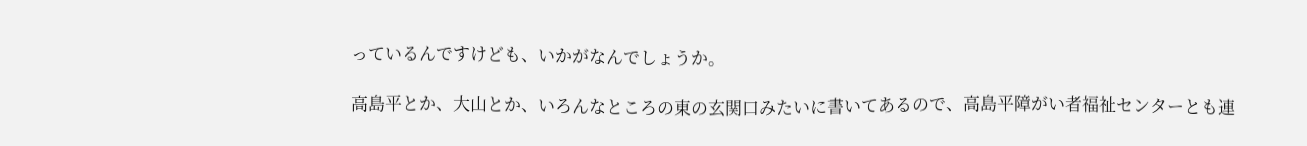っているんですけども、いかがなんでしょうか。

高島平とか、大山とか、いろんなところの東の玄関口みたいに書いてあるので、高島平障がい者福祉センターとも連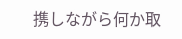携しながら何か取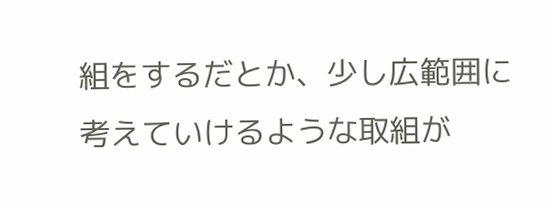組をするだとか、少し広範囲に考えていけるような取組が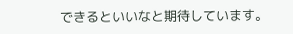できるといいなと期待しています。